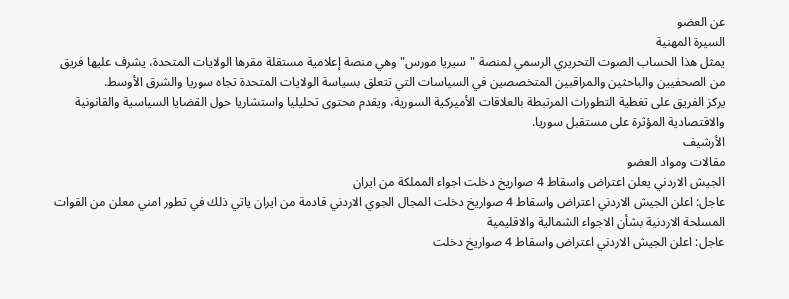عن العضو
السيرة المهنية
يمثل هذا الحساب الصوت التحريري الرسمي لمنصة "سيريا مورس" وهي منصة إعلامية مستقلة مقرها الولايات المتحدة، يشرف عليها فريق من الصحفيين والباحثين والمراقبين المتخصصين في السياسات التي تتعلق بسياسة الولايات المتحدة تجاه سوريا والشرق الأوسط.
يركز الفريق على تغطية التطورات المرتبطة بالعلاقات الأميركية السورية، ويقدم محتوى تحليليا واستشاريا حول القضايا السياسية والقانونية والاقتصادية المؤثرة على مستقبل سوريا.
الأرشيف
مقالات ومواد العضو
الجيش الاردني يعلن اعتراض واسقاط 4 صواريخ دخلت اجواء المملكة من ايران
عاجل: اعلن الجيش الاردني اعتراض واسقاط 4 صواريخ دخلت المجال الجوي الاردني قادمة من ايران ياتي ذلك في تطور امني معلن من القوات المسلحة الاردنية بشأن الاجواء الشمالية والاقليمية
عاجل: اعلن الجيش الاردني اعتراض واسقاط 4 صواريخ دخلت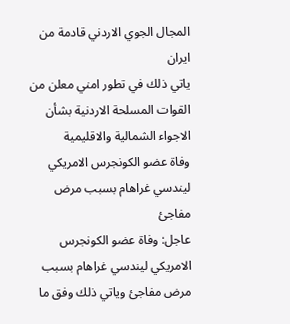المجال الجوي الاردني قادمة من ايران
ياتي ذلك في تطور امني معلن من القوات المسلحة الاردنية بشأن الاجواء الشمالية والاقليمية
وفاة عضو الكونجرس الامريكي ليندسي غراهام بسبب مرض مفاجئ
عاجل: وفاة عضو الكونجرس الامريكي ليندسي غراهام بسبب مرض مفاجئ وياتي ذلك وفق ما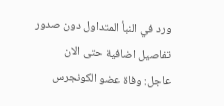ورد في النبأ المتداول دون صدور تفاصيل اضافية حتى الان
عاجل: وفاة عضو الكونجرس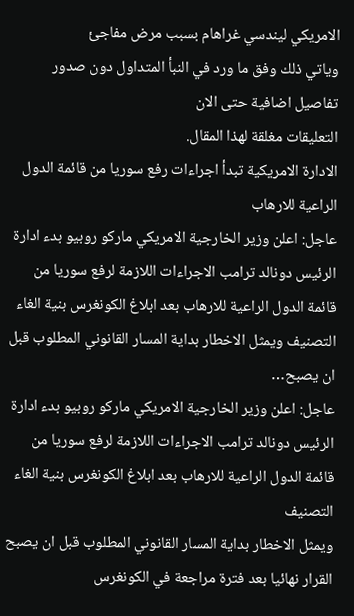الامريكي ليندسي غراهام بسبب مرض مفاجئ
وياتي ذلك وفق ما ورد في النبأ المتداول دون صدور تفاصيل اضافية حتى الان
التعليقات مغلقة لهذا المقال.
الادارة الامريكية تبدأ اجراءات رفع سوريا من قائمة الدول الراعية للارهاب
عاجل: اعلن وزير الخارجية الامريكي ماركو روبيو بدء ادارة الرئيس دونالد ترامب الاجراءات اللازمة لرفع سوريا من قائمة الدول الراعية للارهاب بعد ابلاغ الكونغرس بنية الغاء التصنيف ويمثل الاخطار بداية المسار القانوني المطلوب قبل ان يصبح…
عاجل: اعلن وزير الخارجية الامريكي ماركو روبيو بدء ادارة الرئيس دونالد ترامب الاجراءات اللازمة لرفع سوريا من قائمة الدول الراعية للارهاب بعد ابلاغ الكونغرس بنية الغاء التصنيف
ويمثل الاخطار بداية المسار القانوني المطلوب قبل ان يصبح القرار نهائيا بعد فترة مراجعة في الكونغرس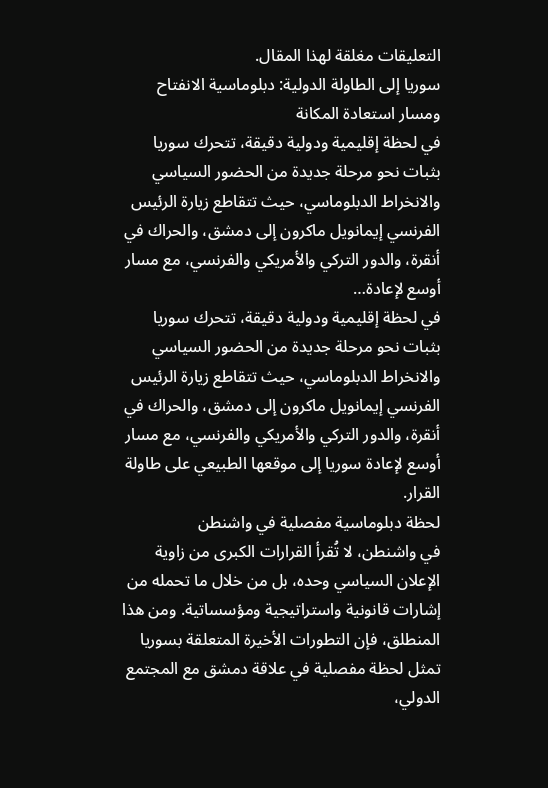التعليقات مغلقة لهذا المقال.
سوريا إلى الطاولة الدولية: دبلوماسية الانفتاح ومسار استعادة المكانة
في لحظة إقليمية ودولية دقيقة، تتحرك سوريا بثبات نحو مرحلة جديدة من الحضور السياسي والانخراط الدبلوماسي، حيث تتقاطع زيارة الرئيس الفرنسي إيمانويل ماكرون إلى دمشق، والحراك في أنقرة، والدور التركي والأمريكي والفرنسي، مع مسار أوسع لإعادة…
في لحظة إقليمية ودولية دقيقة، تتحرك سوريا بثبات نحو مرحلة جديدة من الحضور السياسي والانخراط الدبلوماسي، حيث تتقاطع زيارة الرئيس الفرنسي إيمانويل ماكرون إلى دمشق، والحراك في أنقرة، والدور التركي والأمريكي والفرنسي، مع مسار أوسع لإعادة سوريا إلى موقعها الطبيعي على طاولة القرار.
لحظة دبلوماسية مفصلية في واشنطن
في واشنطن، لا تُقرأ القرارات الكبرى من زاوية الإعلان السياسي وحده، بل من خلال ما تحمله من إشارات قانونية واستراتيجية ومؤسساتية. ومن هذا المنطلق، فإن التطورات الأخيرة المتعلقة بسوريا تمثل لحظة مفصلية في علاقة دمشق مع المجتمع الدولي،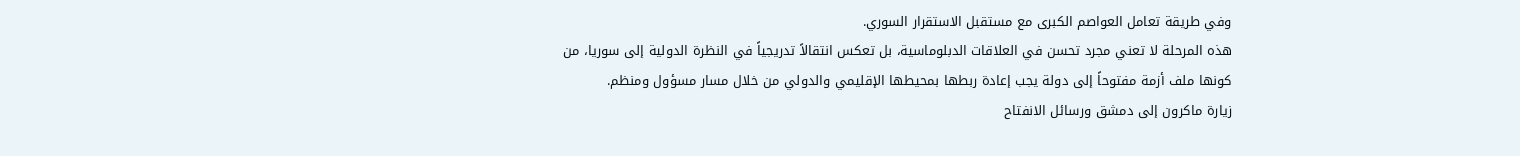وفي طريقة تعامل العواصم الكبرى مع مستقبل الاستقرار السوري.
هذه المرحلة لا تعني مجرد تحسن في العلاقات الدبلوماسية، بل تعكس انتقالاً تدريجياً في النظرة الدولية إلى سوريا، من كونها ملف أزمة مفتوحاً إلى دولة يجب إعادة ربطها بمحيطها الإقليمي والدولي من خلال مسار مسؤول ومنظم.
زيارة ماكرون إلى دمشق ورسائل الانفتاح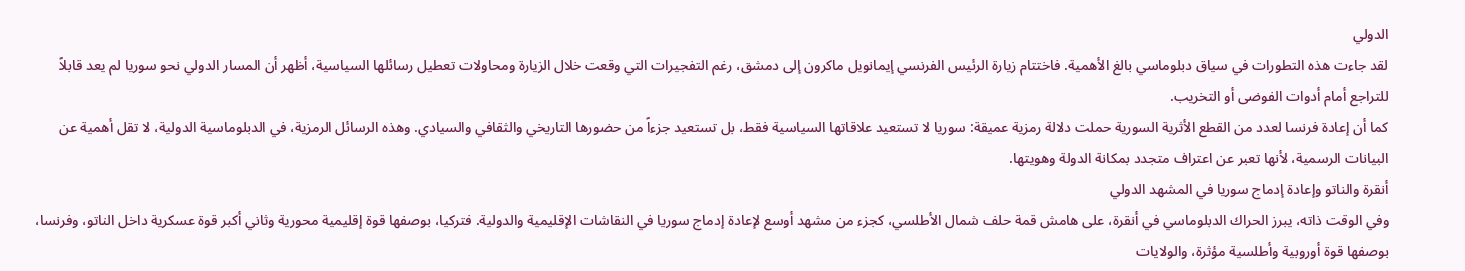الدولي
لقد جاءت هذه التطورات في سياق دبلوماسي بالغ الأهمية. فاختتام زيارة الرئيس الفرنسي إيمانويل ماكرون إلى دمشق، رغم التفجيرات التي وقعت خلال الزيارة ومحاولات تعطيل رسائلها السياسية، أظهر أن المسار الدولي نحو سوريا لم يعد قابلاً للتراجع أمام أدوات الفوضى أو التخريب.
كما أن إعادة فرنسا لعدد من القطع الأثرية السورية حملت دلالة رمزية عميقة: سوريا لا تستعيد علاقاتها السياسية فقط، بل تستعيد جزءاً من حضورها التاريخي والثقافي والسيادي. وهذه الرسائل الرمزية، في الدبلوماسية الدولية، لا تقل أهمية عن البيانات الرسمية، لأنها تعبر عن اعتراف متجدد بمكانة الدولة وهويتها.
أنقرة والناتو وإعادة إدماج سوريا في المشهد الدولي
وفي الوقت ذاته، يبرز الحراك الدبلوماسي في أنقرة، على هامش قمة حلف شمال الأطلسي، كجزء من مشهد أوسع لإعادة إدماج سوريا في النقاشات الإقليمية والدولية. فتركيا، بوصفها قوة إقليمية محورية وثاني أكبر قوة عسكرية داخل الناتو، وفرنسا، بوصفها قوة أوروبية وأطلسية مؤثرة، والولايات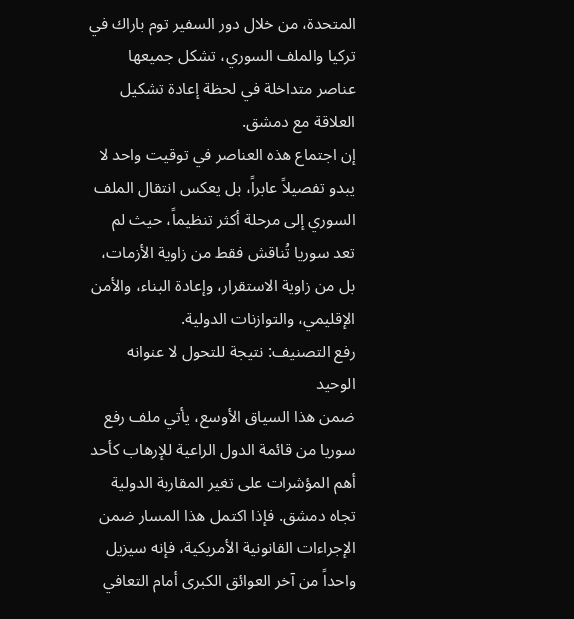المتحدة، من خلال دور السفير توم باراك في تركيا والملف السوري، تشكل جميعها عناصر متداخلة في لحظة إعادة تشكيل العلاقة مع دمشق.
إن اجتماع هذه العناصر في توقيت واحد لا يبدو تفصيلاً عابراً، بل يعكس انتقال الملف السوري إلى مرحلة أكثر تنظيماً، حيث لم تعد سوريا تُناقش فقط من زاوية الأزمات، بل من زاوية الاستقرار، وإعادة البناء، والأمن الإقليمي، والتوازنات الدولية.
رفع التصنيف: نتيجة للتحول لا عنوانه الوحيد
ضمن هذا السياق الأوسع، يأتي ملف رفع سوريا من قائمة الدول الراعية للإرهاب كأحد أهم المؤشرات على تغير المقاربة الدولية تجاه دمشق. فإذا اكتمل هذا المسار ضمن الإجراءات القانونية الأمريكية، فإنه سيزيل واحداً من آخر العوائق الكبرى أمام التعافي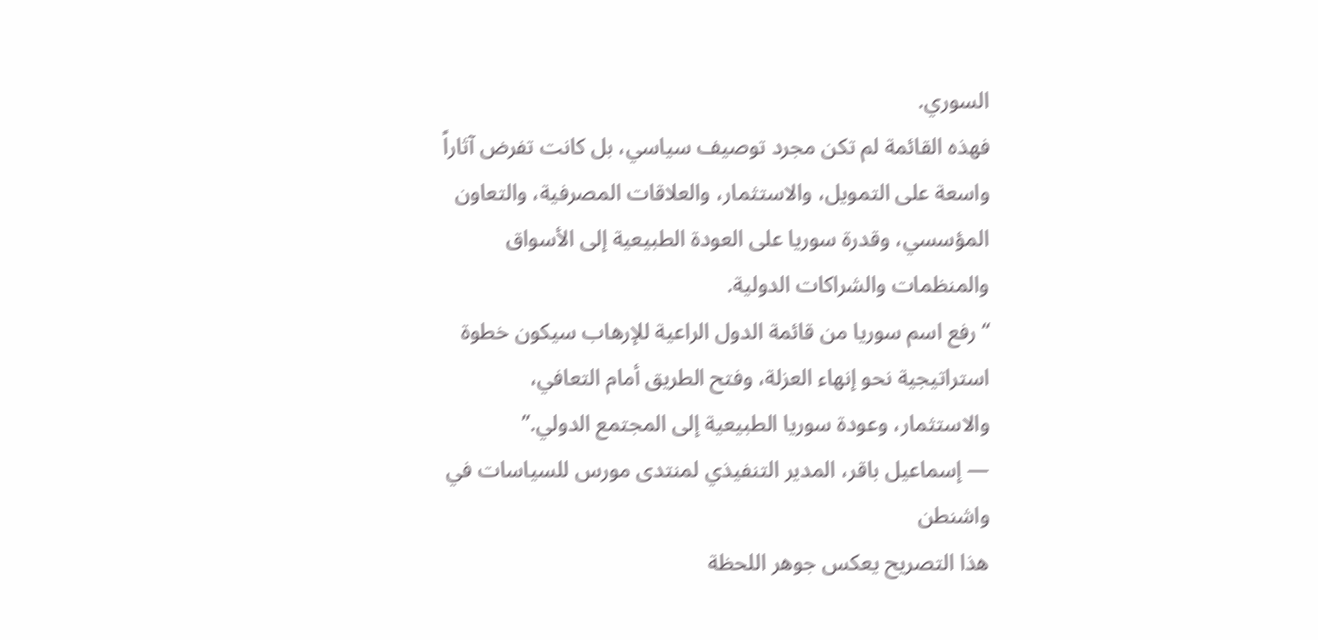السوري.
فهذه القائمة لم تكن مجرد توصيف سياسي، بل كانت تفرض آثاراً واسعة على التمويل، والاستثمار، والعلاقات المصرفية، والتعاون المؤسسي، وقدرة سوريا على العودة الطبيعية إلى الأسواق والمنظمات والشراكات الدولية.
“رفع اسم سوريا من قائمة الدول الراعية للإرهاب سيكون خطوة استراتيجية نحو إنهاء العزلة، وفتح الطريق أمام التعافي، والاستثمار، وعودة سوريا الطبيعية إلى المجتمع الدولي.”
— إسماعيل باقر، المدير التنفيذي لمنتدى مورس للسياسات في واشنطن
هذا التصريح يعكس جوهر اللحظة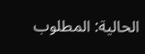الحالية: المطلوب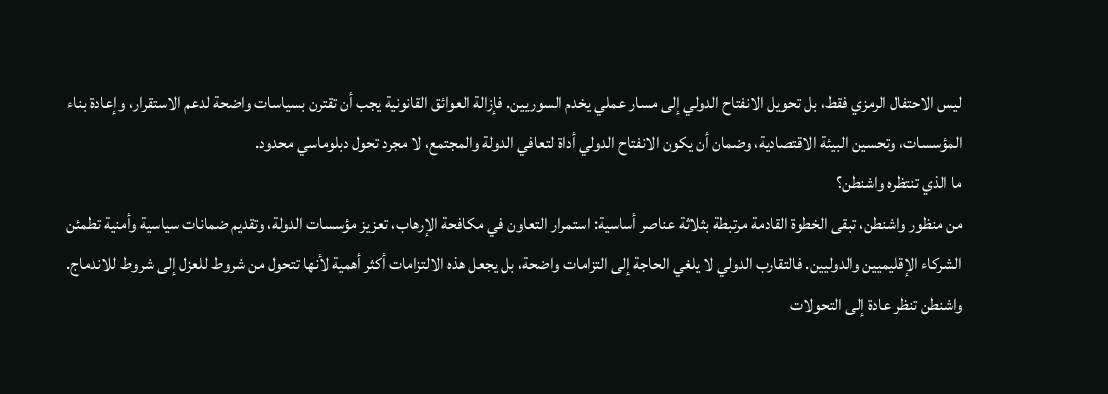ليس الاحتفال الرمزي فقط، بل تحويل الانفتاح الدولي إلى مسار عملي يخدم السوريين. فإزالة العوائق القانونية يجب أن تقترن بسياسات واضحة لدعم الاستقرار، وإعادة بناء المؤسسات، وتحسين البيئة الاقتصادية، وضمان أن يكون الانفتاح الدولي أداة لتعافي الدولة والمجتمع، لا مجرد تحول دبلوماسي محدود.
ما الذي تنتظره واشنطن؟
من منظور واشنطن، تبقى الخطوة القادمة مرتبطة بثلاثة عناصر أساسية: استمرار التعاون في مكافحة الإرهاب، تعزيز مؤسسات الدولة، وتقديم ضمانات سياسية وأمنية تطمئن الشركاء الإقليميين والدوليين. فالتقارب الدولي لا يلغي الحاجة إلى التزامات واضحة، بل يجعل هذه الالتزامات أكثر أهمية لأنها تتحول من شروط للعزل إلى شروط للاندماج.
واشنطن تنظر عادة إلى التحولات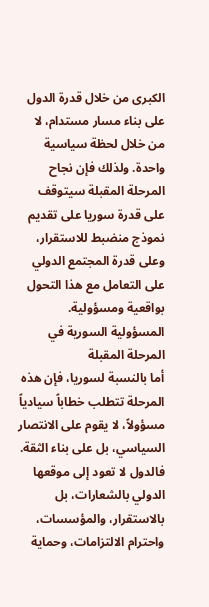الكبرى من خلال قدرة الدول على بناء مسار مستدام، لا من خلال لحظة سياسية واحدة. ولذلك فإن نجاح المرحلة المقبلة سيتوقف على قدرة سوريا على تقديم نموذج منضبط للاستقرار، وعلى قدرة المجتمع الدولي على التعامل مع هذا التحول بواقعية ومسؤولية.
المسؤولية السورية في المرحلة المقبلة
أما بالنسبة لسوريا، فإن هذه المرحلة تتطلب خطاباً سيادياً مسؤولاً، لا يقوم على الانتصار السياسي، بل على بناء الثقة. فالدول لا تعود إلى موقعها الدولي بالشعارات، بل بالاستقرار، والمؤسسات، واحترام الالتزامات، وحماية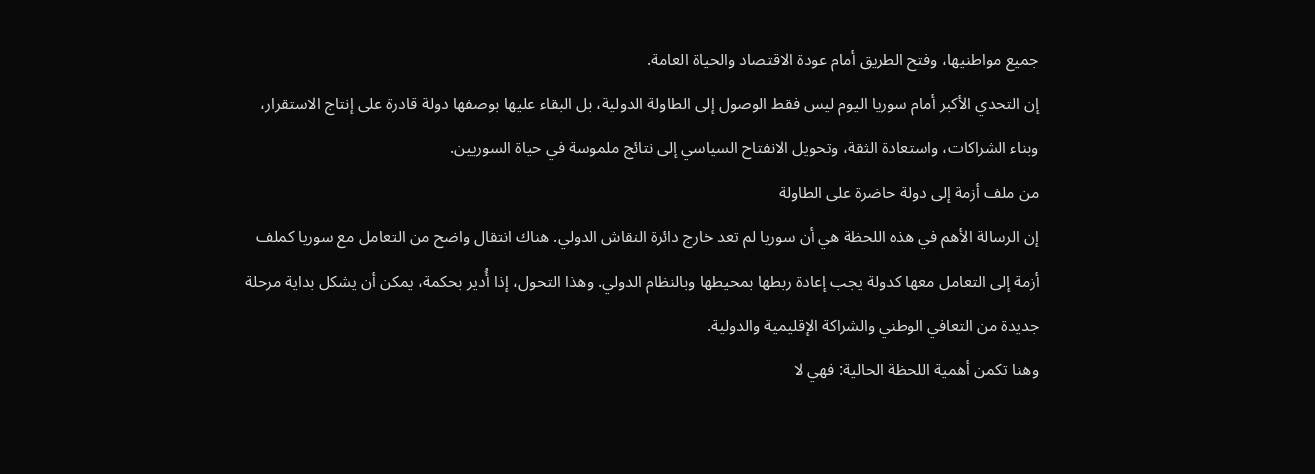جميع مواطنيها، وفتح الطريق أمام عودة الاقتصاد والحياة العامة.
إن التحدي الأكبر أمام سوريا اليوم ليس فقط الوصول إلى الطاولة الدولية، بل البقاء عليها بوصفها دولة قادرة على إنتاج الاستقرار، وبناء الشراكات، واستعادة الثقة، وتحويل الانفتاح السياسي إلى نتائج ملموسة في حياة السوريين.
من ملف أزمة إلى دولة حاضرة على الطاولة
إن الرسالة الأهم في هذه اللحظة هي أن سوريا لم تعد خارج دائرة النقاش الدولي. هناك انتقال واضح من التعامل مع سوريا كملف أزمة إلى التعامل معها كدولة يجب إعادة ربطها بمحيطها وبالنظام الدولي. وهذا التحول، إذا أُدير بحكمة، يمكن أن يشكل بداية مرحلة جديدة من التعافي الوطني والشراكة الإقليمية والدولية.
وهنا تكمن أهمية اللحظة الحالية: فهي لا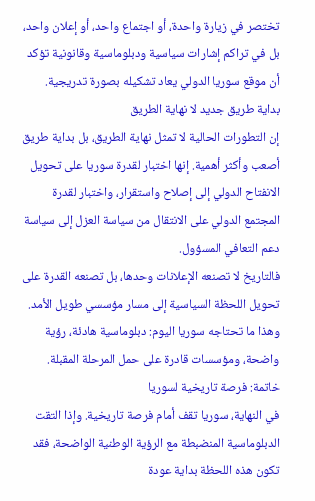تختصر في زيارة واحدة، أو اجتماع واحد، أو إعلان واحد، بل في تراكم إشارات سياسية ودبلوماسية وقانونية تؤكد أن موقع سوريا الدولي يعاد تشكيله بصورة تدريجية.
بداية طريق جديد لا نهاية الطريق
إن التطورات الحالية لا تمثل نهاية الطريق، بل بداية طريق أصعب وأكثر أهمية. إنها اختبار لقدرة سوريا على تحويل الانفتاح الدولي إلى إصلاح واستقرار، واختبار لقدرة المجتمع الدولي على الانتقال من سياسة العزل إلى سياسة دعم التعافي المسؤول.
فالتاريخ لا تصنعه الإعلانات وحدها، بل تصنعه القدرة على تحويل اللحظة السياسية إلى مسار مؤسسي طويل الأمد. وهذا ما تحتاجه سوريا اليوم: دبلوماسية هادئة، رؤية واضحة، ومؤسسات قادرة على حمل المرحلة المقبلة.
خاتمة: فرصة تاريخية لسوريا
في النهاية، سوريا تقف أمام فرصة تاريخية. وإذا التقت الدبلوماسية المنضبطة مع الرؤية الوطنية الواضحة، فقد تكون هذه اللحظة بداية عودة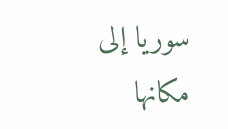سوريا إلى مكانها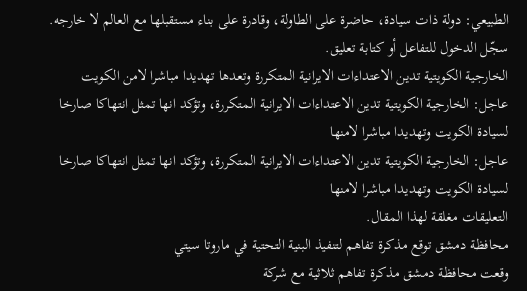الطبيعي: دولة ذات سيادة، حاضرة على الطاولة، وقادرة على بناء مستقبلها مع العالم لا خارجه.
سجّل الدخول للتفاعل أو كتابة تعليق.
الخارجية الكويتية تدين الاعتداءات الايرانية المتكررة وتعدها تهديدا مباشرا لامن الكويت
عاجل: الخارجية الكويتية تدين الاعتداءات الايرانية المتكررة، وتؤكد انها تمثل انتهاكا صارخا لسيادة الكويت وتهديدا مباشرا لامنها
عاجل: الخارجية الكويتية تدين الاعتداءات الايرانية المتكررة، وتؤكد انها تمثل انتهاكا صارخا لسيادة الكويت وتهديدا مباشرا لامنها
التعليقات مغلقة لهذا المقال.
محافظة دمشق توقع مذكرة تفاهم لتنفيذ البنية التحتية في ماروتا سيتي
وقعت محافظة دمشق مذكرة تفاهم ثلاثية مع شركة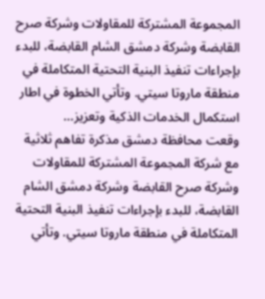المجموعة المشتركة للمقاولات وشركة صرح القابضة وشركة دمشق الشام القابضة، للبدء بإجراءات تنفيذ البنية التحتية المتكاملة في منطقة ماروتا سيتي. وتأتي الخطوة في اطار استكمال الخدمات الذكية وتعزيز…
وقعت محافظة دمشق مذكرة تفاهم ثلاثية مع شركة المجموعة المشتركة للمقاولات وشركة صرح القابضة وشركة دمشق الشام القابضة، للبدء بإجراءات تنفيذ البنية التحتية المتكاملة في منطقة ماروتا سيتي. وتأتي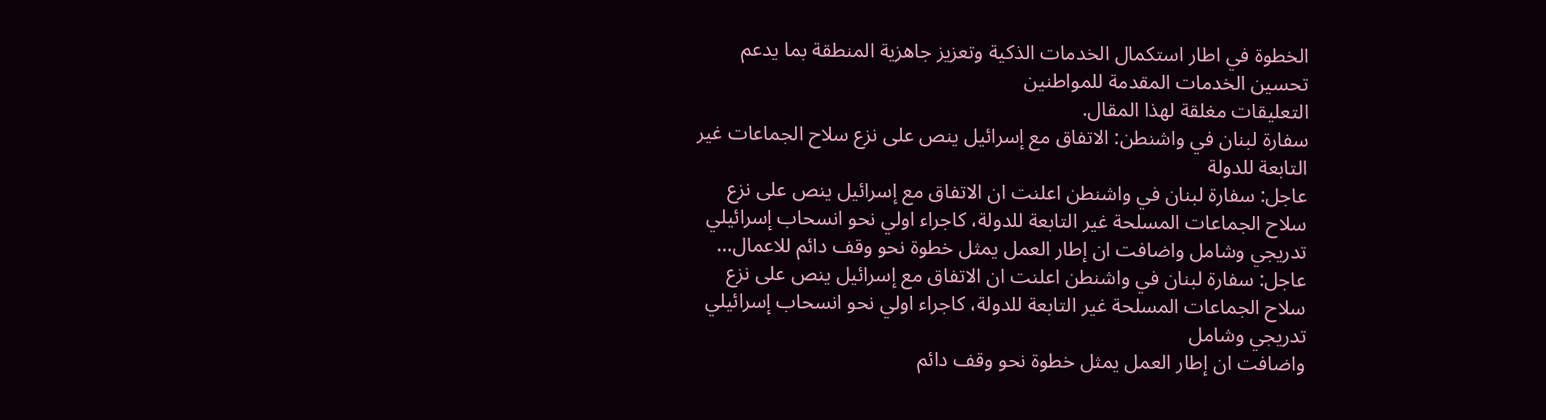الخطوة في اطار استكمال الخدمات الذكية وتعزيز جاهزية المنطقة بما يدعم تحسين الخدمات المقدمة للمواطنين
التعليقات مغلقة لهذا المقال.
سفارة لبنان في واشنطن: الاتفاق مع إسرائيل ينص على نزع سلاح الجماعات غير التابعة للدولة
عاجل: سفارة لبنان في واشنطن اعلنت ان الاتفاق مع إسرائيل ينص على نزع سلاح الجماعات المسلحة غير التابعة للدولة، كاجراء اولي نحو انسحاب إسرائيلي تدريجي وشامل واضافت ان إطار العمل يمثل خطوة نحو وقف دائم للاعمال…
عاجل: سفارة لبنان في واشنطن اعلنت ان الاتفاق مع إسرائيل ينص على نزع سلاح الجماعات المسلحة غير التابعة للدولة، كاجراء اولي نحو انسحاب إسرائيلي تدريجي وشامل
واضافت ان إطار العمل يمثل خطوة نحو وقف دائم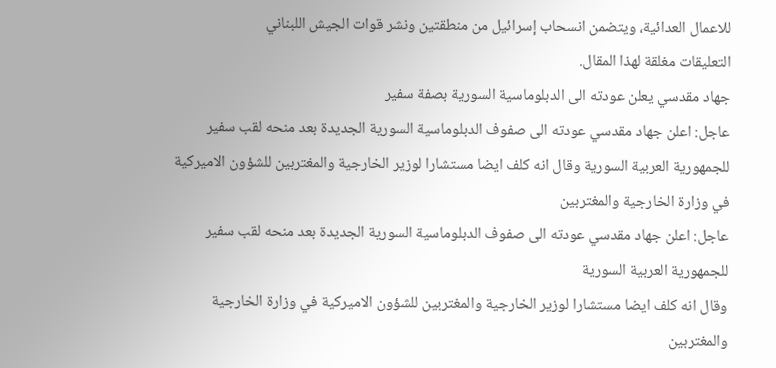للاعمال العدائية، ويتضمن انسحاب إسرائيل من منطقتين ونشر قوات الجيش اللبناني
التعليقات مغلقة لهذا المقال.
جهاد مقدسي يعلن عودته الى الدبلوماسية السورية بصفة سفير
عاجل: اعلن جهاد مقدسي عودته الى صفوف الدبلوماسية السورية الجديدة بعد منحه لقب سفير للجمهورية العربية السورية وقال انه كلف ايضا مستشارا لوزير الخارجية والمغتربين للشؤون الاميركية في وزارة الخارجية والمغتربين
عاجل: اعلن جهاد مقدسي عودته الى صفوف الدبلوماسية السورية الجديدة بعد منحه لقب سفير للجمهورية العربية السورية
وقال انه كلف ايضا مستشارا لوزير الخارجية والمغتربين للشؤون الاميركية في وزارة الخارجية والمغتربين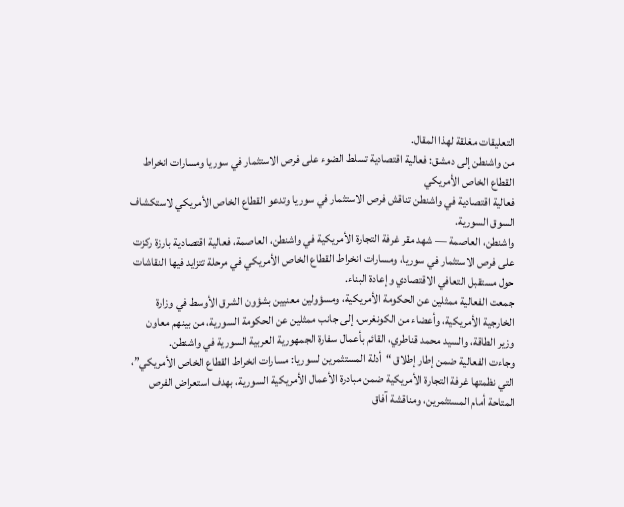التعليقات مغلقة لهذا المقال.
من واشنطن إلى دمشق: فعالية اقتصادية تسلط الضوء على فرص الاستثمار في سوريا ومسارات انخراط القطاع الخاص الأمريكي
فعالية اقتصادية في واشنطن تناقش فرص الاستثمار في سوريا وتدعو القطاع الخاص الأمريكي لاستكشاف السوق السورية.
واشنطن، العاصمة — شهد مقر غرفة التجارة الأمريكية في واشنطن، العاصمة، فعالية اقتصادية بارزة ركزت على فرص الاستثمار في سوريا، ومسارات انخراط القطاع الخاص الأمريكي في مرحلة تتزايد فيها النقاشات حول مستقبل التعافي الاقتصادي وإعادة البناء.
جمعت الفعالية ممثلين عن الحكومة الأمريكية، ومسؤولين معنيين بشؤون الشرق الأوسط في وزارة الخارجية الأمريكية، وأعضاء من الكونغرس، إلى جانب ممثلين عن الحكومة السورية، من بينهم معاون وزير الطاقة، والسيد محمد قناطري، القائم بأعمال سفارة الجمهورية العربية السورية في واشنطن.
وجاءت الفعالية ضمن إطار إطلاق “أدلة المستثمرين لسوريا: مسارات انخراط القطاع الخاص الأمريكي”، التي نظمتها غرفة التجارة الأمريكية ضمن مبادرة الأعمال الأمريكية السورية، بهدف استعراض الفرص المتاحة أمام المستثمرين، ومناقشة آفاق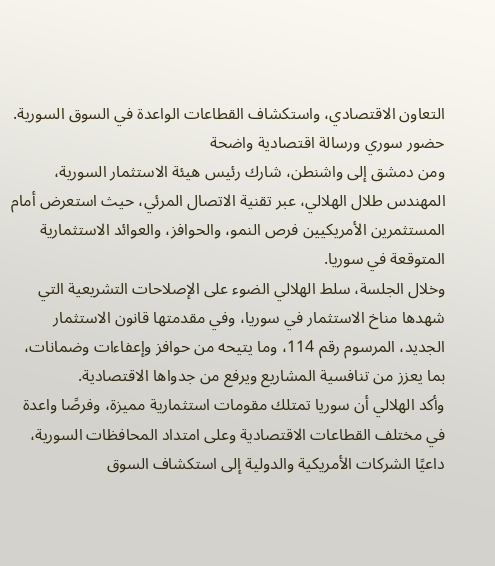التعاون الاقتصادي، واستكشاف القطاعات الواعدة في السوق السورية.
حضور سوري ورسالة اقتصادية واضحة
ومن دمشق إلى واشنطن، شارك رئيس هيئة الاستثمار السورية، المهندس طلال الهلالي، عبر تقنية الاتصال المرئي، حيث استعرض أمام المستثمرين الأمريكيين فرص النمو، والحوافز، والعوائد الاستثمارية المتوقعة في سوريا.
وخلال الجلسة، سلط الهلالي الضوء على الإصلاحات التشريعية التي شهدها مناخ الاستثمار في سوريا، وفي مقدمتها قانون الاستثمار الجديد، المرسوم رقم 114، وما يتيحه من حوافز وإعفاءات وضمانات، بما يعزز من تنافسية المشاريع ويرفع من جدواها الاقتصادية.
وأكد الهلالي أن سوريا تمتلك مقومات استثمارية مميزة، وفرصًا واعدة في مختلف القطاعات الاقتصادية وعلى امتداد المحافظات السورية، داعيًا الشركات الأمريكية والدولية إلى استكشاف السوق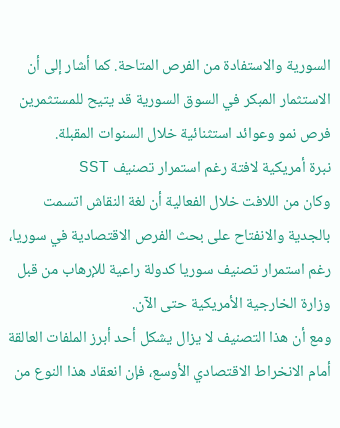السورية والاستفادة من الفرص المتاحة. كما أشار إلى أن الاستثمار المبكر في السوق السورية قد يتيح للمستثمرين فرص نمو وعوائد استثنائية خلال السنوات المقبلة.
نبرة أمريكية لافتة رغم استمرار تصنيف SST
وكان من اللافت خلال الفعالية أن لغة النقاش اتسمت بالجدية والانفتاح على بحث الفرص الاقتصادية في سوريا، رغم استمرار تصنيف سوريا كدولة راعية للإرهاب من قبل وزارة الخارجية الأمريكية حتى الآن.
ومع أن هذا التصنيف لا يزال يشكل أحد أبرز الملفات العالقة أمام الانخراط الاقتصادي الأوسع، فإن انعقاد هذا النوع من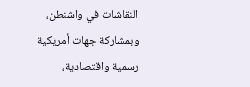النقاشات في واشنطن، وبمشاركة جهات أمريكية رسمية واقتصادية،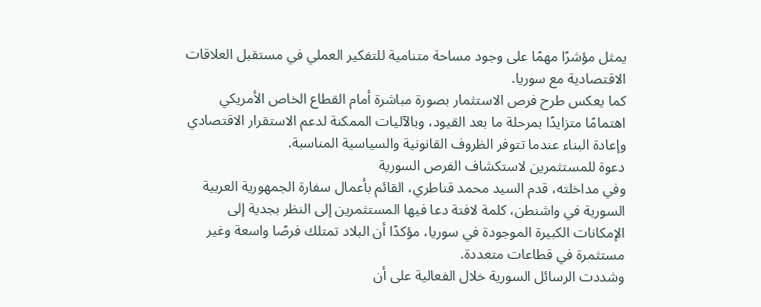يمثل مؤشرًا مهمًا على وجود مساحة متنامية للتفكير العملي في مستقبل العلاقات الاقتصادية مع سوريا.
كما يعكس طرح فرص الاستثمار بصورة مباشرة أمام القطاع الخاص الأمريكي اهتمامًا متزايدًا بمرحلة ما بعد القيود، وبالآليات الممكنة لدعم الاستقرار الاقتصادي وإعادة البناء عندما تتوفر الظروف القانونية والسياسية المناسبة.
دعوة للمستثمرين لاستكشاف الفرص السورية
وفي مداخلته، قدم السيد محمد قناطري، القائم بأعمال سفارة الجمهورية العربية السورية في واشنطن، كلمة لافتة دعا فيها المستثمرين إلى النظر بجدية إلى الإمكانات الكبيرة الموجودة في سوريا، مؤكدًا أن البلاد تمتلك فرصًا واسعة وغير مستثمرة في قطاعات متعددة.
وشددت الرسائل السورية خلال الفعالية على أن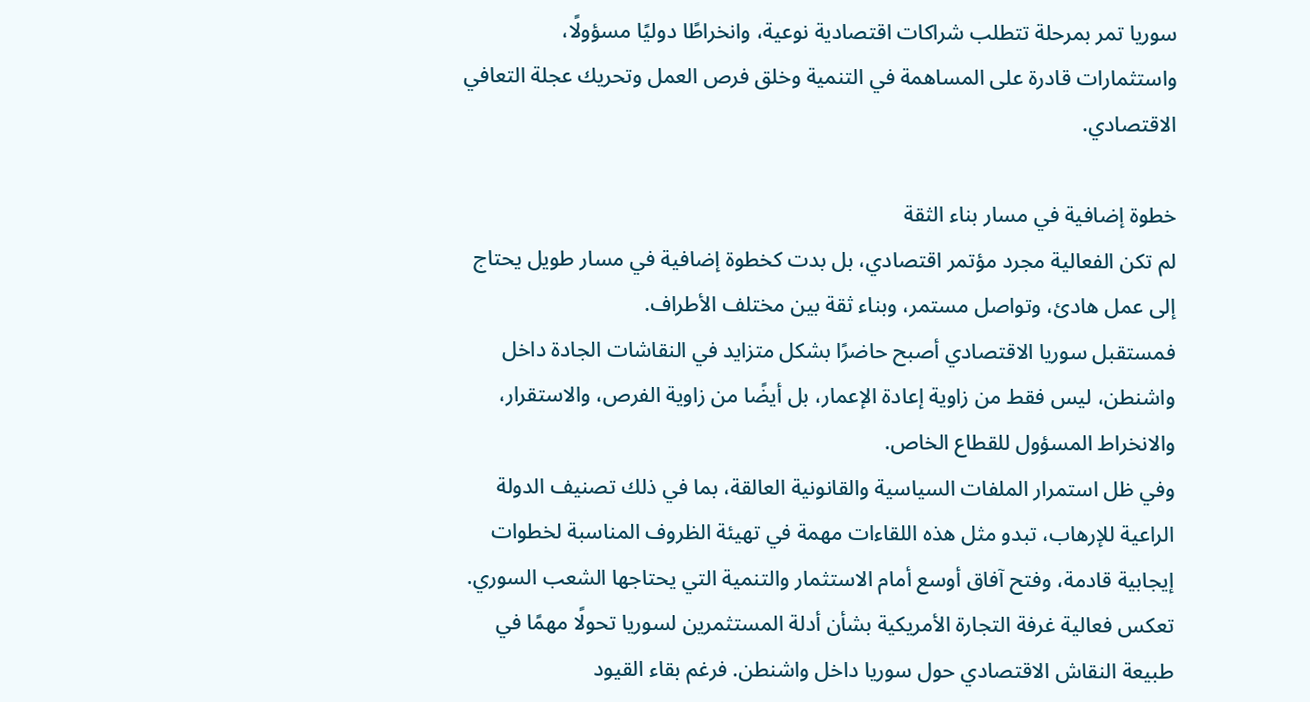سوريا تمر بمرحلة تتطلب شراكات اقتصادية نوعية، وانخراطًا دوليًا مسؤولًا، واستثمارات قادرة على المساهمة في التنمية وخلق فرص العمل وتحريك عجلة التعافي الاقتصادي.

خطوة إضافية في مسار بناء الثقة
لم تكن الفعالية مجرد مؤتمر اقتصادي، بل بدت كخطوة إضافية في مسار طويل يحتاج إلى عمل هادئ، وتواصل مستمر، وبناء ثقة بين مختلف الأطراف.
فمستقبل سوريا الاقتصادي أصبح حاضرًا بشكل متزايد في النقاشات الجادة داخل واشنطن، ليس فقط من زاوية إعادة الإعمار، بل أيضًا من زاوية الفرص، والاستقرار، والانخراط المسؤول للقطاع الخاص.
وفي ظل استمرار الملفات السياسية والقانونية العالقة، بما في ذلك تصنيف الدولة الراعية للإرهاب، تبدو مثل هذه اللقاءات مهمة في تهيئة الظروف المناسبة لخطوات إيجابية قادمة، وفتح آفاق أوسع أمام الاستثمار والتنمية التي يحتاجها الشعب السوري.
تعكس فعالية غرفة التجارة الأمريكية بشأن أدلة المستثمرين لسوريا تحولًا مهمًا في طبيعة النقاش الاقتصادي حول سوريا داخل واشنطن. فرغم بقاء القيود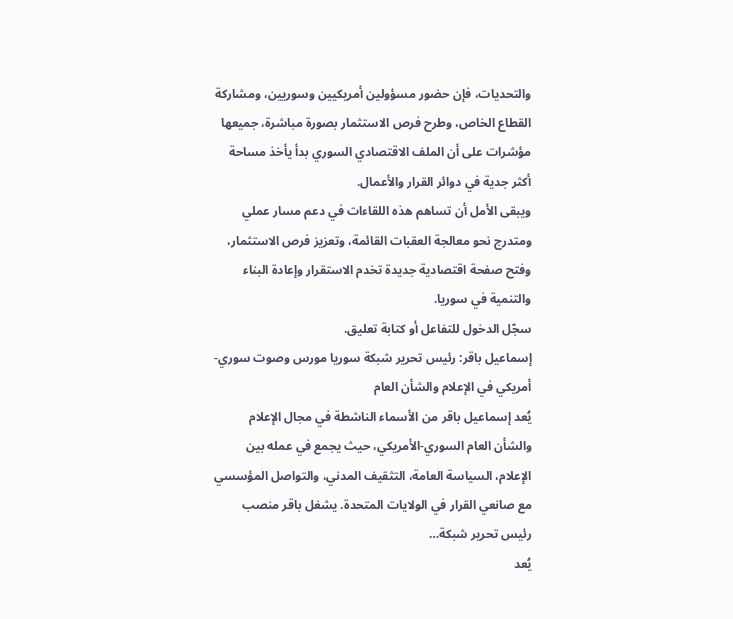والتحديات، فإن حضور مسؤولين أمريكيين وسوريين، ومشاركة القطاع الخاص، وطرح فرص الاستثمار بصورة مباشرة، جميعها مؤشرات على أن الملف الاقتصادي السوري بدأ يأخذ مساحة أكثر جدية في دوائر القرار والأعمال.
ويبقى الأمل أن تساهم هذه اللقاءات في دعم مسار عملي ومتدرج نحو معالجة العقبات القائمة، وتعزيز فرص الاستثمار، وفتح صفحة اقتصادية جديدة تخدم الاستقرار وإعادة البناء والتنمية في سوريا.
سجّل الدخول للتفاعل أو كتابة تعليق.
إسماعيل باقر: رئيس تحرير شبكة سوريا مورس وصوت سوري-أمريكي في الإعلام والشأن العام
يُعد إسماعيل باقر من الأسماء الناشطة في مجال الإعلام والشأن العام السوري-الأمريكي، حيث يجمع في عمله بين الإعلام، السياسة العامة، التثقيف المدني، والتواصل المؤسسي مع صانعي القرار في الولايات المتحدة. يشغل باقر منصب رئيس تحرير شبكة…
يُعد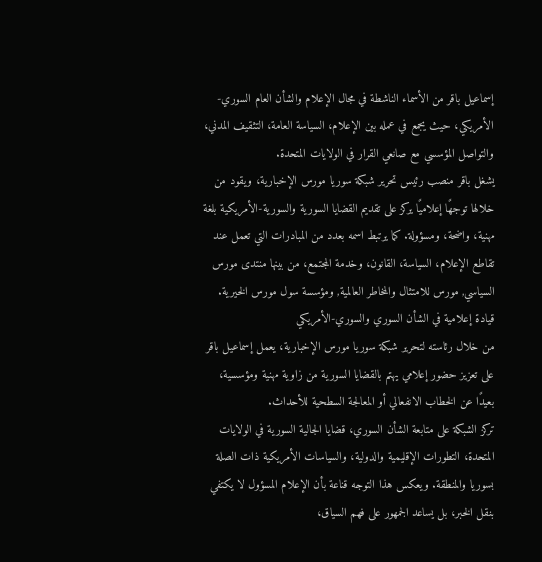إسماعيل باقر من الأسماء الناشطة في مجال الإعلام والشأن العام السوري-الأمريكي، حيث يجمع في عمله بين الإعلام، السياسة العامة، التثقيف المدني، والتواصل المؤسسي مع صانعي القرار في الولايات المتحدة.
يشغل باقر منصب رئيس تحرير شبكة سوريا مورس الإخبارية، ويقود من خلالها توجهًا إعلاميًا يركز على تقديم القضايا السورية والسورية-الأمريكية بلغة مهنية، واضحة، ومسؤولة. كما يرتبط اسمه بعدد من المبادرات التي تعمل عند تقاطع الإعلام، السياسة، القانون، وخدمة المجتمع، من بينها منتدى مورس السياسي, مورس للامتثال والمخاطر العالمية, ومؤسسة سول مورس الخيرية.
قيادة إعلامية في الشأن السوري والسوري-الأمريكي
من خلال رئاسته لتحرير شبكة سوريا مورس الإخبارية، يعمل إسماعيل باقر على تعزيز حضور إعلامي يهتم بالقضايا السورية من زاوية مهنية ومؤسسية، بعيدًا عن الخطاب الانفعالي أو المعالجة السطحية للأحداث.
تركز الشبكة على متابعة الشأن السوري، قضايا الجالية السورية في الولايات المتحدة، التطورات الإقليمية والدولية، والسياسات الأمريكية ذات الصلة بسوريا والمنطقة. ويعكس هذا التوجه قناعة بأن الإعلام المسؤول لا يكتفي بنقل الخبر، بل يساعد الجمهور على فهم السياق،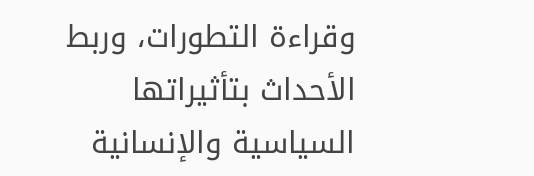وقراءة التطورات، وربط الأحداث بتأثيراتها السياسية والإنسانية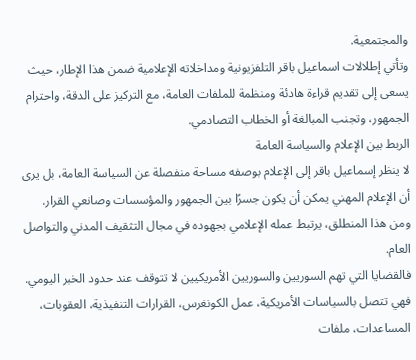والمجتمعية.
وتأتي إطلالات اسماعيل باقر التلفزيونية ومداخلاته الإعلامية ضمن هذا الإطار، حيث يسعى إلى تقديم قراءة هادئة ومنظمة للملفات العامة، مع التركيز على الدقة، واحترام الجمهور، وتجنب المبالغة أو الخطاب التصادمي.
الربط بين الإعلام والسياسة العامة
لا ينظر إسماعيل باقر إلى الإعلام بوصفه مساحة منفصلة عن السياسة العامة، بل يرى أن الإعلام المهني يمكن أن يكون جسرًا بين الجمهور والمؤسسات وصانعي القرار. ومن هذا المنطلق، يرتبط عمله الإعلامي بجهوده في مجال التثقيف المدني والتواصل العام.
فالقضايا التي تهم السوريين والسوريين الأمريكيين لا تتوقف عند حدود الخبر اليومي. فهي تتصل بالسياسات الأمريكية، عمل الكونغرس، القرارات التنفيذية، العقوبات، المساعدات، ملفات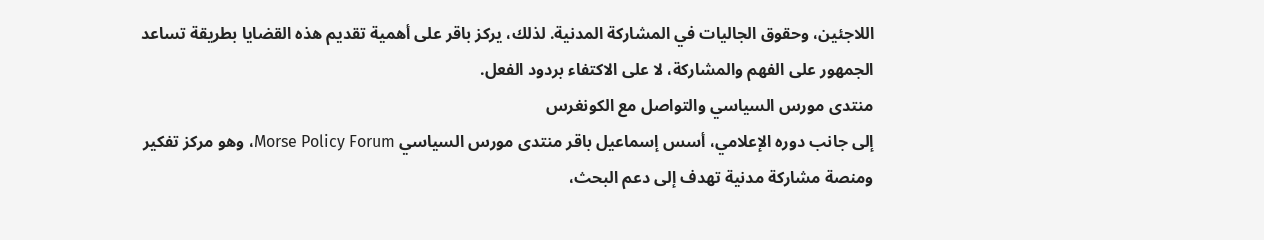اللاجئين، وحقوق الجاليات في المشاركة المدنية. لذلك، يركز باقر على أهمية تقديم هذه القضايا بطريقة تساعد الجمهور على الفهم والمشاركة، لا على الاكتفاء بردود الفعل.
منتدى مورس السياسي والتواصل مع الكونغرس
إلى جانب دوره الإعلامي، أسس إسماعيل باقر منتدى مورس السياسي Morse Policy Forum، وهو مركز تفكير ومنصة مشاركة مدنية تهدف إلى دعم البحث،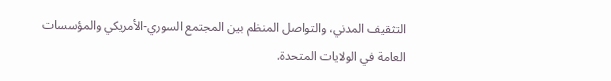التثقيف المدني، والتواصل المنظم بين المجتمع السوري-الأمريكي والمؤسسات العامة في الولايات المتحدة.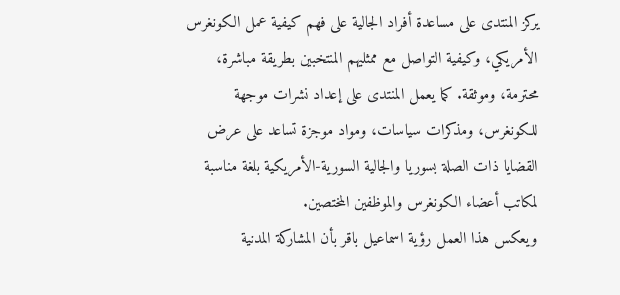يركز المنتدى على مساعدة أفراد الجالية على فهم كيفية عمل الكونغرس الأمريكي، وكيفية التواصل مع ممثليهم المنتخبين بطريقة مباشرة، محترمة، وموثقة. كما يعمل المنتدى على إعداد نشرات موجهة للكونغرس، ومذكرات سياسات، ومواد موجزة تساعد على عرض القضايا ذات الصلة بسوريا والجالية السورية-الأمريكية بلغة مناسبة لمكاتب أعضاء الكونغرس والموظفين المختصين.
ويعكس هذا العمل رؤية اسماعيل باقر بأن المشاركة المدنية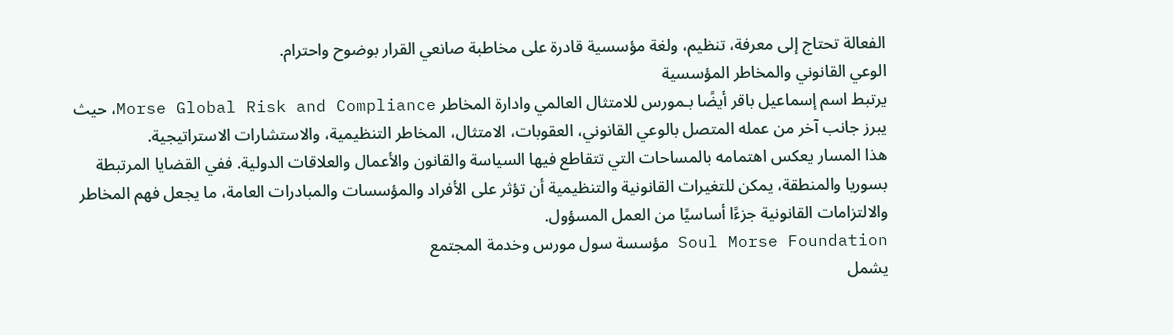الفعالة تحتاج إلى معرفة، تنظيم، ولغة مؤسسية قادرة على مخاطبة صانعي القرار بوضوح واحترام.
الوعي القانوني والمخاطر المؤسسية
يرتبط اسم إسماعيل باقر أيضًا بـمورس للامتثال العالمي وادارة المخاطر Morse Global Risk and Compliance، حيث يبرز جانب آخر من عمله المتصل بالوعي القانوني، العقوبات، الامتثال، المخاطر التنظيمية، والاستشارات الاستراتيجية.
هذا المسار يعكس اهتمامه بالمساحات التي تتقاطع فيها السياسة والقانون والأعمال والعلاقات الدولية. ففي القضايا المرتبطة بسوريا والمنطقة، يمكن للتغيرات القانونية والتنظيمية أن تؤثر على الأفراد والمؤسسات والمبادرات العامة، ما يجعل فهم المخاطر والالتزامات القانونية جزءًا أساسيًا من العمل المسؤول.
Soul Morse Foundation مؤسسة سول مورس وخدمة المجتمع
يشمل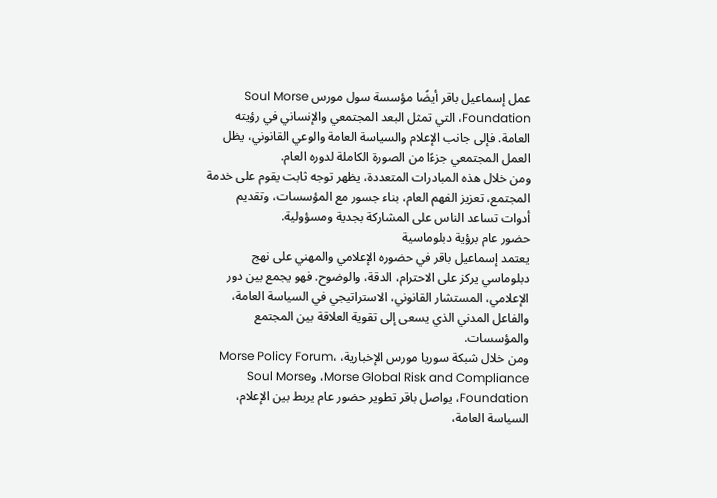عمل إسماعيل باقر أيضًا مؤسسة سول مورس Soul Morse Foundation، التي تمثل البعد المجتمعي والإنساني في رؤيته العامة. فإلى جانب الإعلام والسياسة العامة والوعي القانوني، يظل العمل المجتمعي جزءًا من الصورة الكاملة لدوره العام.
ومن خلال هذه المبادرات المتعددة، يظهر توجه ثابت يقوم على خدمة المجتمع، تعزيز الفهم العام، بناء جسور مع المؤسسات، وتقديم أدوات تساعد الناس على المشاركة بجدية ومسؤولية.
حضور عام برؤية دبلوماسية
يعتمد إسماعيل باقر في حضوره الإعلامي والمهني على نهج دبلوماسي يركز على الاحترام، الدقة، والوضوح. فهو يجمع بين دور الإعلامي، المستشار القانوني، الاستراتيجي في السياسة العامة، والفاعل المدني الذي يسعى إلى تقوية العلاقة بين المجتمع والمؤسسات.
ومن خلال شبكة سوريا مورس الإخبارية، Morse Policy Forum، Morse Global Risk and Compliance، وSoul Morse Foundation، يواصل باقر تطوير حضور عام يربط بين الإعلام، السياسة العامة،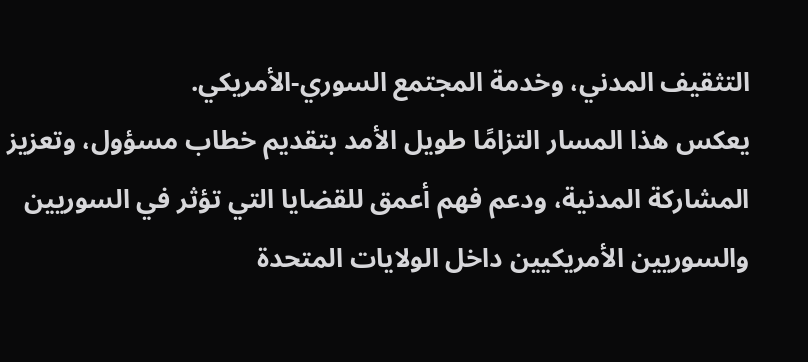التثقيف المدني، وخدمة المجتمع السوري-الأمريكي.
يعكس هذا المسار التزامًا طويل الأمد بتقديم خطاب مسؤول، وتعزيز المشاركة المدنية، ودعم فهم أعمق للقضايا التي تؤثر في السوريين والسوريين الأمريكيين داخل الولايات المتحدة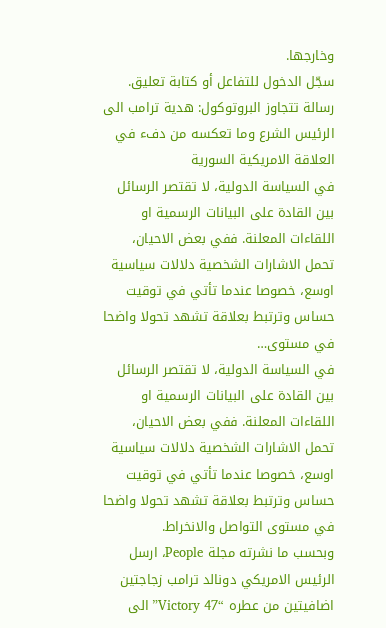وخارجها.
سجّل الدخول للتفاعل أو كتابة تعليق.
رسالة تتجاوز البروتوكول: هدية ترامب الى الرئيس الشرع وما تعكسه من دفء في العلاقة الامريكية السورية
في السياسة الدولية، لا تقتصر الرسائل بين القادة على البيانات الرسمية او اللقاءات المعلنة. ففي بعض الاحيان، تحمل الاشارات الشخصية دلالات سياسية اوسع، خصوصا عندما تأتي في توقيت حساس وترتبط بعلاقة تشهد تحولا واضحا في مستوى…
في السياسة الدولية، لا تقتصر الرسائل بين القادة على البيانات الرسمية او اللقاءات المعلنة. ففي بعض الاحيان، تحمل الاشارات الشخصية دلالات سياسية اوسع، خصوصا عندما تأتي في توقيت حساس وترتبط بعلاقة تشهد تحولا واضحا في مستوى التواصل والانخراط.
وبحسب ما نشرته مجلة People، ارسل الرئيس الامريكي دونالد ترامب زجاجتين اضافيتين من عطره “Victory 47” الى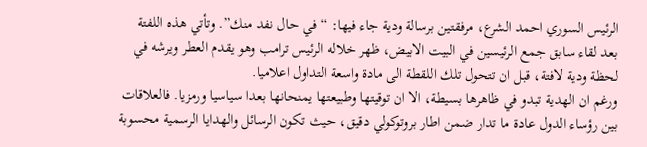الرئيس السوري احمد الشرع، مرفقتين برسالة ودية جاء فيها: “في حال نفد منك”. وتأتي هذه اللفتة بعد لقاء سابق جمع الرئيسين في البيت الابيض، ظهر خلاله الرئيس ترامب وهو يقدم العطر ويرشه في لحظة ودية لافتة، قبل ان تتحول تلك اللقطة الى مادة واسعة التداول اعلاميا.
ورغم ان الهدية تبدو في ظاهرها بسيطة، الا ان توقيتها وطبيعتها يمنحانها بعدا سياسيا ورمزيا. فالعلاقات بين رؤساء الدول عادة ما تدار ضمن اطار بروتوكولي دقيق، حيث تكون الرسائل والهدايا الرسمية محسوبة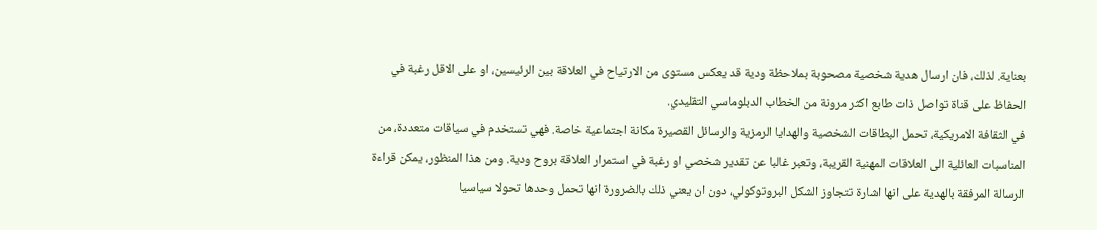بعناية. لذلك، فان ارسال هدية شخصية مصحوبة بملاحظة ودية قد يعكس مستوى من الارتياح في العلاقة بين الرئيسين، او على الاقل رغبة في الحفاظ على قناة تواصل ذات طابع اكثر مرونة من الخطاب الدبلوماسي التقليدي.
في الثقافة الامريكية، تحمل البطاقات الشخصية والهدايا الرمزية والرسائل القصيرة مكانة اجتماعية خاصة. فهي تستخدم في سياقات متعددة، من المناسبات العائلية الى العلاقات المهنية القريبة، وتعبر غالبا عن تقدير شخصي او رغبة في استمرار العلاقة بروح ودية. ومن هذا المنظور، يمكن قراءة الرسالة المرفقة بالهدية على انها اشارة تتجاوز الشكل البروتوكولي، دون ان يعني ذلك بالضرورة انها تحمل وحدها تحولا سياسيا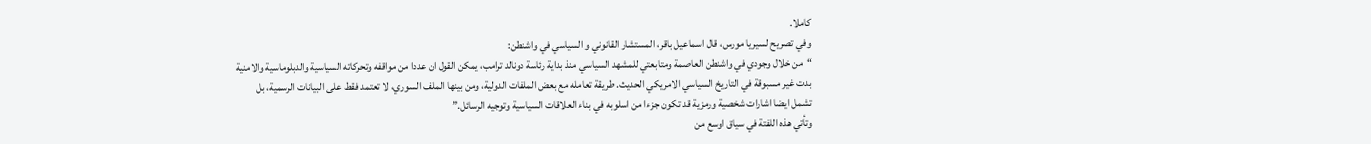كاملا.
وفي تصريح لسيريا مورس، قال اسماعيل باقر، المستشار القانوني و السياسي في واشنطن:
“من خلال وجودي في واشنطن العاصمة ومتابعتي للمشهد السياسي منذ بداية رئاسة دونالد ترامب، يمكن القول ان عددا من مواقفه وتحركاته السياسية والدبلوماسية والامنية بدت غير مسبوقة في التاريخ السياسي الامريكي الحديث. طريقة تعامله مع بعض الملفات الدولية، ومن بينها الملف السوري، لا تعتمد فقط على البيانات الرسمية، بل تشمل ايضا اشارات شخصية ورمزية قد تكون جزءا من اسلوبه في بناء العلاقات السياسية وتوجيه الرسائل.”
وتأتي هذه اللفتة في سياق اوسع من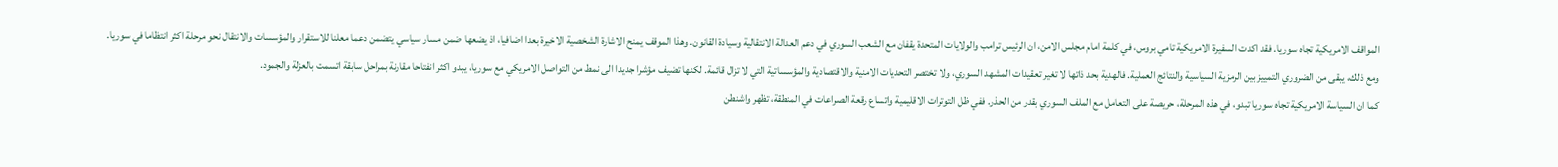المواقف الامريكية تجاه سوريا. فقد اكدت السفيرة الامريكية تامي بروس، في كلمة امام مجلس الامن، ان الرئيس ترامب والولايات المتحدة يقفان مع الشعب السوري في دعم العدالة الانتقالية وسيادة القانون. وهذا الموقف يمنح الاشارة الشخصية الاخيرة بعدا اضافيا، اذ يضعها ضمن مسار سياسي يتضمن دعما معلنا للاستقرار والمؤسسات والانتقال نحو مرحلة اكثر انتظاما في سوريا.
ومع ذلك، يبقى من الضروري التمييز بين الرمزية السياسية والنتائج العملية. فالهدية بحد ذاتها لا تغير تعقيدات المشهد السوري، ولا تختصر التحديات الامنية والاقتصادية والمؤسساتية التي لا تزال قائمة. لكنها تضيف مؤشرا جديدا الى نمط من التواصل الامريكي مع سوريا، يبدو اكثر انفتاحا مقارنة بمراحل سابقة اتسمت بالعزلة والجمود.
كما ان السياسة الامريكية تجاه سوريا تبدو، في هذه المرحلة، حريصة على التعامل مع الملف السوري بقدر من الحذر. ففي ظل التوترات الاقليمية واتساع رقعة الصراعات في المنطقة، تظهر واشنطن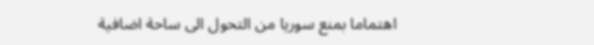اهتماما بمنع سوريا من التحول الى ساحة اضافية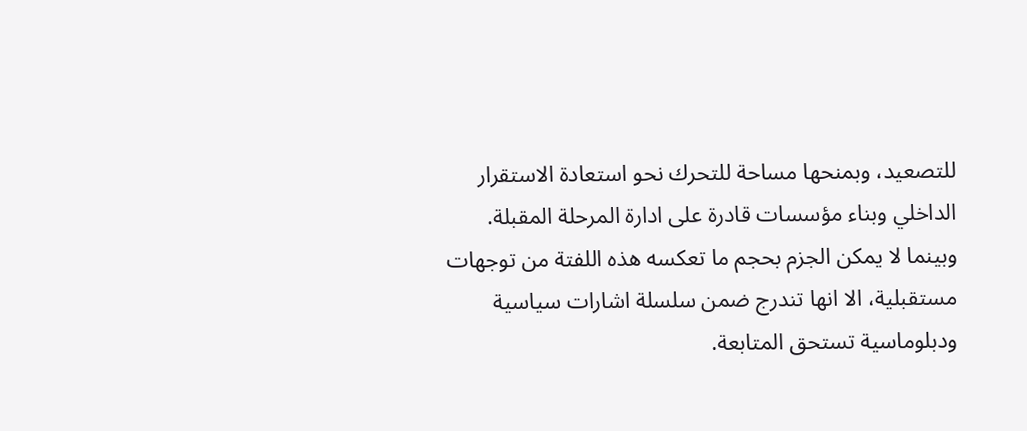للتصعيد، وبمنحها مساحة للتحرك نحو استعادة الاستقرار الداخلي وبناء مؤسسات قادرة على ادارة المرحلة المقبلة.
وبينما لا يمكن الجزم بحجم ما تعكسه هذه اللفتة من توجهات مستقبلية، الا انها تندرج ضمن سلسلة اشارات سياسية ودبلوماسية تستحق المتابعة.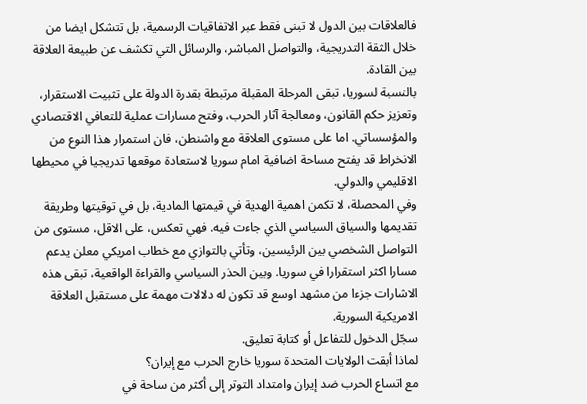فالعلاقات بين الدول لا تبنى فقط عبر الاتفاقيات الرسمية، بل تتشكل ايضا من خلال الثقة التدريجية، والتواصل المباشر، والرسائل التي تكشف عن طبيعة العلاقة بين القادة.
بالنسبة لسوريا، تبقى المرحلة المقبلة مرتبطة بقدرة الدولة على تثبيت الاستقرار، وتعزيز حكم القانون، ومعالجة آثار الحرب، وفتح مسارات عملية للتعافي الاقتصادي والمؤسساتي. اما على مستوى العلاقة مع واشنطن، فان استمرار هذا النوع من الانخراط قد يفتح مساحة اضافية امام سوريا لاستعادة موقعها تدريجيا في محيطها الاقليمي والدولي.
وفي المحصلة، لا تكمن اهمية الهدية في قيمتها المادية، بل في توقيتها وطريقة تقديمها والسياق السياسي الذي جاءت فيه. فهي تعكس، على الاقل، مستوى من التواصل الشخصي بين الرئيسين، وتأتي بالتوازي مع خطاب امريكي معلن يدعم مسارا اكثر استقرارا في سوريا. وبين الحذر السياسي والقراءة الواقعية، تبقى هذه الاشارات جزءا من مشهد اوسع قد تكون له دلالات مهمة على مستقبل العلاقة الامريكية السورية.
سجّل الدخول للتفاعل أو كتابة تعليق.
لماذا أبقت الولايات المتحدة سوريا خارج الحرب مع إيران؟
مع اتساع الحرب ضد إيران وامتداد التوتر إلى أكثر من ساحة في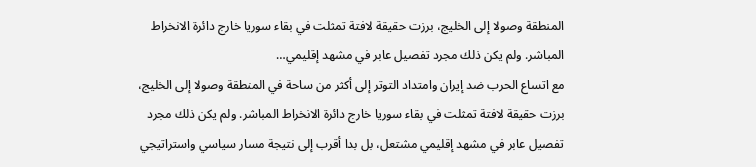المنطقة وصولا إلى الخليج، برزت حقيقة لافتة تمثلت في بقاء سوريا خارج دائرة الانخراط المباشر. ولم يكن ذلك مجرد تفصيل عابر في مشهد إقليمي…
مع اتساع الحرب ضد إيران وامتداد التوتر إلى أكثر من ساحة في المنطقة وصولا إلى الخليج، برزت حقيقة لافتة تمثلت في بقاء سوريا خارج دائرة الانخراط المباشر. ولم يكن ذلك مجرد تفصيل عابر في مشهد إقليمي مشتعل، بل بدا أقرب إلى نتيجة مسار سياسي واستراتيجي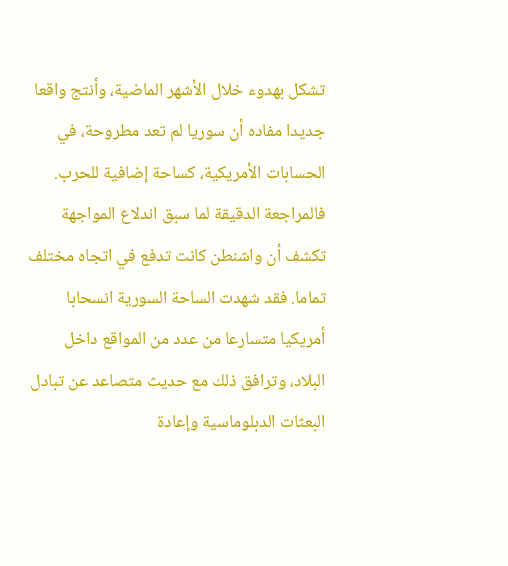تشكل بهدوء خلال الأشهر الماضية، وأنتج واقعا جديدا مفاده أن سوريا لم تعد مطروحة، في الحسابات الأمريكية، كساحة إضافية للحرب.
فالمراجعة الدقيقة لما سبق اندلاع المواجهة تكشف أن واشنطن كانت تدفع في اتجاه مختلف تماما. فقد شهدت الساحة السورية انسحابا أمريكيا متسارعا من عدد من المواقع داخل البلاد، وترافق ذلك مع حديث متصاعد عن تبادل البعثات الدبلوماسية وإعادة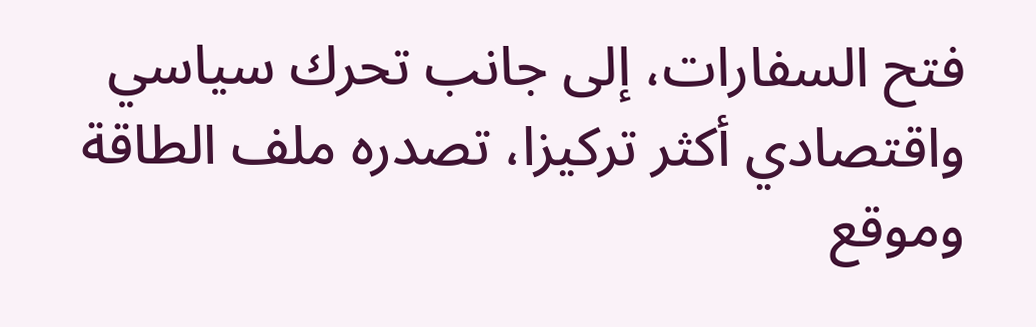فتح السفارات، إلى جانب تحرك سياسي واقتصادي أكثر تركيزا، تصدره ملف الطاقة وموقع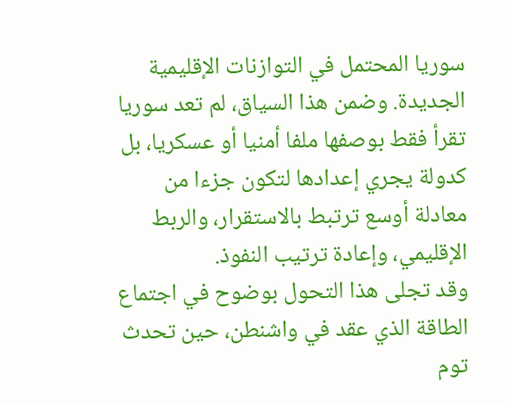سوريا المحتمل في التوازنات الإقليمية الجديدة. وضمن هذا السياق، لم تعد سوريا تقرأ فقط بوصفها ملفا أمنيا أو عسكريا، بل كدولة يجري إعدادها لتكون جزءا من معادلة أوسع ترتبط بالاستقرار، والربط الإقليمي، وإعادة ترتيب النفوذ.
وقد تجلى هذا التحول بوضوح في اجتماع الطاقة الذي عقد في واشنطن، حين تحدث توم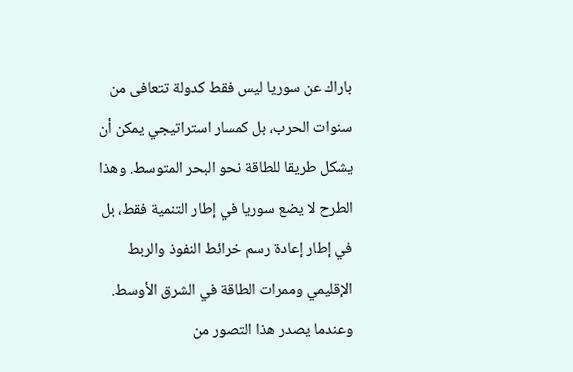باراك عن سوريا ليس فقط كدولة تتعافى من سنوات الحرب، بل كمسار استراتيجي يمكن أن يشكل طريقا للطاقة نحو البحر المتوسط. وهذا الطرح لا يضع سوريا في إطار التنمية فقط، بل في إطار إعادة رسم خرائط النفوذ والربط الإقليمي وممرات الطاقة في الشرق الأوسط. وعندما يصدر هذا التصور من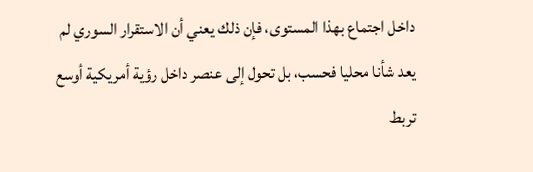داخل اجتماع بهذا المستوى، فإن ذلك يعني أن الاستقرار السوري لم يعد شأنا محليا فحسب، بل تحول إلى عنصر داخل رؤية أمريكية أوسع تربط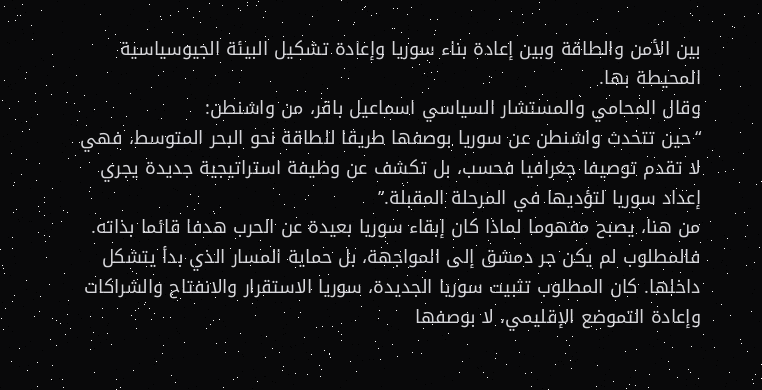بين الأمن والطاقة وبين إعادة بناء سوريا وإعادة تشكيل البيئة الجيوسياسية المحيطة بها.
وقال المحامي والمستشار السياسي اسماعيل باقر، من واشنطن:
“حين تتحدث واشنطن عن سوريا بوصفها طريقا للطاقة نحو البحر المتوسط، فهي لا تقدم توصيفا جغرافيا فحسب، بل تكشف عن وظيفة استراتيجية جديدة يجري إعداد سوريا لتؤديها في المرحلة المقبلة.”
من هنا، يصبح مفهوما لماذا كان إبقاء سوريا بعيدة عن الحرب هدفا قائما بذاته. فالمطلوب لم يكن جر دمشق إلى المواجهة، بل حماية المسار الذي بدأ يتشكل داخلها. كان المطلوب تثبيت سوريا الجديدة، سوريا الاستقرار والانفتاح والشراكات وإعادة التموضع الإقليمي، لا بوصفها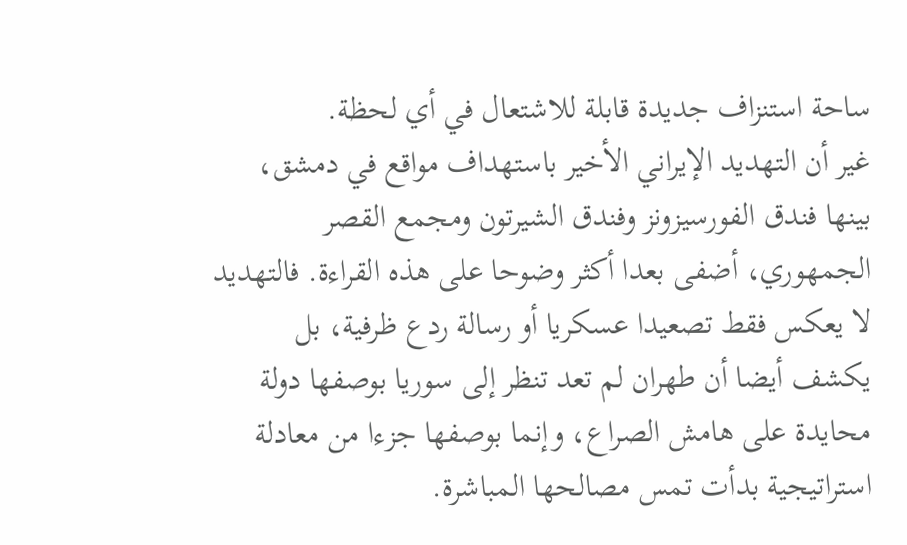ساحة استنزاف جديدة قابلة للاشتعال في أي لحظة.
غير أن التهديد الإيراني الأخير باستهداف مواقع في دمشق، بينها فندق الفورسيزونز وفندق الشيرتون ومجمع القصر الجمهوري، أضفى بعدا أكثر وضوحا على هذه القراءة. فالتهديد لا يعكس فقط تصعيدا عسكريا أو رسالة ردع ظرفية، بل يكشف أيضا أن طهران لم تعد تنظر إلى سوريا بوصفها دولة محايدة على هامش الصراع، وإنما بوصفها جزءا من معادلة استراتيجية بدأت تمس مصالحها المباشرة.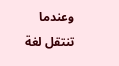وعندما تنتقل لغة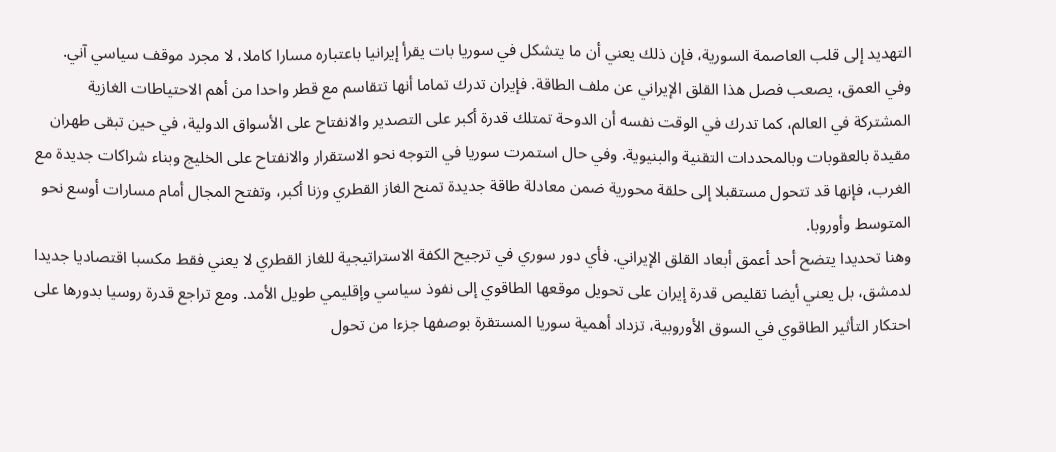التهديد إلى قلب العاصمة السورية، فإن ذلك يعني أن ما يتشكل في سوريا بات يقرأ إيرانيا باعتباره مسارا كاملا، لا مجرد موقف سياسي آني.
وفي العمق، يصعب فصل هذا القلق الإيراني عن ملف الطاقة. فإيران تدرك تماما أنها تتقاسم مع قطر واحدا من أهم الاحتياطات الغازية المشتركة في العالم، كما تدرك في الوقت نفسه أن الدوحة تمتلك قدرة أكبر على التصدير والانفتاح على الأسواق الدولية، في حين تبقى طهران مقيدة بالعقوبات وبالمحددات التقنية والبنيوية. وفي حال استمرت سوريا في التوجه نحو الاستقرار والانفتاح على الخليج وبناء شراكات جديدة مع الغرب، فإنها قد تتحول مستقبلا إلى حلقة محورية ضمن معادلة طاقة جديدة تمنح الغاز القطري وزنا أكبر، وتفتح المجال أمام مسارات أوسع نحو المتوسط وأوروبا.
وهنا تحديدا يتضح أحد أعمق أبعاد القلق الإيراني. فأي دور سوري في ترجيح الكفة الاستراتيجية للغاز القطري لا يعني فقط مكسبا اقتصاديا جديدا لدمشق، بل يعني أيضا تقليص قدرة إيران على تحويل موقعها الطاقوي إلى نفوذ سياسي وإقليمي طويل الأمد. ومع تراجع قدرة روسيا بدورها على احتكار التأثير الطاقوي في السوق الأوروبية، تزداد أهمية سوريا المستقرة بوصفها جزءا من تحول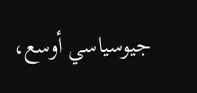جيوسياسي أوسع،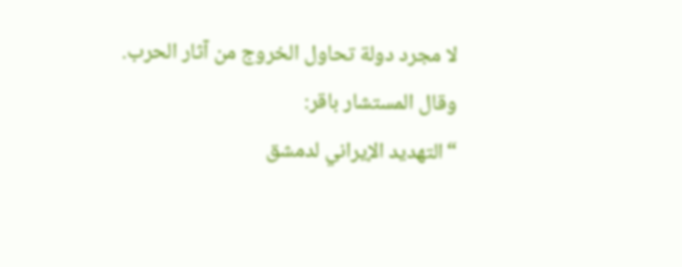لا مجرد دولة تحاول الخروج من آثار الحرب.
وقال المستشار باقر:
“التهديد الإيراني لدمشق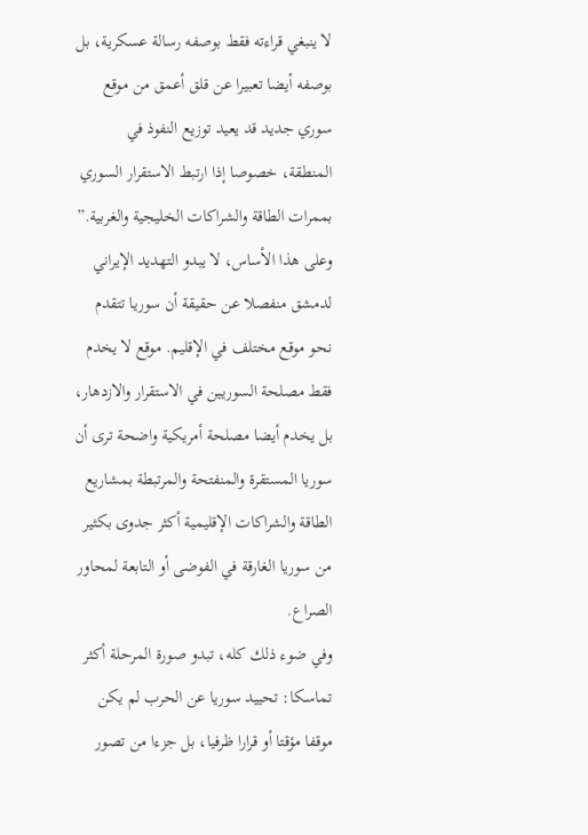لا ينبغي قراءته فقط بوصفه رسالة عسكرية، بل بوصفه أيضا تعبيرا عن قلق أعمق من موقع سوري جديد قد يعيد توزيع النفوذ في المنطقة، خصوصا إذا ارتبط الاستقرار السوري بممرات الطاقة والشراكات الخليجية والغربية.”
وعلى هذا الأساس، لا يبدو التهديد الإيراني لدمشق منفصلا عن حقيقة أن سوريا تتقدم نحو موقع مختلف في الإقليم. موقع لا يخدم فقط مصلحة السوريين في الاستقرار والازدهار، بل يخدم أيضا مصلحة أمريكية واضحة ترى أن سوريا المستقرة والمنفتحة والمرتبطة بمشاريع الطاقة والشراكات الإقليمية أكثر جدوى بكثير من سوريا الغارقة في الفوضى أو التابعة لمحاور الصراع.
وفي ضوء ذلك كله، تبدو صورة المرحلة أكثر تماسكا: تحييد سوريا عن الحرب لم يكن موقفا مؤقتا أو قرارا ظرفيا، بل جزءا من تصور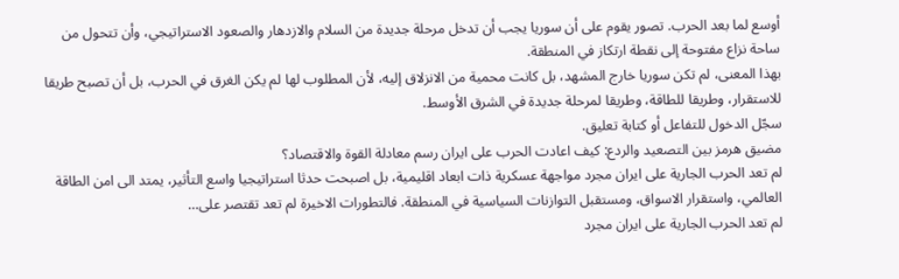أوسع لما بعد الحرب. تصور يقوم على أن سوريا يجب أن تدخل مرحلة جديدة من السلام والازدهار والصعود الاستراتيجي، وأن تتحول من ساحة نزاع مفتوحة إلى نقطة ارتكاز في المنطقة.
بهذا المعنى، لم تكن سوريا خارج المشهد، بل كانت محمية من الانزلاق إليه، لأن المطلوب لها لم يكن الغرق في الحرب، بل أن تصبح طريقا للاستقرار، وطريقا للطاقة، وطريقا لمرحلة جديدة في الشرق الأوسط.
سجّل الدخول للتفاعل أو كتابة تعليق.
مضيق هرمز بين التصعيد والردع: كيف اعادت الحرب على ايران رسم معادلة القوة والاقتصاد؟
لم تعد الحرب الجارية على ايران مجرد مواجهة عسكرية ذات ابعاد اقليمية، بل اصبحت حدثا استراتيجيا واسع التأثير، يمتد الى امن الطاقة العالمي، واستقرار الاسواق، ومستقبل التوازنات السياسية في المنطقة. فالتطورات الاخيرة لم تعد تقتصر على…
لم تعد الحرب الجارية على ايران مجرد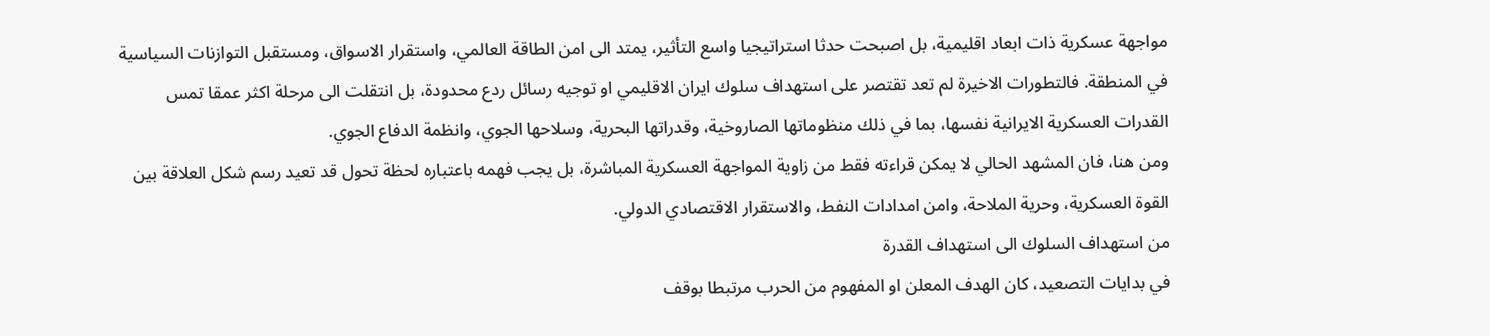مواجهة عسكرية ذات ابعاد اقليمية، بل اصبحت حدثا استراتيجيا واسع التأثير، يمتد الى امن الطاقة العالمي، واستقرار الاسواق، ومستقبل التوازنات السياسية في المنطقة. فالتطورات الاخيرة لم تعد تقتصر على استهداف سلوك ايران الاقليمي او توجيه رسائل ردع محدودة، بل انتقلت الى مرحلة اكثر عمقا تمس القدرات العسكرية الايرانية نفسها، بما في ذلك منظوماتها الصاروخية، وقدراتها البحرية، وسلاحها الجوي، وانظمة الدفاع الجوي.
ومن هنا، فان المشهد الحالي لا يمكن قراءته فقط من زاوية المواجهة العسكرية المباشرة، بل يجب فهمه باعتباره لحظة تحول قد تعيد رسم شكل العلاقة بين القوة العسكرية، وحرية الملاحة، وامن امدادات النفط، والاستقرار الاقتصادي الدولي.
من استهداف السلوك الى استهداف القدرة
في بدايات التصعيد، كان الهدف المعلن او المفهوم من الحرب مرتبطا بوقف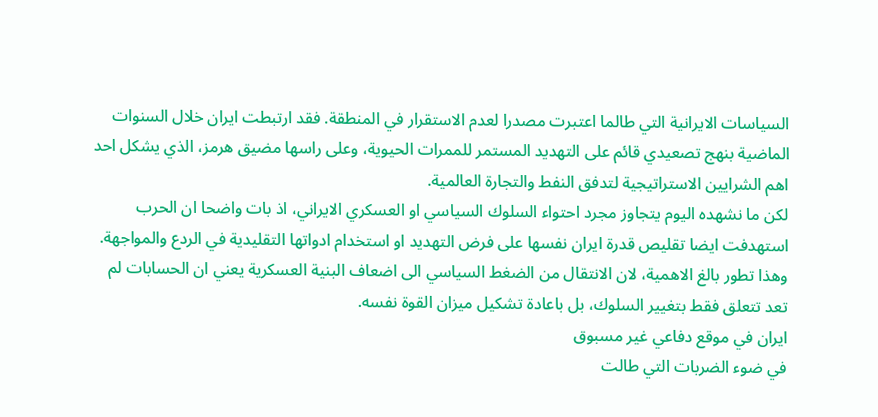السياسات الايرانية التي طالما اعتبرت مصدرا لعدم الاستقرار في المنطقة. فقد ارتبطت ايران خلال السنوات الماضية بنهج تصعيدي قائم على التهديد المستمر للممرات الحيوية، وعلى راسها مضيق هرمز، الذي يشكل احد اهم الشرايين الاستراتيجية لتدفق النفط والتجارة العالمية.
لكن ما نشهده اليوم يتجاوز مجرد احتواء السلوك السياسي او العسكري الايراني، اذ بات واضحا ان الحرب استهدفت ايضا تقليص قدرة ايران نفسها على فرض التهديد او استخدام ادواتها التقليدية في الردع والمواجهة. وهذا تطور بالغ الاهمية، لان الانتقال من الضغط السياسي الى اضعاف البنية العسكرية يعني ان الحسابات لم تعد تتعلق فقط بتغيير السلوك، بل باعادة تشكيل ميزان القوة نفسه.
ايران في موقع دفاعي غير مسبوق
في ضوء الضربات التي طالت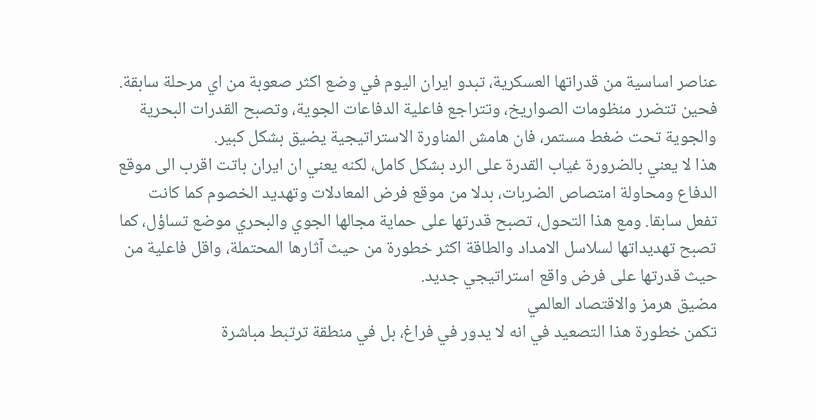عناصر اساسية من قدراتها العسكرية، تبدو ايران اليوم في وضع اكثر صعوبة من اي مرحلة سابقة. فحين تتضرر منظومات الصواريخ، وتتراجع فاعلية الدفاعات الجوية، وتصبح القدرات البحرية والجوية تحت ضغط مستمر، فان هامش المناورة الاستراتيجية يضيق بشكل كبير.
هذا لا يعني بالضرورة غياب القدرة على الرد بشكل كامل، لكنه يعني ان ايران باتت اقرب الى موقع الدفاع ومحاولة امتصاص الضربات، بدلا من موقع فرض المعادلات وتهديد الخصوم كما كانت تفعل سابقا. ومع هذا التحول، تصبح قدرتها على حماية مجالها الجوي والبحري موضع تساؤل، كما تصبح تهديداتها لسلاسل الامداد والطاقة اكثر خطورة من حيث آثارها المحتملة، واقل فاعلية من حيث قدرتها على فرض واقع استراتيجي جديد.
مضيق هرمز والاقتصاد العالمي
تكمن خطورة هذا التصعيد في انه لا يدور في فراغ، بل في منطقة ترتبط مباشرة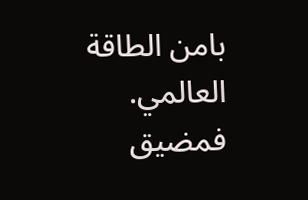بامن الطاقة العالمي. فمضيق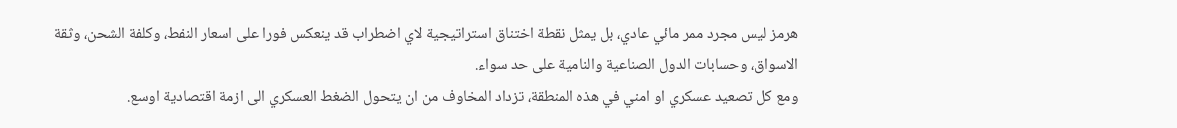هرمز ليس مجرد ممر مائي عادي، بل يمثل نقطة اختناق استراتيجية لاي اضطراب قد ينعكس فورا على اسعار النفط، وكلفة الشحن، وثقة الاسواق، وحسابات الدول الصناعية والنامية على حد سواء.
ومع كل تصعيد عسكري او امني في هذه المنطقة، تزداد المخاوف من ان يتحول الضغط العسكري الى ازمة اقتصادية اوسع.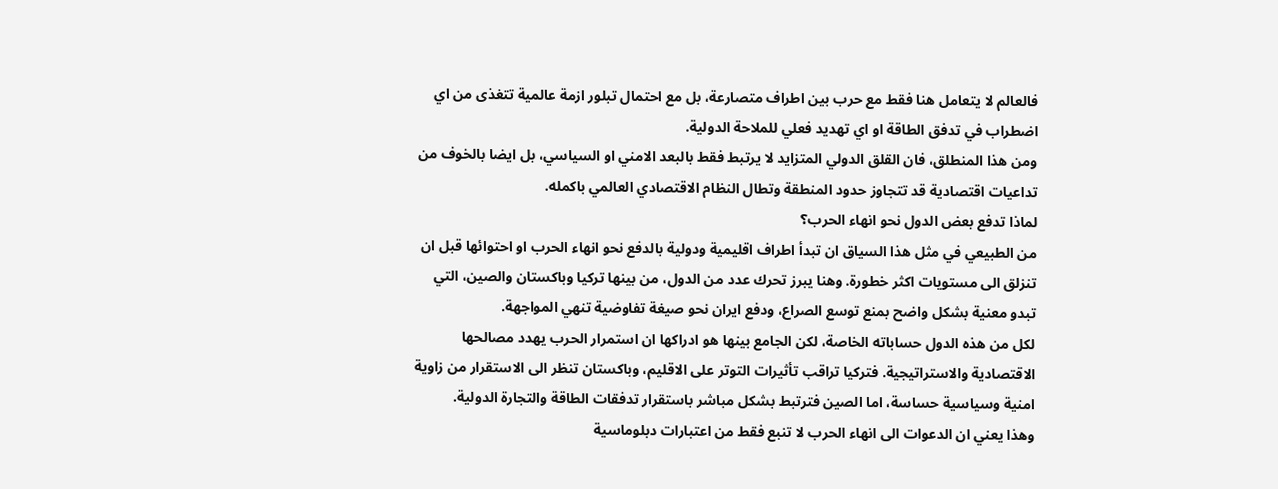فالعالم لا يتعامل هنا فقط مع حرب بين اطراف متصارعة، بل مع احتمال تبلور ازمة عالمية تتغذى من اي اضطراب في تدفق الطاقة او اي تهديد فعلي للملاحة الدولية.
ومن هذا المنطلق، فان القلق الدولي المتزايد لا يرتبط فقط بالبعد الامني او السياسي، بل ايضا بالخوف من تداعيات اقتصادية قد تتجاوز حدود المنطقة وتطال النظام الاقتصادي العالمي باكمله.
لماذا تدفع بعض الدول نحو انهاء الحرب؟
من الطبيعي في مثل هذا السياق ان تبدأ اطراف اقليمية ودولية بالدفع نحو انهاء الحرب او احتوائها قبل ان تنزلق الى مستويات اكثر خطورة. وهنا يبرز تحرك عدد من الدول، من بينها تركيا وباكستان والصين، التي تبدو معنية بشكل واضح بمنع توسع الصراع، ودفع ايران نحو صيغة تفاوضية تنهي المواجهة.
لكل من هذه الدول حساباته الخاصة، لكن الجامع بينها هو ادراكها ان استمرار الحرب يهدد مصالحها الاقتصادية والاستراتيجية. فتركيا تراقب تأثيرات التوتر على الاقليم، وباكستان تنظر الى الاستقرار من زاوية امنية وسياسية حساسة، اما الصين فترتبط بشكل مباشر باستقرار تدفقات الطاقة والتجارة الدولية.
وهذا يعني ان الدعوات الى انهاء الحرب لا تنبع فقط من اعتبارات دبلوماسية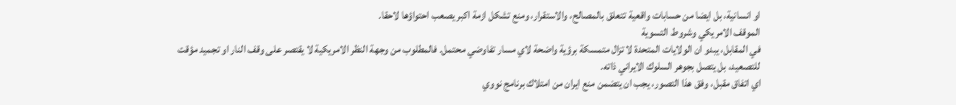او انسانية، بل ايضا من حسابات واقعية تتعلق بالمصالح، والاستقرار، ومنع تشكل ازمة اكبر يصعب احتواؤها لاحقا.
الموقف الامريكي وشروط التسوية
في المقابل، يبدو ان الولايات المتحدة لا تزال متمسكة برؤية واضحة لاي مسار تفاوضي محتمل. فالمطلوب من وجهة النظر الامريكية لا يقتصر على وقف النار او تجميد مؤقت للتصعيد، بل يتصل بجوهر السلوك الايراني ذاته.
اي اتفاق مقبل، وفق هذا التصور، يجب ان يتضمن منع ايران من امتلاك برنامج نووي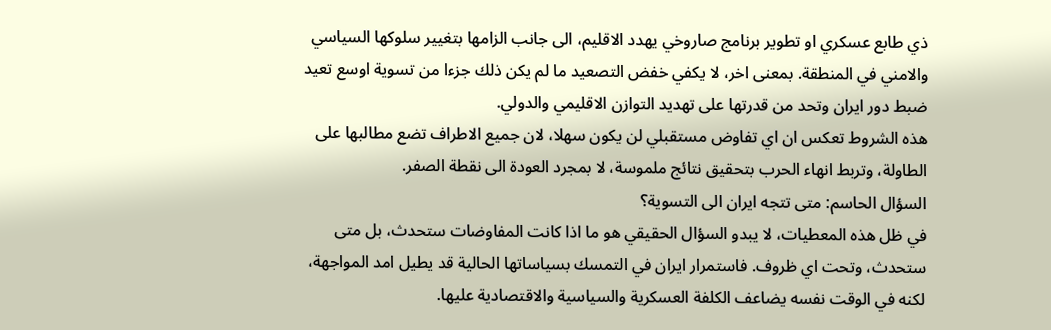ذي طابع عسكري او تطوير برنامج صاروخي يهدد الاقليم، الى جانب الزامها بتغيير سلوكها السياسي والامني في المنطقة. بمعنى اخر، لا يكفي خفض التصعيد ما لم يكن ذلك جزءا من تسوية اوسع تعيد ضبط دور ايران وتحد من قدرتها على تهديد التوازن الاقليمي والدولي.
هذه الشروط تعكس ان اي تفاوض مستقبلي لن يكون سهلا، لان جميع الاطراف تضع مطالبها على الطاولة، وتربط انهاء الحرب بتحقيق نتائج ملموسة، لا بمجرد العودة الى نقطة الصفر.
السؤال الحاسم: متى تتجه ايران الى التسوية؟
في ظل هذه المعطيات، لا يبدو السؤال الحقيقي هو ما اذا كانت المفاوضات ستحدث، بل متى ستحدث، وتحت اي ظروف. فاستمرار ايران في التمسك بسياساتها الحالية قد يطيل امد المواجهة، لكنه في الوقت نفسه يضاعف الكلفة العسكرية والسياسية والاقتصادية عليها.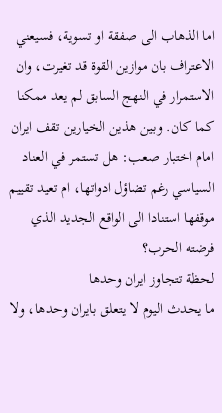اما الذهاب الى صفقة او تسوية، فسيعني الاعتراف بان موازين القوة قد تغيرت، وان الاستمرار في النهج السابق لم يعد ممكنا كما كان. وبين هذين الخيارين تقف ايران امام اختبار صعب: هل تستمر في العناد السياسي رغم تضاؤل ادواتها، ام تعيد تقييم موقفها استنادا الى الواقع الجديد الذي فرضته الحرب؟
لحظة تتجاوز ايران وحدها
ما يحدث اليوم لا يتعلق بايران وحدها، ولا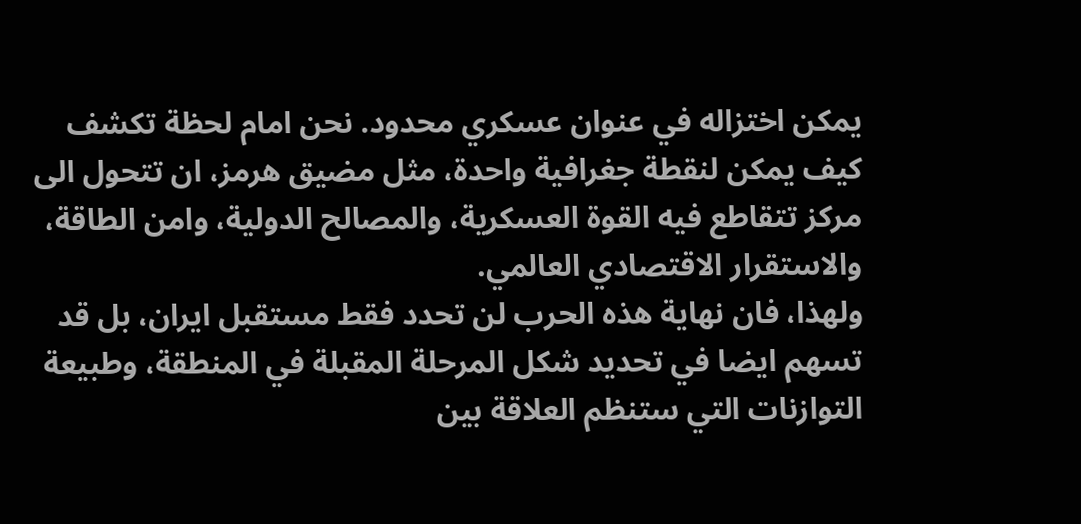يمكن اختزاله في عنوان عسكري محدود. نحن امام لحظة تكشف كيف يمكن لنقطة جغرافية واحدة، مثل مضيق هرمز، ان تتحول الى مركز تتقاطع فيه القوة العسكرية، والمصالح الدولية، وامن الطاقة، والاستقرار الاقتصادي العالمي.
ولهذا، فان نهاية هذه الحرب لن تحدد فقط مستقبل ايران، بل قد تسهم ايضا في تحديد شكل المرحلة المقبلة في المنطقة، وطبيعة التوازنات التي ستنظم العلاقة بين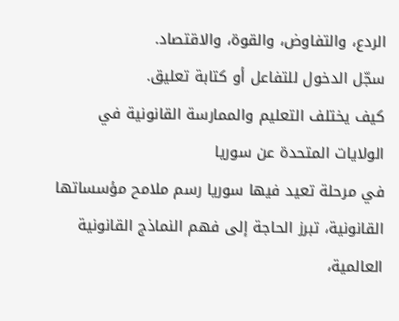الردع، والتفاوض، والقوة، والاقتصاد.
سجّل الدخول للتفاعل أو كتابة تعليق.
كيف يختلف التعليم والممارسة القانونية في الولايات المتحدة عن سوريا
في مرحلة تعيد فيها سوريا رسم ملامح مؤسساتها القانونية، تبرز الحاجة إلى فهم النماذج القانونية العالمية،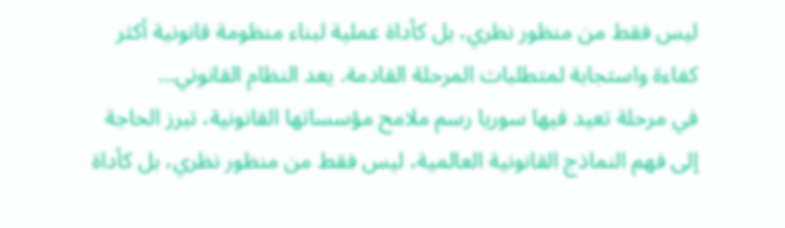ليس فقط من منظور نظري، بل كأداة عملية لبناء منظومة قانونية أكثر كفاءة واستجابة لمتطلبات المرحلة القادمة. يعد النظام القانوني…
في مرحلة تعيد فيها سوريا رسم ملامح مؤسساتها القانونية، تبرز الحاجة إلى فهم النماذج القانونية العالمية، ليس فقط من منظور نظري، بل كأداة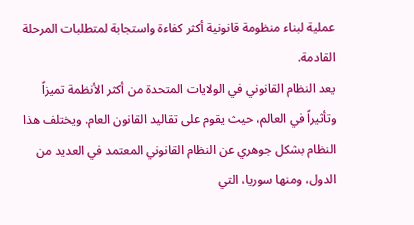عملية لبناء منظومة قانونية أكثر كفاءة واستجابة لمتطلبات المرحلة القادمة.
يعد النظام القانوني في الولايات المتحدة من أكثر الأنظمة تميزاً وتأثيراً في العالم، حيث يقوم على تقاليد القانون العام. ويختلف هذا النظام بشكل جوهري عن النظام القانوني المعتمد في العديد من الدول، ومنها سوريا، التي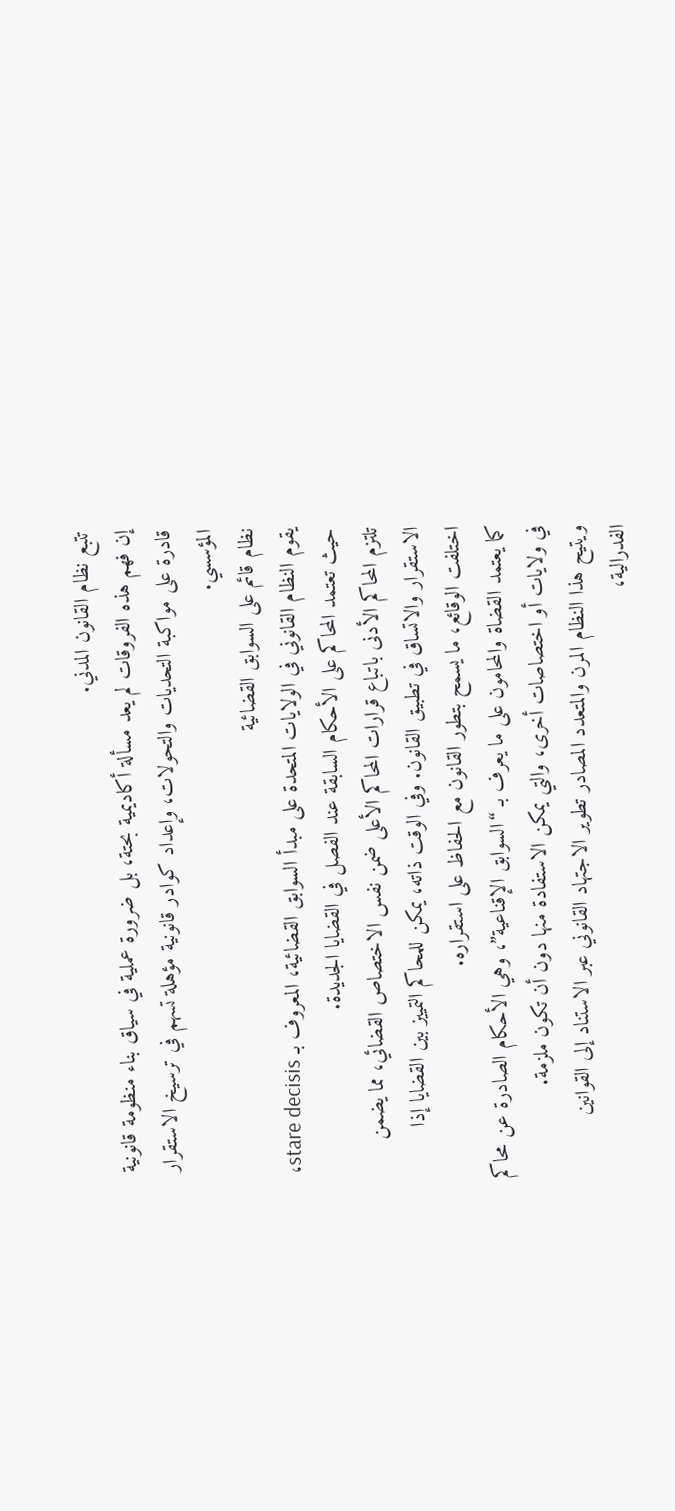تتبع نظام القانون المدني.
إن فهم هذه الفروقات لم يعد مسألة أكاديمية بحتة، بل ضرورة عملية في سياق بناء منظومة قانونية قادرة على مواكبة التحديات والتحولات، وإعداد كوادر قانونية مؤهلة تسهم في ترسيخ الاستقرار المؤسسي.
نظام قائم على السوابق القضائية
يقوم النظام القانوني في الولايات المتحدة على مبدأ السوابق القضائية، المعروف بـ stare decisis، حيث تعتمد المحاكم على الأحكام السابقة عند الفصل في القضايا الجديدة.
تلتزم المحاكم الأدنى باتباع قرارات المحاكم الأعلى ضمن نفس الاختصاص القضائي، مما يضمن الاستقرار والاتساق في تطبيق القانون. وفي الوقت ذاته، يمكن للمحاكم التمييز بين القضايا إذا اختلفت الوقائع، ما يسمح بتطور القانون مع الحفاظ على استقراره.
كما يعتمد القضاة والمحامون على ما يعرف بـ “السوابق الإقناعية”، وهي الأحكام الصادرة عن محاكم في ولايات أو اختصاصات أخرى، والتي يمكن الاستفادة منها دون أن تكون ملزمة.
ويتيح هذا النظام المرن والمتعدد المصادر تطوير الاجتهاد القانوني عبر الاستناد إلى القوانين الفدرالية،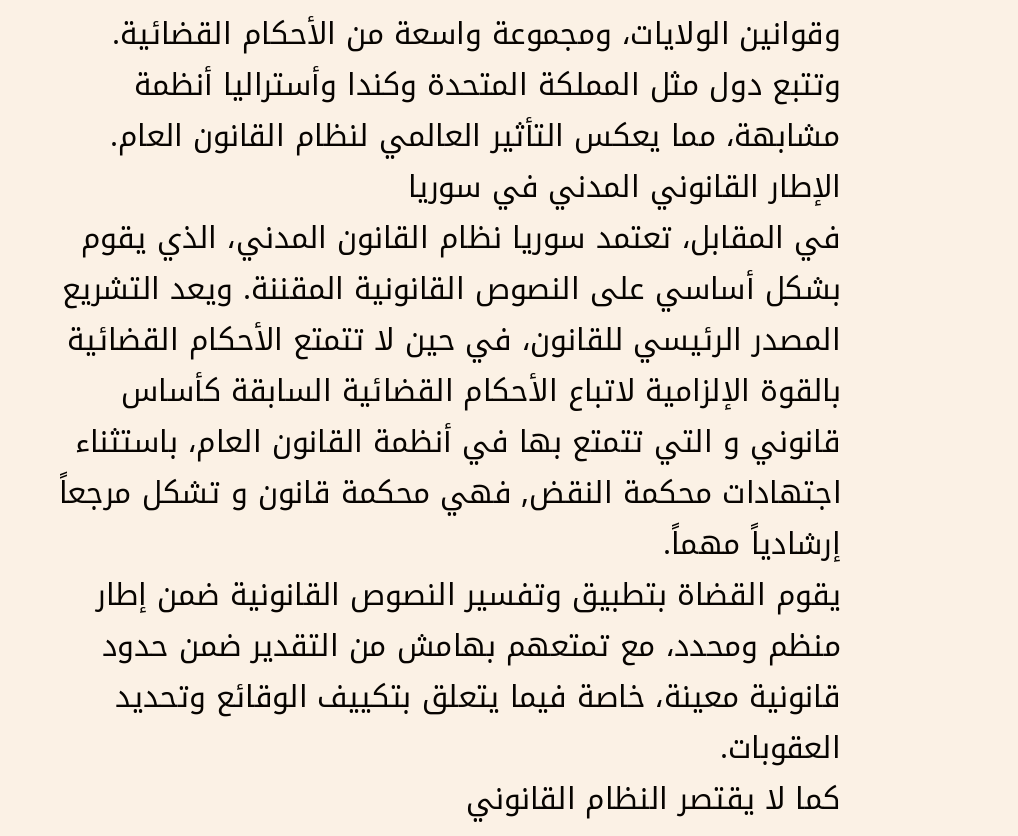وقوانين الولايات، ومجموعة واسعة من الأحكام القضائية.
وتتبع دول مثل المملكة المتحدة وكندا وأستراليا أنظمة مشابهة، مما يعكس التأثير العالمي لنظام القانون العام.
الإطار القانوني المدني في سوريا
في المقابل، تعتمد سوريا نظام القانون المدني، الذي يقوم بشكل أساسي على النصوص القانونية المقننة. ويعد التشريع المصدر الرئيسي للقانون، في حين لا تتمتع الأحكام القضائية بالقوة الإلزامية لاتباع الأحكام القضائية السابقة كأساس قانوني و التي تتمتع بها في أنظمة القانون العام، باستثناء اجتهادات محكمة النقض, فهي محكمة قانون و تشكل مرجعاً إرشادياً مهماً.
يقوم القضاة بتطبيق وتفسير النصوص القانونية ضمن إطار منظم ومحدد، مع تمتعهم بهامش من التقدير ضمن حدود قانونية معينة، خاصة فيما يتعلق بتكييف الوقائع وتحديد العقوبات.
كما لا يقتصر النظام القانوني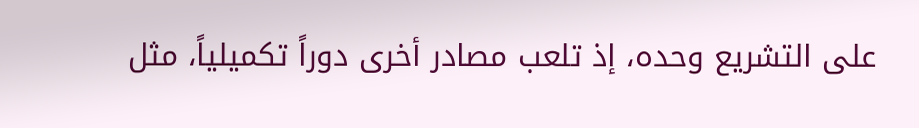على التشريع وحده، إذ تلعب مصادر أخرى دوراً تكميلياً، مثل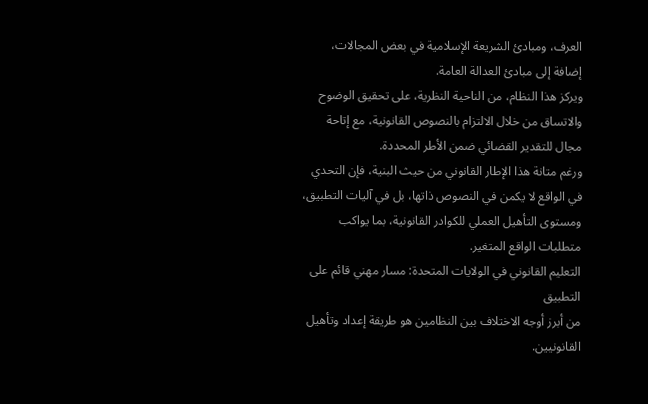العرف، ومبادئ الشريعة الإسلامية في بعض المجالات، إضافة إلى مبادئ العدالة العامة.
ويركز هذا النظام، من الناحية النظرية، على تحقيق الوضوح والاتساق من خلال الالتزام بالنصوص القانونية، مع إتاحة مجال للتقدير القضائي ضمن الأطر المحددة.
ورغم متانة هذا الإطار القانوني من حيث البنية، فإن التحدي في الواقع لا يكمن في النصوص ذاتها، بل في آليات التطبيق، ومستوى التأهيل العملي للكوادر القانونية، بما يواكب متطلبات الواقع المتغير.
التعليم القانوني في الولايات المتحدة: مسار مهني قائم على التطبيق
من أبرز أوجه الاختلاف بين النظامين هو طريقة إعداد وتأهيل القانونيين.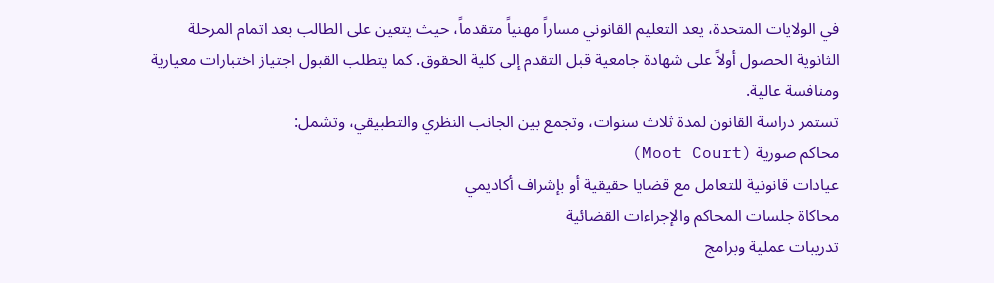في الولايات المتحدة، يعد التعليم القانوني مساراً مهنياً متقدماً، حيث يتعين على الطالب بعد اتمام المرحلة الثانوية الحصول أولاً على شهادة جامعية قبل التقدم إلى كلية الحقوق. كما يتطلب القبول اجتياز اختبارات معيارية ومنافسة عالية.
تستمر دراسة القانون لمدة ثلاث سنوات، وتجمع بين الجانب النظري والتطبيقي، وتشمل:
محاكم صورية (Moot Court)
عيادات قانونية للتعامل مع قضايا حقيقية أو بإشراف أكاديمي
محاكاة جلسات المحاكم والإجراءات القضائية
تدريبات عملية وبرامج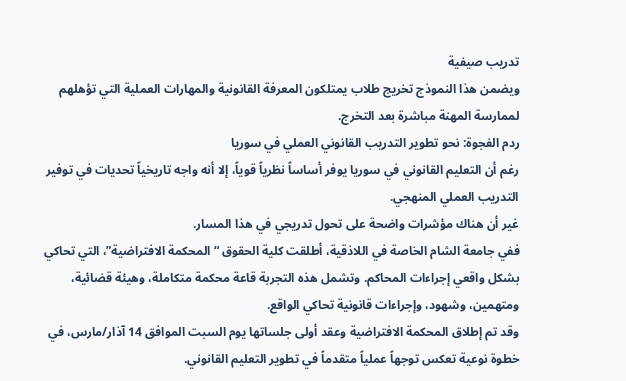تدريب صيفية
ويضمن هذا النموذج تخريج طلاب يمتلكون المعرفة القانونية والمهارات العملية التي تؤهلهم لممارسة المهنة مباشرة بعد التخرج.
ردم الفجوة: نحو تطوير التدريب القانوني العملي في سوريا
رغم أن التعليم القانوني في سوريا يوفر أساساً نظرياً قوياً، إلا أنه واجه تاريخياً تحديات في توفير التدريب العملي المنهجي.
غير أن هناك مؤشرات واضحة على تحول تدريجي في هذا المسار.
ففي جامعة الشام الخاصة في اللاذقية، أطلقت كلية الحقوق “المحكمة الافتراضية”، التي تحاكي بشكل واقعي إجراءات المحاكم. وتشمل هذه التجربة قاعة محكمة متكاملة، وهيئة قضائية، ومتهمين، وشهود، وإجراءات قانونية تحاكي الواقع.
وقد تم إطلاق المحكمة الافتراضية وعقد أولى جلساتها يوم السبت الموافق 14 آذار/مارس، في خطوة نوعية تعكس توجهاً عملياً متقدماً في تطوير التعليم القانوني.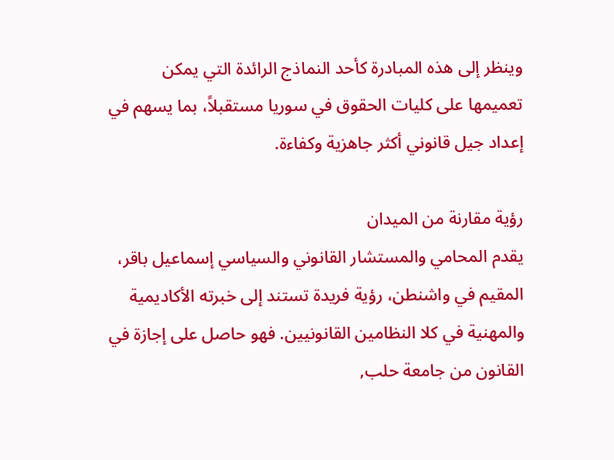وينظر إلى هذه المبادرة كأحد النماذج الرائدة التي يمكن تعميمها على كليات الحقوق في سوريا مستقبلاً، بما يسهم في إعداد جيل قانوني أكثر جاهزية وكفاءة.

رؤية مقارنة من الميدان
يقدم المحامي والمستشار القانوني والسياسي إسماعيل باقر، المقيم في واشنطن، رؤية فريدة تستند إلى خبرته الأكاديمية والمهنية في كلا النظامين القانونيين. فهو حاصل على إجازة في القانون من جامعة حلب,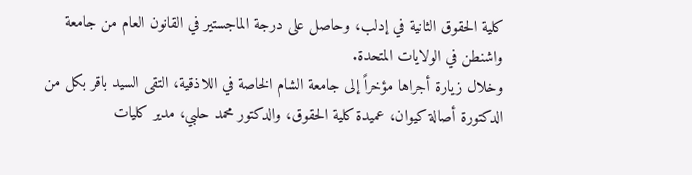كلية الحقوق الثانية في إدلب، وحاصل على درجة الماجستير في القانون العام من جامعة واشنطن في الولايات المتحدة.
وخلال زيارة أجراها مؤخراً إلى جامعة الشام الخاصة في اللاذقية، التقى السيد باقر بكل من الدكتورة أصالة كيوان، عميدة كلية الحقوق، والدكتور محمد حلبي، مدير كليات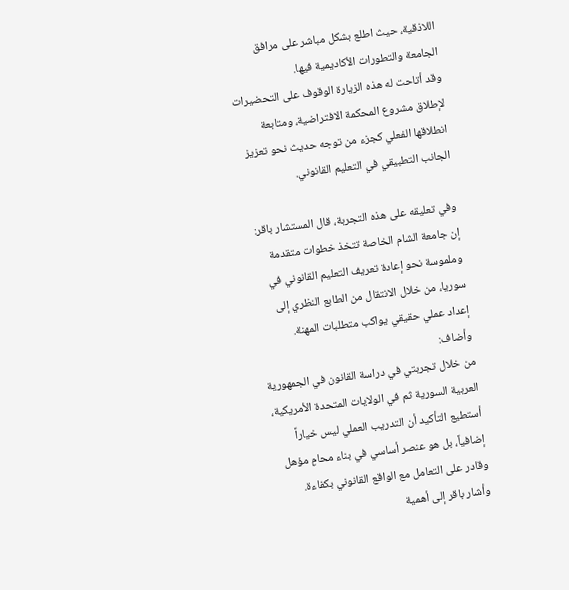اللاذقية، حيث اطلع بشكل مباشر على مرافق الجامعة والتطورات الأكاديمية فيها.
وقد أتاحت له هذه الزيارة الوقوف على التحضيرات لإطلاق مشروع المحكمة الافتراضية، ومتابعة انطلاقها الفعلي كجزء من توجه حديث نحو تعزيز الجانب التطبيقي في التعليم القانوني.

وفي تعليقه على هذه التجربة، قال المستشار باقر:
إن جامعة الشام الخاصة تتخذ خطوات متقدمة وملموسة نحو إعادة تعريف التعليم القانوني في سوريا، من خلال الانتقال من الطابع النظري إلى إعداد عملي حقيقي يواكب متطلبات المهنة.
وأضاف:
من خلال تجربتي في دراسة القانون في الجمهورية العربية السورية ثم في الولايات المتحدة الأمريكية، أستطيع التأكيد أن التدريب العملي ليس خياراً إضافياً، بل هو عنصر أساسي في بناء محامٍ مؤهل وقادر على التعامل مع الواقع القانوني بكفاءة.
وأشار باقر إلى أهمية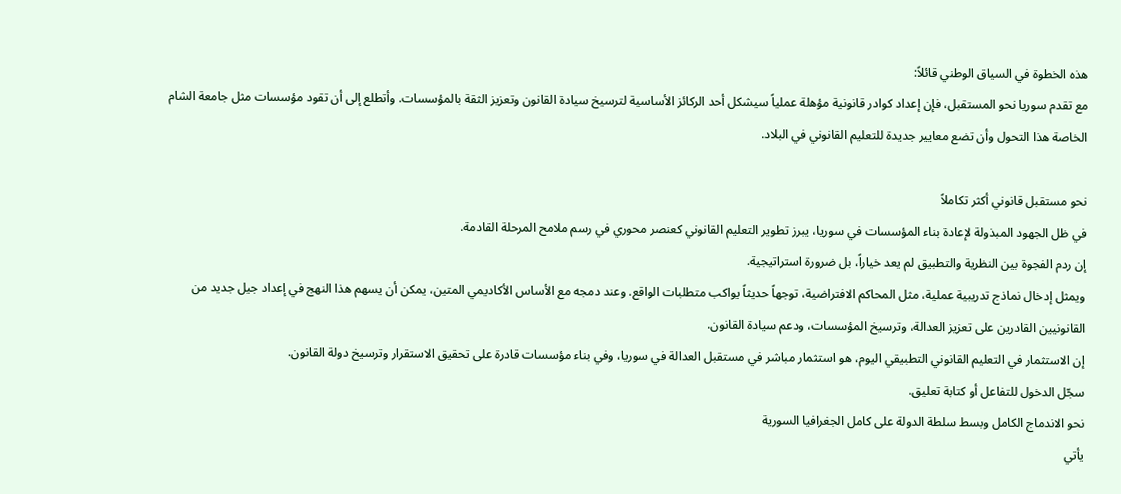هذه الخطوة في السياق الوطني قائلاً:
مع تقدم سوريا نحو المستقبل، فإن إعداد كوادر قانونية مؤهلة عملياً سيشكل أحد الركائز الأساسية لترسيخ سيادة القانون وتعزيز الثقة بالمؤسسات. وأتطلع إلى أن تقود مؤسسات مثل جامعة الشام الخاصة هذا التحول وأن تضع معايير جديدة للتعليم القانوني في البلاد.

نحو مستقبل قانوني أكثر تكاملاً
في ظل الجهود المبذولة لإعادة بناء المؤسسات في سوريا، يبرز تطوير التعليم القانوني كعنصر محوري في رسم ملامح المرحلة القادمة.
إن ردم الفجوة بين النظرية والتطبيق لم يعد خياراً، بل ضرورة استراتيجية.
ويمثل إدخال نماذج تدريبية عملية، مثل المحاكم الافتراضية، توجهاً حديثاً يواكب متطلبات الواقع. وعند دمجه مع الأساس الأكاديمي المتين، يمكن أن يسهم هذا النهج في إعداد جيل جديد من القانونيين القادرين على تعزيز العدالة، وترسيخ المؤسسات، ودعم سيادة القانون.
إن الاستثمار في التعليم القانوني التطبيقي اليوم، هو استثمار مباشر في مستقبل العدالة في سوريا، وفي بناء مؤسسات قادرة على تحقيق الاستقرار وترسيخ دولة القانون.
سجّل الدخول للتفاعل أو كتابة تعليق.
نحو الاندماج الكامل وبسط سلطة الدولة على كامل الجغرافيا السورية
يأتي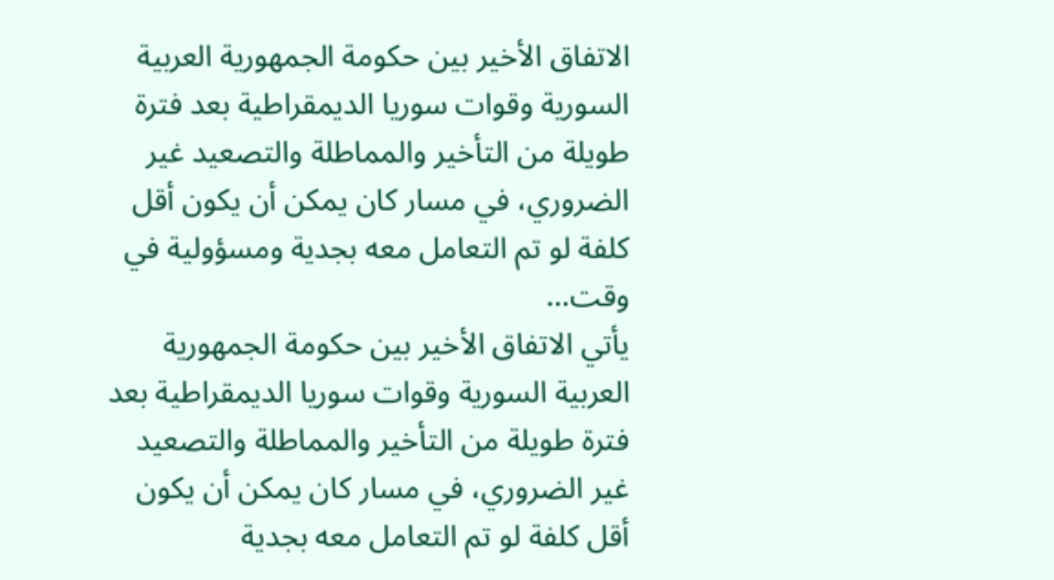الاتفاق الأخير بين حكومة الجمهورية العربية السورية وقوات سوريا الديمقراطية بعد فترة طويلة من التأخير والمماطلة والتصعيد غير الضروري، في مسار كان يمكن أن يكون أقل كلفة لو تم التعامل معه بجدية ومسؤولية في وقت…
يأتي الاتفاق الأخير بين حكومة الجمهورية العربية السورية وقوات سوريا الديمقراطية بعد فترة طويلة من التأخير والمماطلة والتصعيد غير الضروري، في مسار كان يمكن أن يكون أقل كلفة لو تم التعامل معه بجدية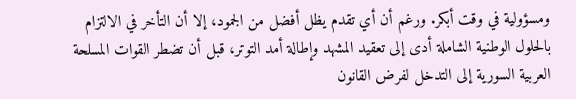ومسؤولية في وقت أبكر. ورغم أن أي تقدم يظل أفضل من الجمود، إلا أن التأخر في الالتزام بالحلول الوطنية الشاملة أدى إلى تعقيد المشهد وإطالة أمد التوتر، قبل أن تضطر القوات المسلحة العربية السورية إلى التدخل لفرض القانون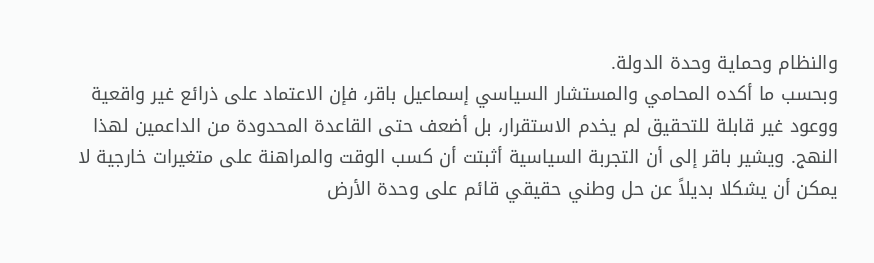والنظام وحماية وحدة الدولة.
وبحسب ما أكده المحامي والمستشار السياسي إسماعيل باقر، فإن الاعتماد على ذرائع غير واقعية ووعود غير قابلة للتحقيق لم يخدم الاستقرار، بل أضعف حتى القاعدة المحدودة من الداعمين لهذا النهج. ويشير باقر إلى أن التجربة السياسية أثبتت أن كسب الوقت والمراهنة على متغيرات خارجية لا يمكن أن يشكلا بديلاً عن حل وطني حقيقي قائم على وحدة الأرض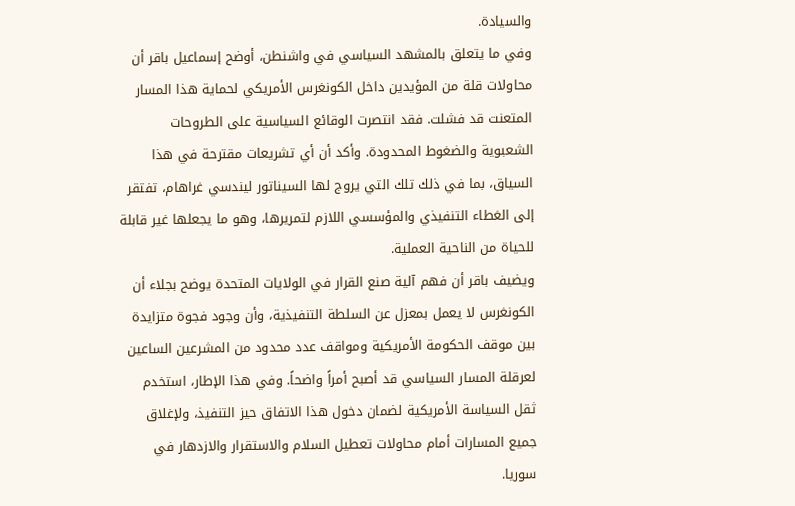والسيادة.
وفي ما يتعلق بالمشهد السياسي في واشنطن، أوضح إسماعيل باقر أن محاولات قلة من المؤيدين داخل الكونغرس الأمريكي لحماية هذا المسار المتعنت قد فشلت. فقد انتصرت الوقائع السياسية على الطروحات الشعبوية والضغوط المحدودة. وأكد أن أي تشريعات مقترحة في هذا السياق، بما في ذلك تلك التي يروج لها السيناتور ليندسي غراهام، تفتقر إلى الغطاء التنفيذي والمؤسسي اللازم لتمريرها، وهو ما يجعلها غير قابلة للحياة من الناحية العملية.
ويضيف باقر أن فهم آلية صنع القرار في الولايات المتحدة يوضح بجلاء أن الكونغرس لا يعمل بمعزل عن السلطة التنفيذية، وأن وجود فجوة متزايدة بين موقف الحكومة الأمريكية ومواقف عدد محدود من المشرعين الساعين لعرقلة المسار السياسي قد أصبح أمراً واضحاً. وفي هذا الإطار، استخدم ثقل السياسة الأمريكية لضمان دخول هذا الاتفاق حيز التنفيذ، ولإغلاق جميع المسارات أمام محاولات تعطيل السلام والاستقرار والازدهار في سوريا.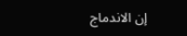إن الاندماج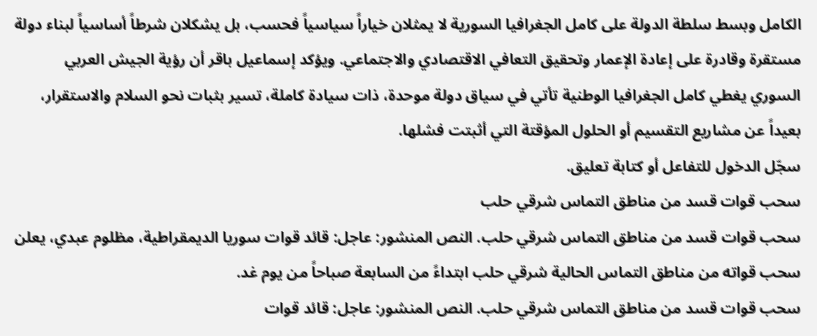الكامل وبسط سلطة الدولة على كامل الجغرافيا السورية لا يمثلان خياراً سياسياً فحسب، بل يشكلان شرطاً أساسياً لبناء دولة مستقرة وقادرة على إعادة الإعمار وتحقيق التعافي الاقتصادي والاجتماعي. ويؤكد إسماعيل باقر أن رؤية الجيش العربي السوري يغطي كامل الجغرافيا الوطنية تأتي في سياق دولة موحدة، ذات سيادة كاملة، تسير بثبات نحو السلام والاستقرار، بعيداً عن مشاريع التقسيم أو الحلول المؤقتة التي أثبتت فشلها.
سجّل الدخول للتفاعل أو كتابة تعليق.
سحب قوات قسد من مناطق التماس شرقي حلب
سحب قوات قسد من مناطق التماس شرقي حلب. النص المنشور: عاجل: قائد قوات سوريا الديمقراطية، مظلوم عبدي، يعلن سحب قواته من مناطق التماس الحالية شرقي حلب ابتداءً من السابعة صباحاً من يوم غد.
سحب قوات قسد من مناطق التماس شرقي حلب. النص المنشور: عاجل: قائد قوات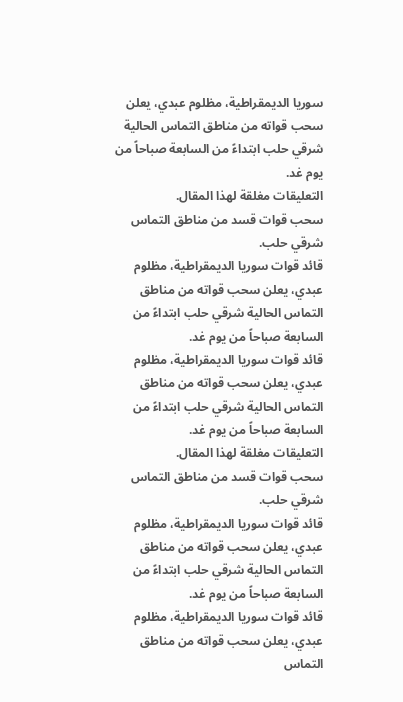سوريا الديمقراطية، مظلوم عبدي، يعلن سحب قواته من مناطق التماس الحالية شرقي حلب ابتداءً من السابعة صباحاً من يوم غد.
التعليقات مغلقة لهذا المقال.
سحب قوات قسد من مناطق التماس شرقي حلب.
قائد قوات سوريا الديمقراطية، مظلوم عبدي، يعلن سحب قواته من مناطق التماس الحالية شرقي حلب ابتداءً من السابعة صباحاً من يوم غد.
قائد قوات سوريا الديمقراطية، مظلوم عبدي، يعلن سحب قواته من مناطق التماس الحالية شرقي حلب ابتداءً من السابعة صباحاً من يوم غد.
التعليقات مغلقة لهذا المقال.
سحب قوات قسد من مناطق التماس شرقي حلب.
قائد قوات سوريا الديمقراطية، مظلوم عبدي، يعلن سحب قواته من مناطق التماس الحالية شرقي حلب ابتداءً من السابعة صباحاً من يوم غد.
قائد قوات سوريا الديمقراطية، مظلوم عبدي، يعلن سحب قواته من مناطق التماس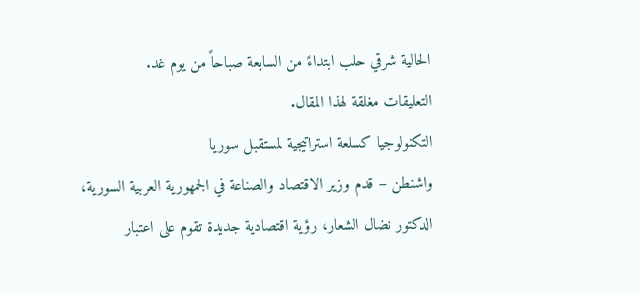الحالية شرقي حلب ابتداءً من السابعة صباحاً من يوم غد.
التعليقات مغلقة لهذا المقال.
التكنولوجيا كسلعة استراتيجية لمستقبل سوريا
واشنطن – قدم وزير الاقتصاد والصناعة في الجمهورية العربية السورية، الدكتور نضال الشعار، رؤية اقتصادية جديدة تقوم على اعتبار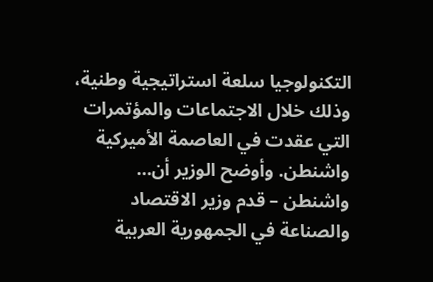التكنولوجيا سلعة استراتيجية وطنية، وذلك خلال الاجتماعات والمؤتمرات التي عقدت في العاصمة الأميركية واشنطن. وأوضح الوزير أن…
واشنطن – قدم وزير الاقتصاد والصناعة في الجمهورية العربية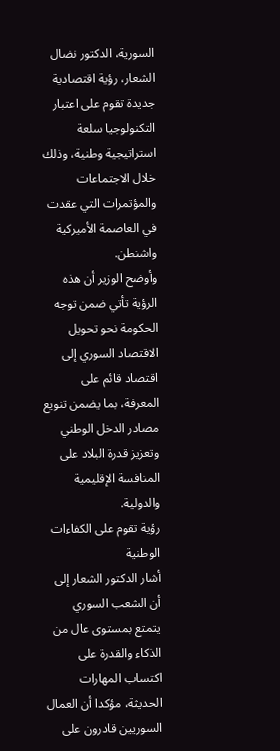السورية، الدكتور نضال الشعار، رؤية اقتصادية جديدة تقوم على اعتبار التكنولوجيا سلعة استراتيجية وطنية، وذلك خلال الاجتماعات والمؤتمرات التي عقدت في العاصمة الأميركية واشنطن.
وأوضح الوزير أن هذه الرؤية تأتي ضمن توجه الحكومة نحو تحويل الاقتصاد السوري إلى اقتصاد قائم على المعرفة، بما يضمن تنويع مصادر الدخل الوطني وتعزيز قدرة البلاد على المنافسة الإقليمية والدولية.
رؤية تقوم على الكفاءات الوطنية
أشار الدكتور الشعار إلى أن الشعب السوري يتمتع بمستوى عال من الذكاء والقدرة على اكتساب المهارات الحديثة، مؤكدا أن العمال السوريين قادرون على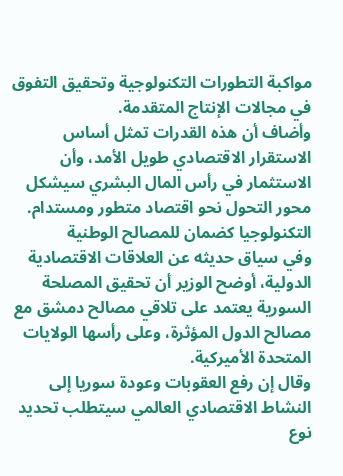مواكبة التطورات التكنولوجية وتحقيق التفوق في مجالات الإنتاج المتقدمة.
وأضاف أن هذه القدرات تمثل أساس الاستقرار الاقتصادي طويل الأمد، وأن الاستثمار في رأس المال البشري سيشكل محور التحول نحو اقتصاد متطور ومستدام.
التكنولوجيا كضمان للمصالح الوطنية
وفي سياق حديثه عن العلاقات الاقتصادية الدولية، أوضح الوزير أن تحقيق المصلحة السورية يعتمد على تلاقي مصالح دمشق مع مصالح الدول المؤثرة، وعلى رأسها الولايات المتحدة الأميركية.
وقال إن رفع العقوبات وعودة سوريا إلى النشاط الاقتصادي العالمي سيتطلب تحديد نوع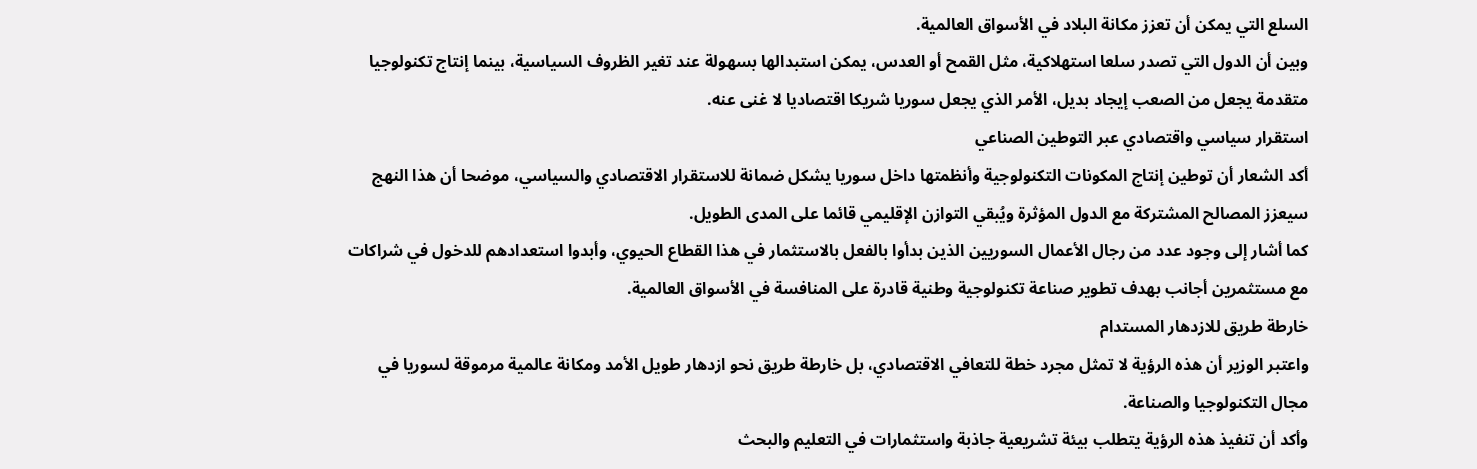السلع التي يمكن أن تعزز مكانة البلاد في الأسواق العالمية.
وبين أن الدول التي تصدر سلعا استهلاكية، مثل القمح أو العدس، يمكن استبدالها بسهولة عند تغير الظروف السياسية، بينما إنتاج تكنولوجيا متقدمة يجعل من الصعب إيجاد بديل، الأمر الذي يجعل سوريا شريكا اقتصاديا لا غنى عنه.
استقرار سياسي واقتصادي عبر التوطين الصناعي
أكد الشعار أن توطين إنتاج المكونات التكنولوجية وأنظمتها داخل سوريا يشكل ضمانة للاستقرار الاقتصادي والسياسي، موضحا أن هذا النهج سيعزز المصالح المشتركة مع الدول المؤثرة ويُبقي التوازن الإقليمي قائما على المدى الطويل.
كما أشار إلى وجود عدد من رجال الأعمال السوريين الذين بدأوا بالفعل بالاستثمار في هذا القطاع الحيوي، وأبدوا استعدادهم للدخول في شراكات مع مستثمرين أجانب بهدف تطوير صناعة تكنولوجية وطنية قادرة على المنافسة في الأسواق العالمية.
خارطة طريق للازدهار المستدام
واعتبر الوزير أن هذه الرؤية لا تمثل مجرد خطة للتعافي الاقتصادي، بل خارطة طريق نحو ازدهار طويل الأمد ومكانة عالمية مرموقة لسوريا في مجال التكنولوجيا والصناعة.
وأكد أن تنفيذ هذه الرؤية يتطلب بيئة تشريعية جاذبة واستثمارات في التعليم والبحث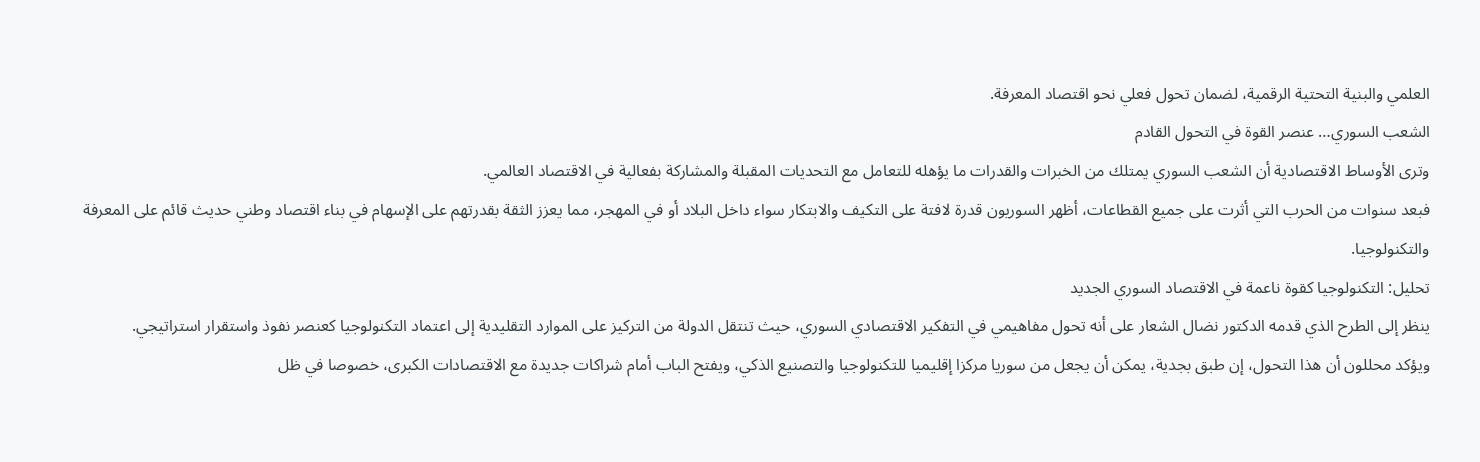العلمي والبنية التحتية الرقمية، لضمان تحول فعلي نحو اقتصاد المعرفة.
الشعب السوري… عنصر القوة في التحول القادم
وترى الأوساط الاقتصادية أن الشعب السوري يمتلك من الخبرات والقدرات ما يؤهله للتعامل مع التحديات المقبلة والمشاركة بفعالية في الاقتصاد العالمي.
فبعد سنوات من الحرب التي أثرت على جميع القطاعات، أظهر السوريون قدرة لافتة على التكيف والابتكار سواء داخل البلاد أو في المهجر، مما يعزز الثقة بقدرتهم على الإسهام في بناء اقتصاد وطني حديث قائم على المعرفة والتكنولوجيا.
تحليل: التكنولوجيا كقوة ناعمة في الاقتصاد السوري الجديد
ينظر إلى الطرح الذي قدمه الدكتور نضال الشعار على أنه تحول مفاهيمي في التفكير الاقتصادي السوري، حيث تنتقل الدولة من التركيز على الموارد التقليدية إلى اعتماد التكنولوجيا كعنصر نفوذ واستقرار استراتيجي.
ويؤكد محللون أن هذا التحول، إن طبق بجدية، يمكن أن يجعل من سوريا مركزا إقليميا للتكنولوجيا والتصنيع الذكي، ويفتح الباب أمام شراكات جديدة مع الاقتصادات الكبرى، خصوصا في ظل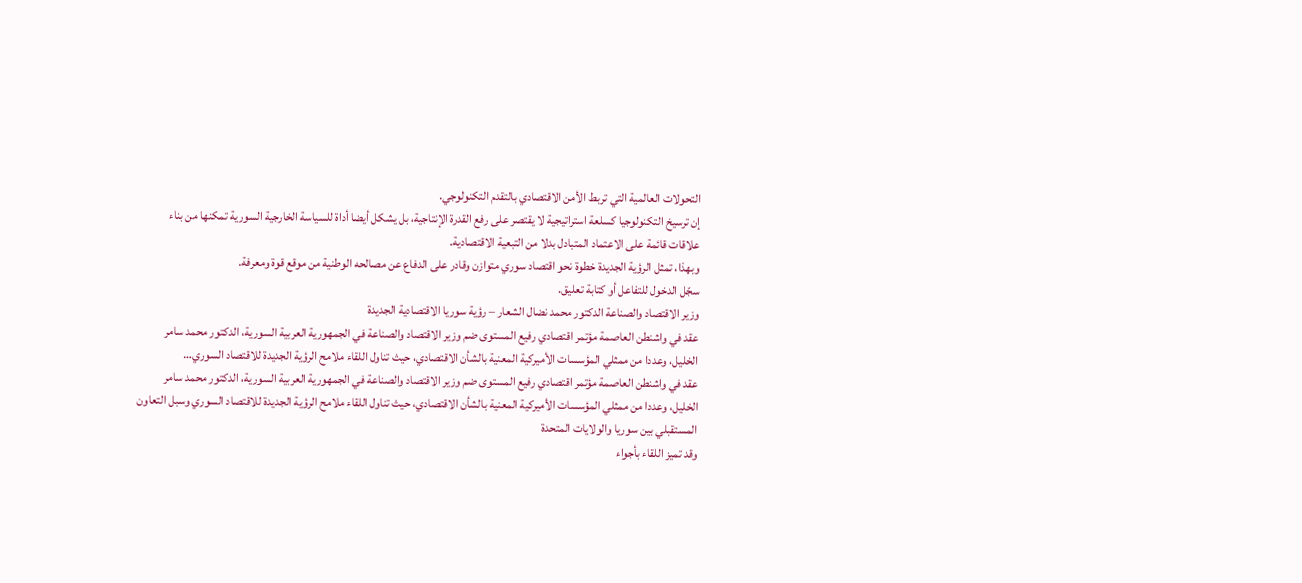التحولات العالمية التي تربط الأمن الاقتصادي بالتقدم التكنولوجي.
إن ترسيخ التكنولوجيا كسلعة استراتيجية لا يقتصر على رفع القدرة الإنتاجية، بل يشكل أيضا أداة للسياسة الخارجية السورية تمكنها من بناء علاقات قائمة على الاعتماد المتبادل بدلا من التبعية الاقتصادية.
وبهذا، تمثل الرؤية الجديدة خطوة نحو اقتصاد سوري متوازن وقادر على الدفاع عن مصالحه الوطنية من موقع قوة ومعرفة.
سجّل الدخول للتفاعل أو كتابة تعليق.
وزير الاقتصاد والصناعة الدكتور محمد نضال الشعار – رؤية سوريا الاقتصادية الجديدة
عقد في واشنطن العاصمة مؤتمر اقتصادي رفيع المستوى ضم وزير الاقتصاد والصناعة في الجمهورية العربية السورية، الدكتور محمد سامر الخليل، وعددا من ممثلي المؤسسات الأميركية المعنية بالشأن الاقتصادي، حيث تناول اللقاء ملامح الرؤية الجديدة للاقتصاد السوري…
عقد في واشنطن العاصمة مؤتمر اقتصادي رفيع المستوى ضم وزير الاقتصاد والصناعة في الجمهورية العربية السورية، الدكتور محمد سامر الخليل، وعددا من ممثلي المؤسسات الأميركية المعنية بالشأن الاقتصادي، حيث تناول اللقاء ملامح الرؤية الجديدة للاقتصاد السوري وسبل التعاون المستقبلي بين سوريا والولايات المتحدة
وقد تميز اللقاء بأجواء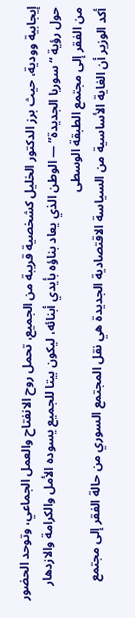إيجابية وودية، حيث برز الدكتور الخليل كشخصية قريبة من الجميع، تحمل روح الانفتاح والعمل الجماعي، وتوحد الحضور حول رؤية “سوريا الجديدة” — الوطن الذي يعاد بناؤه بأيدي أبنائه، ليكون بيتا للجميع يسوده الأمل والكرامة والازدهار
من الفقر إلى مجتمع الطبقة الوسطى
أكد الوزير أن الغاية الأساسية من السياسة الاقتصادية الجديدة هي نقل المجتمع السوري من حالة الفقر إلى مجتمع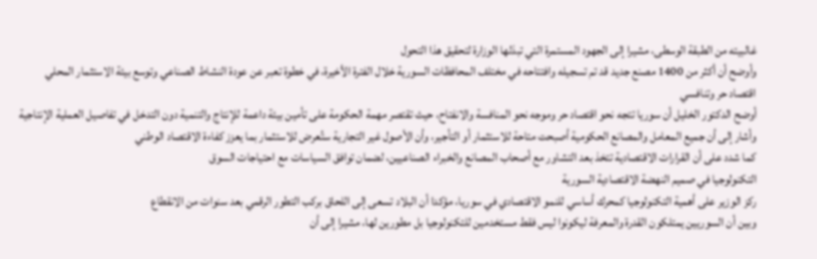غالبيته من الطبقة الوسطى، مشيرا إلى الجهود المستمرة التي تبذلها الوزارة لتحقيق هذا التحول
وأوضح أن أكثر من 1400 مصنع جديد قد تم تسجيله وافتتاحه في مختلف المحافظات السورية خلال الفترة الأخيرة، في خطوة تعبر عن عودة النشاط الصناعي وتوسع بيئة الاستثمار المحلي
اقتصاد حر وتنافسي
أوضح الدكتور الخليل أن سوريا تتجه نحو اقتصاد حر وموجه نحو المنافسة والانفتاح، حيث تقتصر مهمة الحكومة على تأمين بيئة داعمة للإنتاج والتنمية دون التدخل في تفاصيل العملية الإنتاجية
وأشار إلى أن جميع المعامل والمصانع الحكومية أصبحت متاحة للاستثمار أو التأجير، وأن الأصول غير التجارية ستُعرض للاستثمار بما يعزز كفاءة الاقتصاد الوطني
كما شدد على أن القرارات الاقتصادية تتخذ بعد التشاور مع أصحاب المصانع والخبراء الصناعيين، لضمان توافق السياسات مع احتياجات السوق
التكنولوجيا في صميم النهضة الاقتصادية السورية
ركز الوزير على أهمية التكنولوجيا كمحرك أساسي للنمو الاقتصادي في سوريا، مؤكدا أن البلاد تسعى إلى اللحاق بركب التطور الرقمي بعد سنوات من الانقطاع
وبين أن السوريين يمتلكون القدرة والمعرفة ليكونوا ليس فقط مستخدمين للتكنولوجيا بل مطورين لها، مشيرا إلى أن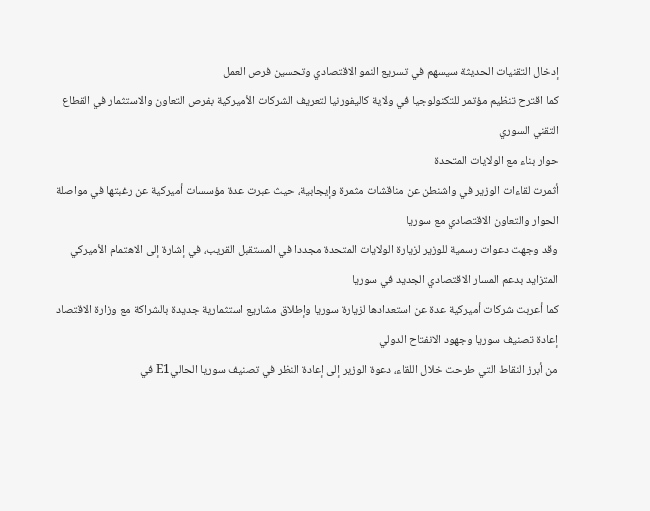إدخال التقنيات الحديثة سيسهم في تسريع النمو الاقتصادي وتحسين فرص العمل
كما اقترح تنظيم مؤتمر للتكنولوجيا في ولاية كاليفورنيا لتعريف الشركات الأميركية بفرص التعاون والاستثمار في القطاع التقني السوري
حوار بناء مع الولايات المتحدة
أثمرت لقاءات الوزير في واشنطن عن مناقشات مثمرة وإيجابية، حيث عبرت عدة مؤسسات أميركية عن رغبتها في مواصلة الحوار والتعاون الاقتصادي مع سوريا
وقد وجهت دعوات رسمية للوزير لزيارة الولايات المتحدة مجددا في المستقبل القريب، في إشارة إلى الاهتمام الأميركي المتزايد بدعم المسار الاقتصادي الجديد في سوريا
كما أعربت شركات أميركية عدة عن استعدادها لزيارة سوريا وإطلاق مشاريع استثمارية جديدة بالشراكة مع وزارة الاقتصاد
إعادة تصنيف سوريا وجهود الانفتاح الدولي
من أبرز النقاط التي طرحت خلال اللقاء، دعوة الوزير إلى إعادة النظر في تصنيف سوريا الحاليE1 في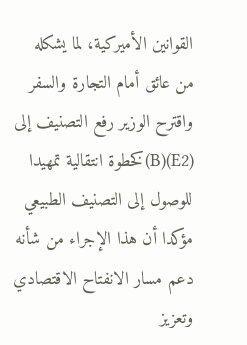القوانين الأميركية، لما يشكله من عائق أمام التجارة والسفر
واقترح الوزير رفع التصنيف إلى (E2)(B)كخطوة انتقالية تمهيدا للوصول إلى التصنيف الطبيعي
مؤكدا أن هذا الإجراء من شأنه دعم مسار الانفتاح الاقتصادي وتعزيز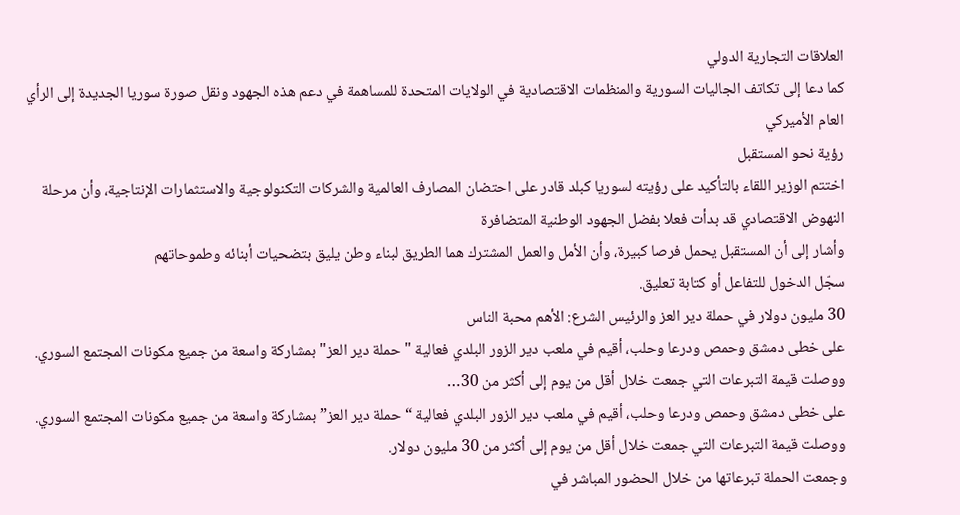العلاقات التجارية الدولي
كما دعا إلى تكاتف الجاليات السورية والمنظمات الاقتصادية في الولايات المتحدة للمساهمة في دعم هذه الجهود ونقل صورة سوريا الجديدة إلى الرأي العام الأميركي
رؤية نحو المستقبل
اختتم الوزير اللقاء بالتأكيد على رؤيته لسوريا كبلد قادر على احتضان المصارف العالمية والشركات التكنولوجية والاستثمارات الإنتاجية، وأن مرحلة النهوض الاقتصادي قد بدأت فعلا بفضل الجهود الوطنية المتضافرة
وأشار إلى أن المستقبل يحمل فرصا كبيرة، وأن الأمل والعمل المشترك هما الطريق لبناء وطن يليق بتضحيات أبنائه وطموحاتهم
سجّل الدخول للتفاعل أو كتابة تعليق.
30 مليون دولار في حملة دير العز والرئيس الشرع: الأهم محبة الناس
على خطى دمشق وحمص ودرعا وحلب، أقيم في ملعب دير الزور البلدي فعالية "حملة دير العز" بمشاركة واسعة من جميع مكونات المجتمع السوري. ووصلت قيمة التبرعات التي جمعت خلال أقل من يوم إلى أكثر من 30…
على خطى دمشق وحمص ودرعا وحلب، أقيم في ملعب دير الزور البلدي فعالية “حملة دير العز” بمشاركة واسعة من جميع مكونات المجتمع السوري.
ووصلت قيمة التبرعات التي جمعت خلال أقل من يوم إلى أكثر من 30 مليون دولار.
وجمعت الحملة تبرعاتها من خلال الحضور المباشر في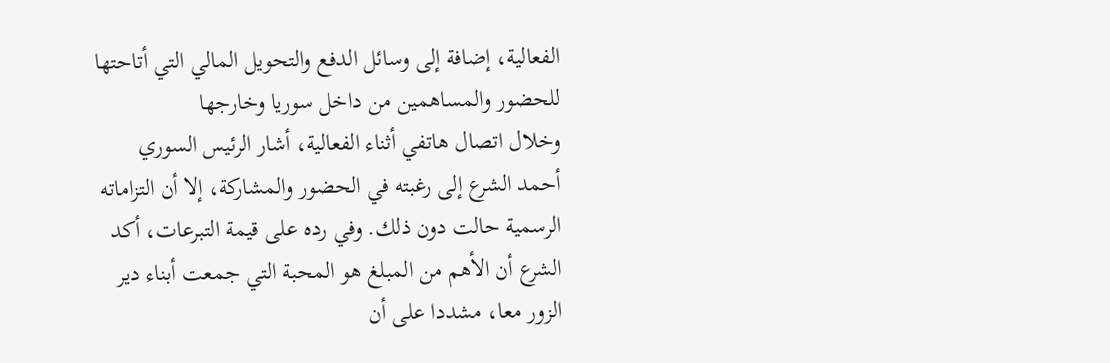الفعالية، إضافة إلى وسائل الدفع والتحويل المالي التي أتاحتها للحضور والمساهمين من داخل سوريا وخارجها
وخلال اتصال هاتفي أثناء الفعالية، أشار الرئيس السوري أحمد الشرع إلى رغبته في الحضور والمشاركة، إلا أن التزاماته الرسمية حالت دون ذلك. وفي رده على قيمة التبرعات، أكد الشرع أن الأهم من المبلغ هو المحبة التي جمعت أبناء دير الزور معا، مشددا على أن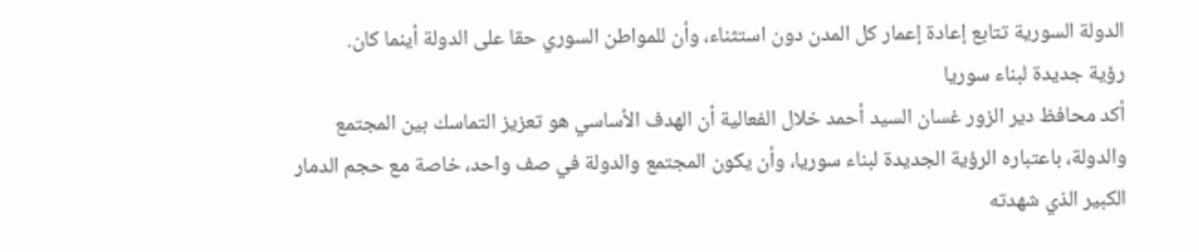الدولة السورية تتابع إعادة إعمار كل المدن دون استثناء، وأن للمواطن السوري حقا على الدولة أينما كان.
رؤية جديدة لبناء سوريا
أكد محافظ دير الزور غسان السيد أحمد خلال الفعالية أن الهدف الأساسي هو تعزيز التماسك بين المجتمع والدولة، باعتباره الرؤية الجديدة لبناء سوريا، وأن يكون المجتمع والدولة في صف واحد، خاصة مع حجم الدمار الكبير الذي شهدته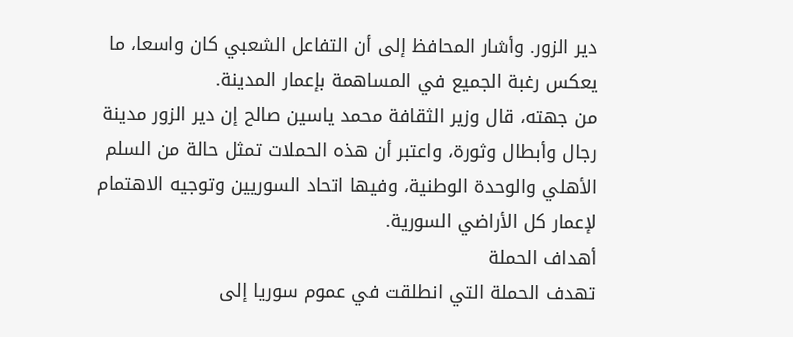دير الزور. وأشار المحافظ إلى أن التفاعل الشعبي كان واسعا، ما يعكس رغبة الجميع في المساهمة بإعمار المدينة.
من جهته، قال وزير الثقافة محمد ياسين صالح إن دير الزور مدينة رجال وأبطال وثورة، واعتبر أن هذه الحملات تمثل حالة من السلم الأهلي والوحدة الوطنية، وفيها اتحاد السوريين وتوجيه الاهتمام لإعمار كل الأراضي السورية.
أهداف الحملة
تهدف الحملة التي انطلقت في عموم سوريا إلى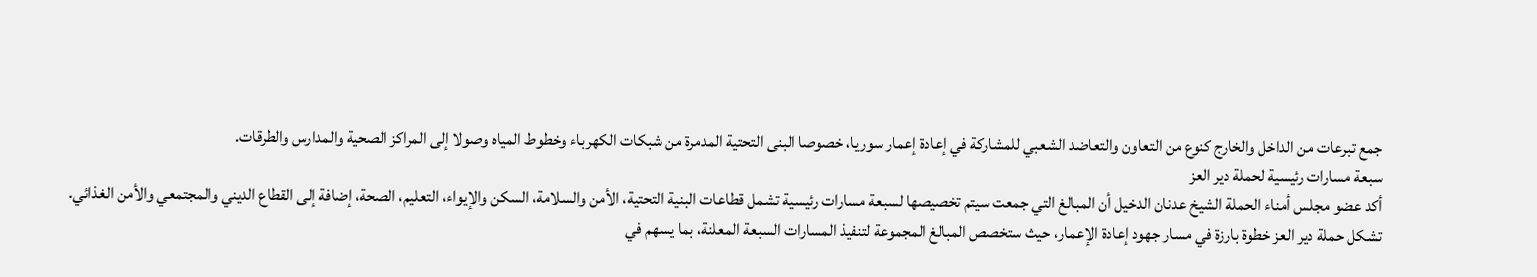جمع تبرعات من الداخل والخارج كنوع من التعاون والتعاضد الشعبي للمشاركة في إعادة إعمار سوريا، خصوصا البنى التحتية المدمرة من شبكات الكهرباء وخطوط المياه وصولا إلى المراكز الصحية والمدارس والطرقات.
سبعة مسارات رئيسية لحملة دير العز
أكد عضو مجلس أمناء الحملة الشيخ عدنان الدخيل أن المبالغ التي جمعت سيتم تخصيصها لسبعة مسارات رئيسية تشمل قطاعات البنية التحتية، الأمن والسلامة، السكن والإيواء، التعليم، الصحة، إضافة إلى القطاع الديني والمجتمعي والأمن الغذائي.
تشكل حملة دير العز خطوة بارزة في مسار جهود إعادة الإعمار، حيث ستخصص المبالغ المجموعة لتنفيذ المسارات السبعة المعلنة، بما يسهم في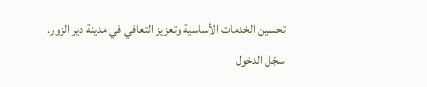تحسين الخدمات الأساسية وتعزيز التعافي في مدينة دير الزور.
سجّل الدخول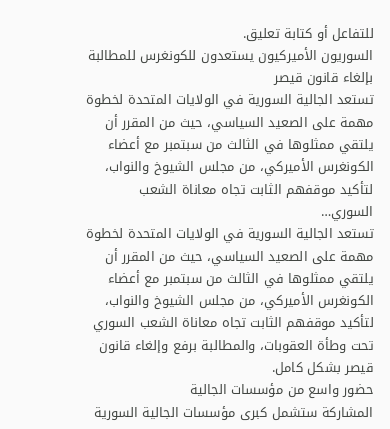للتفاعل أو كتابة تعليق.
السوريون الأميركيون يستعدون للكونغرس للمطالبة بإلغاء قانون قيصر
تستعد الجالية السورية في الولايات المتحدة لخطوة مهمة على الصعيد السياسي، حيث من المقرر أن يلتقي ممثلوها في الثالث من سبتمبر مع أعضاء الكونغرس الأميركي، من مجلس الشيوخ والنواب، لتأكيد موقفهم الثابت تجاه معاناة الشعب السوري…
تستعد الجالية السورية في الولايات المتحدة لخطوة مهمة على الصعيد السياسي، حيث من المقرر أن يلتقي ممثلوها في الثالث من سبتمبر مع أعضاء الكونغرس الأميركي، من مجلس الشيوخ والنواب، لتأكيد موقفهم الثابت تجاه معاناة الشعب السوري تحت وطأة العقوبات، والمطالبة برفع وإلغاء قانون قيصر بشكل كامل.
حضور واسع من مؤسسات الجالية
المشاركة ستشمل كبرى مؤسسات الجالية السورية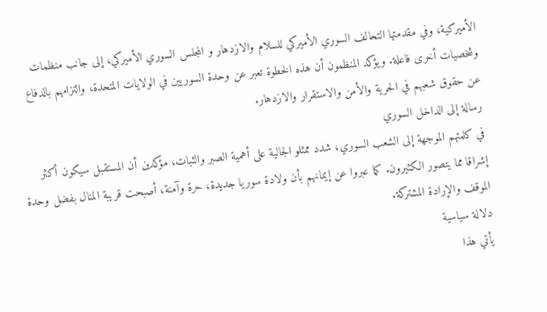الأميركية، وفي مقدمتها التحالف السوري الأميركي للسلام والازدهار و المجلس السوري الأميركي، إلى جانب منظمات وشخصيات أخرى فاعلة. ويؤكد المنظمون أن هذه الخطوة تعبر عن وحدة السوريين في الولايات المتحدة، والتزامهم بالدفاع عن حقوق شعبهم في الحرية والأمن والاستقرار والازدهار.
رسالة إلى الداخل السوري
في كلمتهم الموجهة إلى الشعب السوري، شدد ممثلو الجالية على أهمية الصبر والثبات، مؤكدين أن المستقبل سيكون أكثر إشراقا مما يتصور الكثيرون. كما عبروا عن إيمانهم بأن ولادة سوريا جديدة، حرة وآمنة، أصبحت قريبة المنال بفضل وحدة الموقف والإرادة المشتركة.
دلالة سياسية
يأتي هذا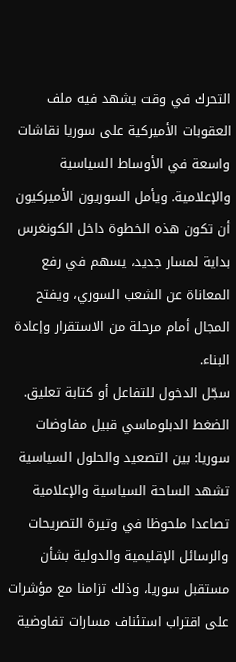التحرك في وقت يشهد فيه ملف العقوبات الأميركية على سوريا نقاشات واسعة في الأوساط السياسية والإعلامية. ويأمل السوريون الأميركيون أن تكون هذه الخطوة داخل الكونغرس بداية لمسار جديد، يسهم في رفع المعاناة عن الشعب السوري، ويفتح المجال أمام مرحلة من الاستقرار وإعادة البناء.
سجّل الدخول للتفاعل أو كتابة تعليق.
الضغط الدبلوماسي قبيل مفاوضات سوريا: بين التصعيد والحلول السياسية
تشهد الساحة السياسية والإعلامية تصاعدا ملحوظا في وتيرة التصريحات والرسائل الإقليمية والدولية بشأن مستقبل سوريا، وذلك تزامنا مع مؤشرات على اقتراب استئناف مسارات تفاوضية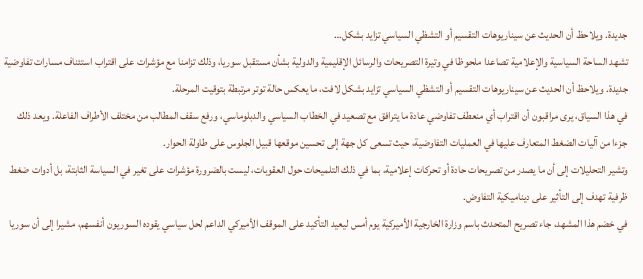جديدة. ويلاحظ أن الحديث عن سيناريوهات التقسيم أو التشظي السياسي تزايد بشكل…
تشهد الساحة السياسية والإعلامية تصاعدا ملحوظا في وتيرة التصريحات والرسائل الإقليمية والدولية بشأن مستقبل سوريا، وذلك تزامنا مع مؤشرات على اقتراب استئناف مسارات تفاوضية جديدة. ويلاحظ أن الحديث عن سيناريوهات التقسيم أو التشظي السياسي تزايد بشكل لافت، ما يعكس حالة توتر مرتبطة بتوقيت المرحلة.
في هذا السياق، يرى مراقبون أن اقتراب أي منعطف تفاوضي عادة ما يترافق مع تصعيد في الخطاب السياسي والدبلوماسي، ورفع سقف المطالب من مختلف الأطراف الفاعلة. ويعد ذلك جزءا من آليات الضغط المتعارف عليها في العمليات التفاوضية، حيث تسعى كل جهة إلى تحسين موقعها قبيل الجلوس على طاولة الحوار.
وتشير التحليلات إلى أن ما يصدر من تصريحات حادة أو تحركات إعلامية، بما في ذلك التلميحات حول العقوبات، ليست بالضرورة مؤشرات على تغير في السياسة الثابتة، بل أدوات ضغط ظرفية تهدف إلى التأثير على ديناميكية التفاوض.
في خضم هذا المشهد، جاء تصريح المتحدث باسم وزارة الخارجية الأميركية يوم أمس ليعيد التأكيد على الموقف الأميركي الداعم لحل سياسي يقوده السوريون أنفسهم، مشيرا إلى أن سوريا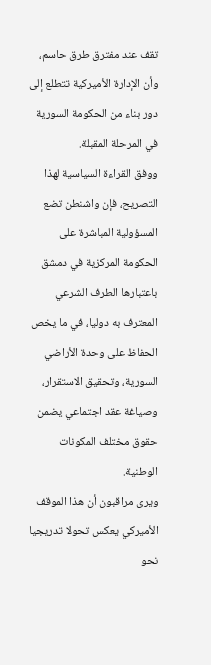تقف عند مفترق طرق حاسم، وأن الإدارة الأميركية تتطلع إلى دور بناء من الحكومة السورية في المرحلة المقبلة.
ووفق القراءة السياسية لهذا التصريح، فإن واشنطن تضع المسؤولية المباشرة على الحكومة المركزية في دمشق باعتبارها الطرف الشرعي المعترف به دوليا، في ما يخص الحفاظ على وحدة الأراضي السورية، وتحقيق الاستقرار، وصياغة عقد اجتماعي يضمن حقوق مختلف المكونات الوطنية.
ويرى مراقبون أن هذا الموقف الأميركي يعكس تحولا تدريجيا نحو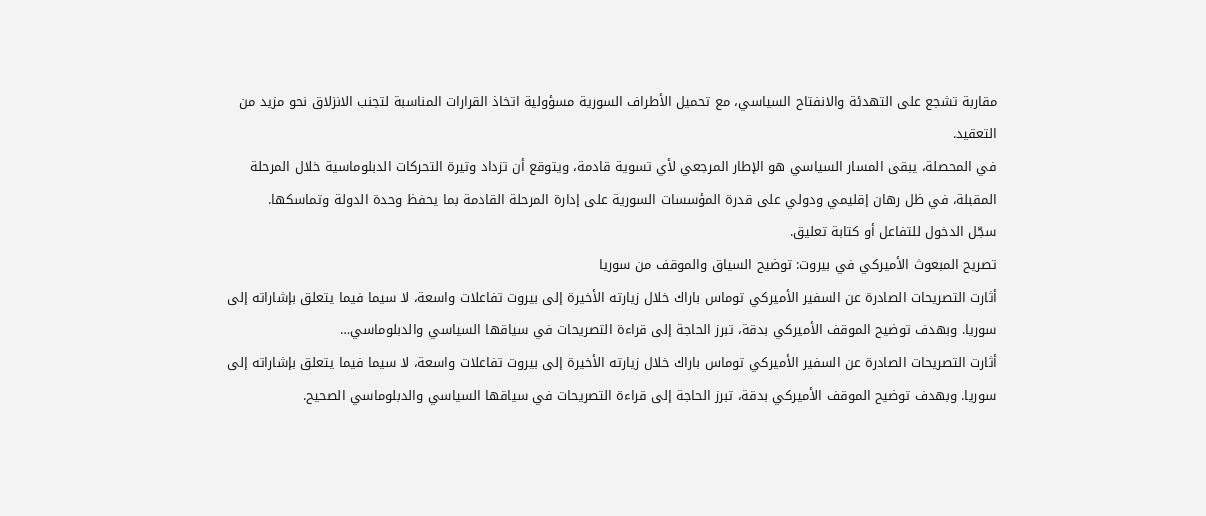مقاربة تشجع على التهدئة والانفتاح السياسي، مع تحميل الأطراف السورية مسؤولية اتخاذ القرارات المناسبة لتجنب الانزلاق نحو مزيد من التعقيد.
في المحصلة، يبقى المسار السياسي هو الإطار المرجعي لأي تسوية قادمة، ويتوقع أن تزداد وتيرة التحركات الدبلوماسية خلال المرحلة المقبلة، في ظل رهان إقليمي ودولي على قدرة المؤسسات السورية على إدارة المرحلة القادمة بما يحفظ وحدة الدولة وتماسكها.
سجّل الدخول للتفاعل أو كتابة تعليق.
تصريح المبعوث الأميركي في بيروت: توضيح السياق والموقف من سوريا
أثارت التصريحات الصادرة عن السفير الأميركي توماس باراك خلال زيارته الأخيرة إلى بيروت تفاعلات واسعة، لا سيما فيما يتعلق بإشاراته إلى سوريا. وبهدف توضيح الموقف الأميركي بدقة، تبرز الحاجة إلى قراءة التصريحات في سياقها السياسي والدبلوماسي…
أثارت التصريحات الصادرة عن السفير الأميركي توماس باراك خلال زيارته الأخيرة إلى بيروت تفاعلات واسعة، لا سيما فيما يتعلق بإشاراته إلى سوريا. وبهدف توضيح الموقف الأميركي بدقة، تبرز الحاجة إلى قراءة التصريحات في سياقها السياسي والدبلوماسي الصحيح.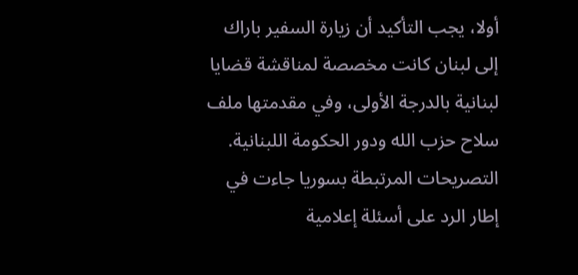أولا، يجب التأكيد أن زيارة السفير باراك إلى لبنان كانت مخصصة لمناقشة قضايا لبنانية بالدرجة الأولى، وفي مقدمتها ملف سلاح حزب الله ودور الحكومة اللبنانية. التصريحات المرتبطة بسوريا جاءت في إطار الرد على أسئلة إعلامية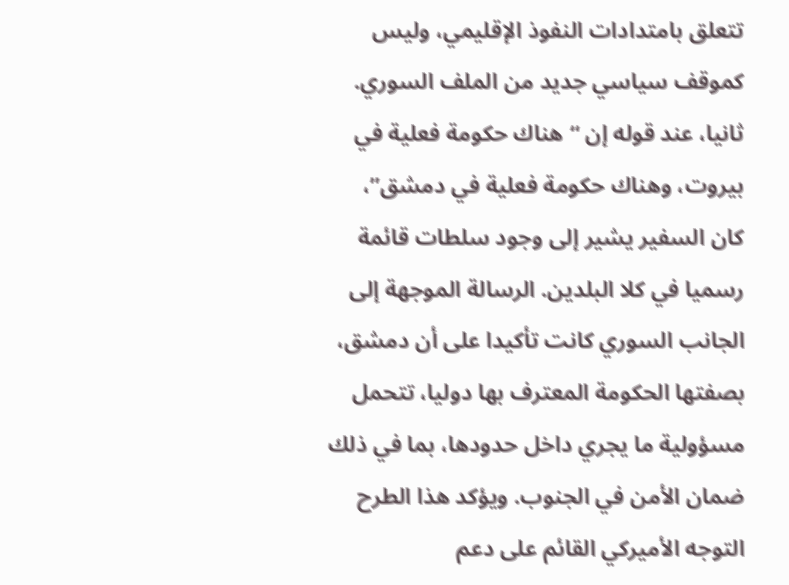تتعلق بامتدادات النفوذ الإقليمي، وليس كموقف سياسي جديد من الملف السوري.
ثانيا، عند قوله إن “هناك حكومة فعلية في بيروت، وهناك حكومة فعلية في دمشق”، كان السفير يشير إلى وجود سلطات قائمة رسميا في كلا البلدين. الرسالة الموجهة إلى الجانب السوري كانت تأكيدا على أن دمشق، بصفتها الحكومة المعترف بها دوليا، تتحمل مسؤولية ما يجري داخل حدودها، بما في ذلك ضمان الأمن في الجنوب. ويؤكد هذا الطرح التوجه الأميركي القائم على دعم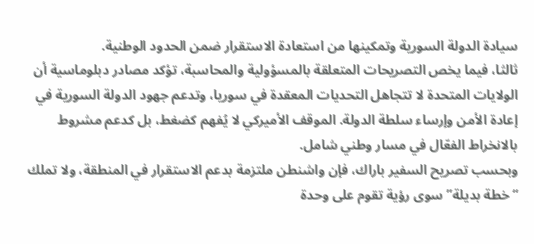سيادة الدولة السورية وتمكينها من استعادة الاستقرار ضمن الحدود الوطنية.
ثالثا، فيما يخص التصريحات المتعلقة بالمسؤولية والمحاسبة، تؤكد مصادر دبلوماسية أن الولايات المتحدة لا تتجاهل التحديات المعقدة في سوريا، وتدعم جهود الدولة السورية في إعادة الأمن وإرساء سلطة الدولة. الموقف الأميركي لا يُفهم كضغط، بل كدعم مشروط بالانخراط الفعّال في مسار وطني شامل.
وبحسب تصريح السفير باراك، فإن واشنطن ملتزمة بدعم الاستقرار في المنطقة، ولا تملك “خطة بديلة” سوى رؤية تقوم على وحدة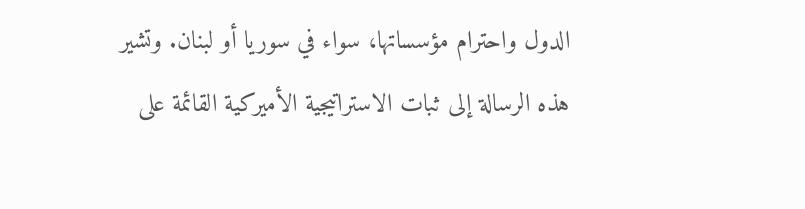الدول واحترام مؤسساتها، سواء في سوريا أو لبنان. وتشير هذه الرسالة إلى ثبات الاستراتيجية الأميركية القائمة على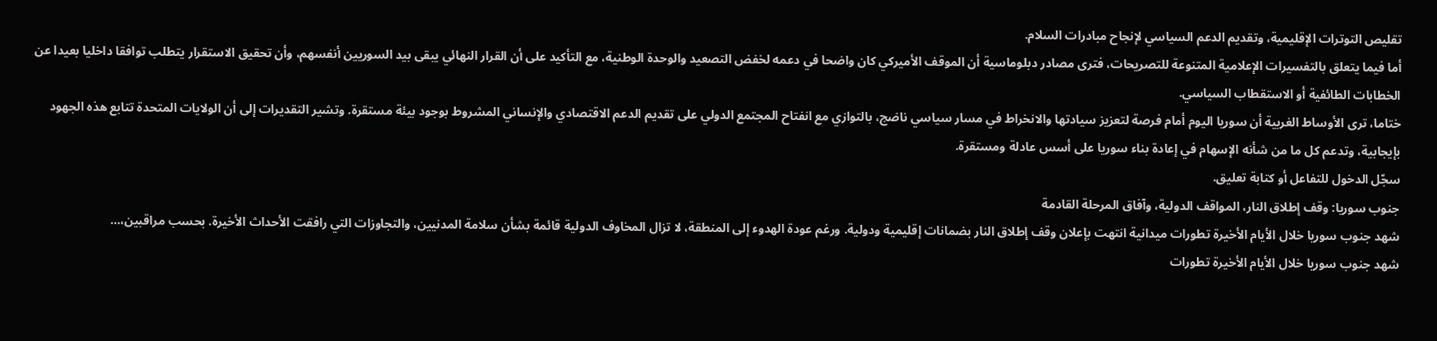تقليص التوترات الإقليمية، وتقديم الدعم السياسي لإنجاح مبادرات السلام.
أما فيما يتعلق بالتفسيرات الإعلامية المتنوعة للتصريحات، فترى مصادر دبلوماسية أن الموقف الأميركي كان واضحا في دعمه لخفض التصعيد والوحدة الوطنية، مع التأكيد على أن القرار النهائي يبقى بيد السوريين أنفسهم، وأن تحقيق الاستقرار يتطلب توافقا داخليا بعيدا عن الخطابات الطائفية أو الاستقطاب السياسي.
ختاما، ترى الأوساط الغربية أن سوريا اليوم أمام فرصة لتعزيز سيادتها والانخراط في مسار سياسي ناضج، بالتوازي مع انفتاح المجتمع الدولي على تقديم الدعم الاقتصادي والإنساني المشروط بوجود بيئة مستقرة. وتشير التقديرات إلى أن الولايات المتحدة تتابع هذه الجهود بإيجابية، وتدعم كل ما من شأنه الإسهام في إعادة بناء سوريا على أسس عادلة ومستقرة.
سجّل الدخول للتفاعل أو كتابة تعليق.
جنوب سوريا: وقف إطلاق النار، المواقف الدولية، وآفاق المرحلة القادمة
شهد جنوب سوريا خلال الأيام الأخيرة تطورات ميدانية انتهت بإعلان وقف إطلاق النار بضمانات إقليمية ودولية. ورغم عودة الهدوء إلى المنطقة، لا تزال المخاوف الدولية قائمة بشأن سلامة المدنيين، والتجاوزات التي رافقت الأحداث الأخيرة. بحسب مراقبين،…
شهد جنوب سوريا خلال الأيام الأخيرة تطورات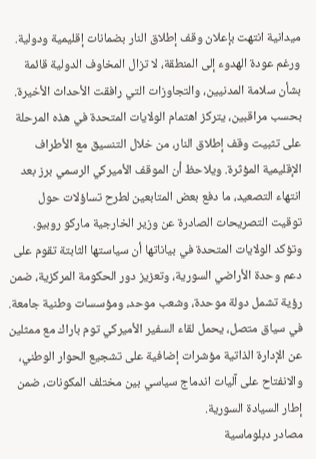ميدانية انتهت بإعلان وقف إطلاق النار بضمانات إقليمية ودولية. ورغم عودة الهدوء إلى المنطقة، لا تزال المخاوف الدولية قائمة بشأن سلامة المدنيين، والتجاوزات التي رافقت الأحداث الأخيرة.
بحسب مراقبين، يتركز اهتمام الولايات المتحدة في هذه المرحلة على تثبيت وقف إطلاق النار، من خلال التنسيق مع الأطراف الإقليمية المؤثرة. ويلاحظ أن الموقف الأميركي الرسمي برز بعد انتهاء التصعيد، ما دفع بعض المتابعين لطرح تساؤلات حول توقيت التصريحات الصادرة عن وزير الخارجية ماركو روبيو.
وتؤكد الولايات المتحدة في بياناتها أن سياستها الثابتة تقوم على دعم وحدة الأراضي السورية، وتعزيز دور الحكومة المركزية، ضمن رؤية تشمل دولة موحدة، وشعب موحد، ومؤسسات وطنية جامعة.
في سياق متصل، يحمل لقاء السفير الأميركي توم باراك مع ممثلين عن الإدارة الذاتية مؤشرات إضافية على تشجيع الحوار الوطني، والانفتاح على آليات اندماج سياسي بين مختلف المكونات، ضمن إطار السيادة السورية.
مصادر دبلوماسية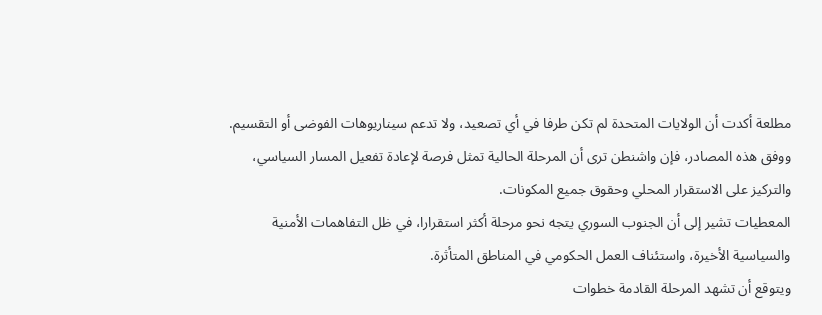مطلعة أكدت أن الولايات المتحدة لم تكن طرفا في أي تصعيد، ولا تدعم سيناريوهات الفوضى أو التقسيم. ووفق هذه المصادر، فإن واشنطن ترى أن المرحلة الحالية تمثل فرصة لإعادة تفعيل المسار السياسي، والتركيز على الاستقرار المحلي وحقوق جميع المكونات.
المعطيات تشير إلى أن الجنوب السوري يتجه نحو مرحلة أكثر استقرارا، في ظل التفاهمات الأمنية والسياسية الأخيرة، واستئناف العمل الحكومي في المناطق المتأثرة.
ويتوقع أن تشهد المرحلة القادمة خطوات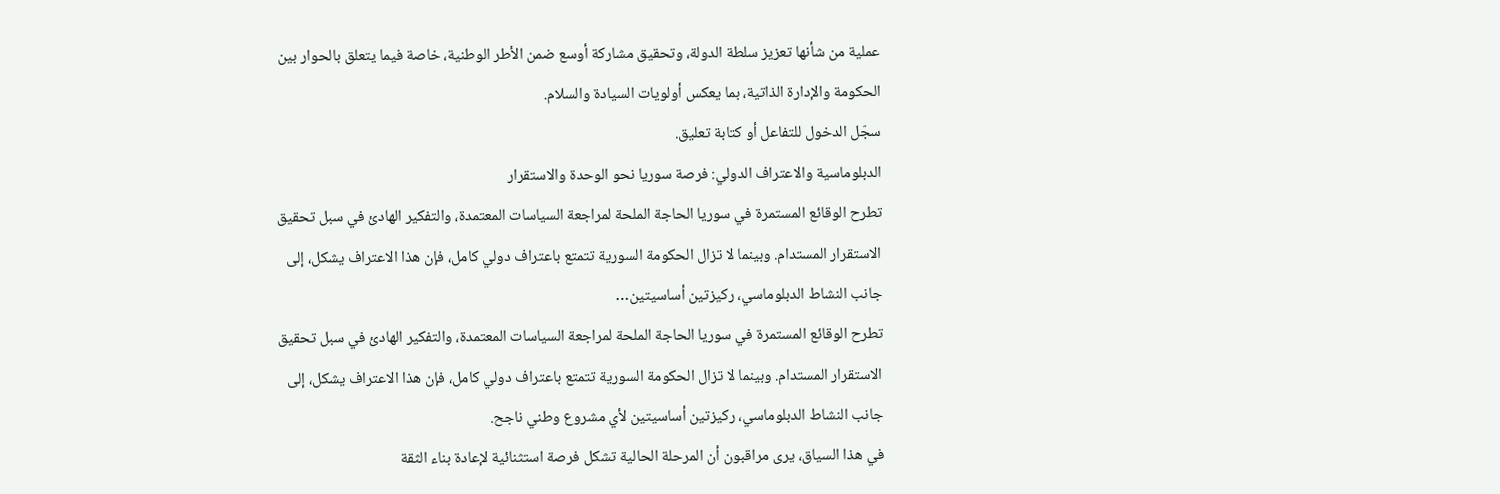عملية من شأنها تعزيز سلطة الدولة، وتحقيق مشاركة أوسع ضمن الأطر الوطنية، خاصة فيما يتعلق بالحوار بين الحكومة والإدارة الذاتية، بما يعكس أولويات السيادة والسلام.
سجّل الدخول للتفاعل أو كتابة تعليق.
الدبلوماسية والاعتراف الدولي: فرصة سوريا نحو الوحدة والاستقرار
تطرح الوقائع المستمرة في سوريا الحاجة الملحة لمراجعة السياسات المعتمدة، والتفكير الهادئ في سبل تحقيق الاستقرار المستدام. وبينما لا تزال الحكومة السورية تتمتع باعتراف دولي كامل، فإن هذا الاعتراف يشكل، إلى جانب النشاط الدبلوماسي، ركيزتين أساسيتين…
تطرح الوقائع المستمرة في سوريا الحاجة الملحة لمراجعة السياسات المعتمدة، والتفكير الهادئ في سبل تحقيق الاستقرار المستدام. وبينما لا تزال الحكومة السورية تتمتع باعتراف دولي كامل، فإن هذا الاعتراف يشكل، إلى جانب النشاط الدبلوماسي، ركيزتين أساسيتين لأي مشروع وطني ناجح.
في هذا السياق، يرى مراقبون أن المرحلة الحالية تشكل فرصة استثنائية لإعادة بناء الثقة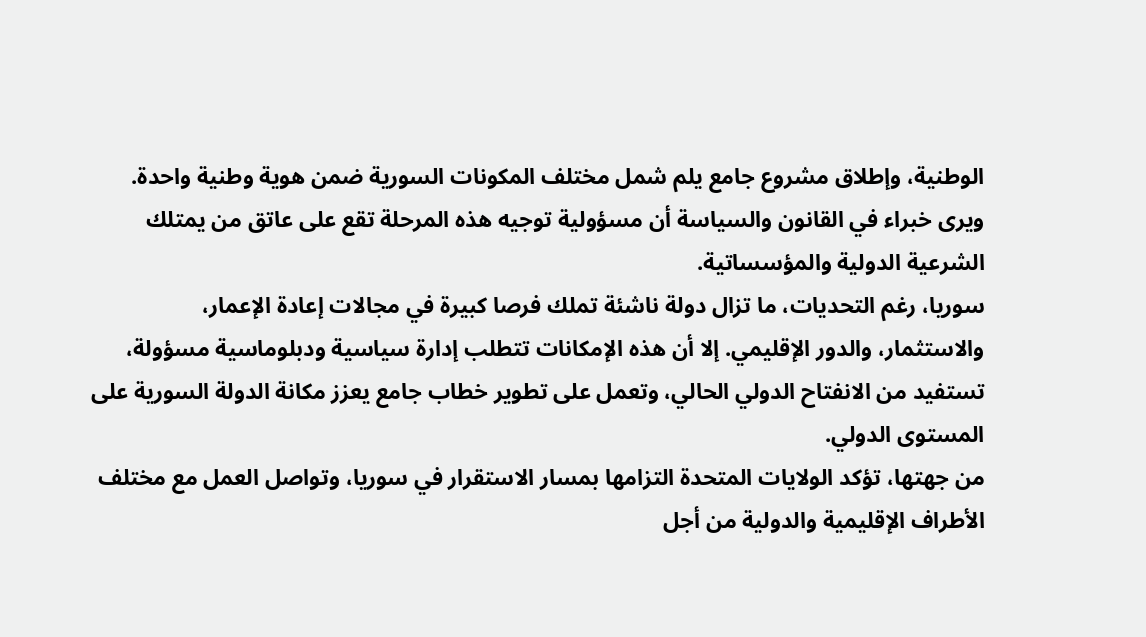الوطنية، وإطلاق مشروع جامع يلم شمل مختلف المكونات السورية ضمن هوية وطنية واحدة. ويرى خبراء في القانون والسياسة أن مسؤولية توجيه هذه المرحلة تقع على عاتق من يمتلك الشرعية الدولية والمؤسساتية.
سوريا، رغم التحديات، ما تزال دولة ناشئة تملك فرصا كبيرة في مجالات إعادة الإعمار، والاستثمار، والدور الإقليمي. إلا أن هذه الإمكانات تتطلب إدارة سياسية ودبلوماسية مسؤولة، تستفيد من الانفتاح الدولي الحالي، وتعمل على تطوير خطاب جامع يعزز مكانة الدولة السورية على المستوى الدولي.
من جهتها، تؤكد الولايات المتحدة التزامها بمسار الاستقرار في سوريا، وتواصل العمل مع مختلف الأطراف الإقليمية والدولية من أجل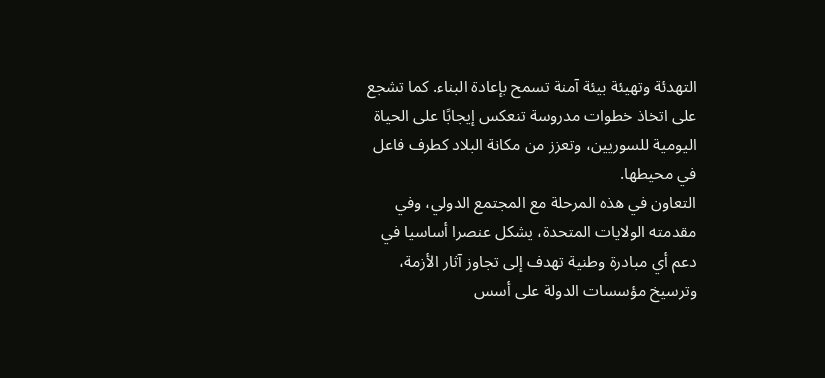التهدئة وتهيئة بيئة آمنة تسمح بإعادة البناء. كما تشجع على اتخاذ خطوات مدروسة تنعكس إيجابًا على الحياة اليومية للسوريين، وتعزز من مكانة البلاد كطرف فاعل في محيطها.
التعاون في هذه المرحلة مع المجتمع الدولي، وفي مقدمته الولايات المتحدة، يشكل عنصرا أساسيا في دعم أي مبادرة وطنية تهدف إلى تجاوز آثار الأزمة، وترسيخ مؤسسات الدولة على أسس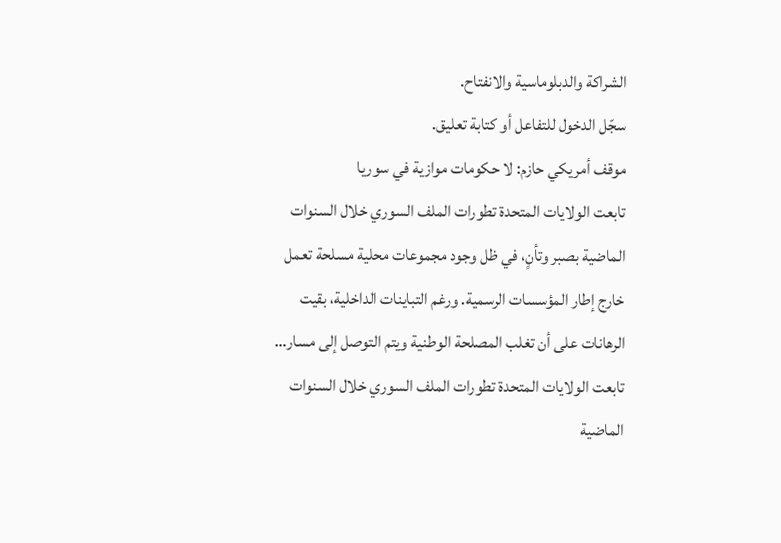الشراكة والدبلوماسية والانفتاح.
سجّل الدخول للتفاعل أو كتابة تعليق.
موقف أمريكي حازم: لا حكومات موازية في سوريا
تابعت الولايات المتحدة تطورات الملف السوري خلال السنوات الماضية بصبر وتأنٍ، في ظل وجود مجموعات محلية مسلحة تعمل خارج إطار المؤسسات الرسمية. ورغم التباينات الداخلية، بقيت الرهانات على أن تغلب المصلحة الوطنية ويتم التوصل إلى مسار…
تابعت الولايات المتحدة تطورات الملف السوري خلال السنوات الماضية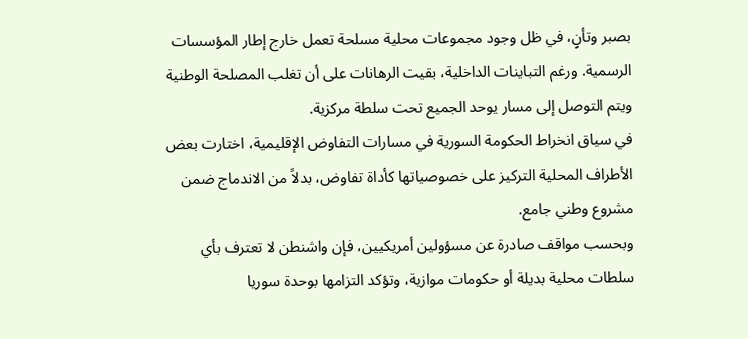بصبر وتأنٍ، في ظل وجود مجموعات محلية مسلحة تعمل خارج إطار المؤسسات الرسمية. ورغم التباينات الداخلية، بقيت الرهانات على أن تغلب المصلحة الوطنية ويتم التوصل إلى مسار يوحد الجميع تحت سلطة مركزية.
في سياق انخراط الحكومة السورية في مسارات التفاوض الإقليمية، اختارت بعض الأطراف المحلية التركيز على خصوصياتها كأداة تفاوض، بدلاً من الاندماج ضمن مشروع وطني جامع.
وبحسب مواقف صادرة عن مسؤولين أمريكيين، فإن واشنطن لا تعترف بأي سلطات محلية بديلة أو حكومات موازية، وتؤكد التزامها بوحدة سوريا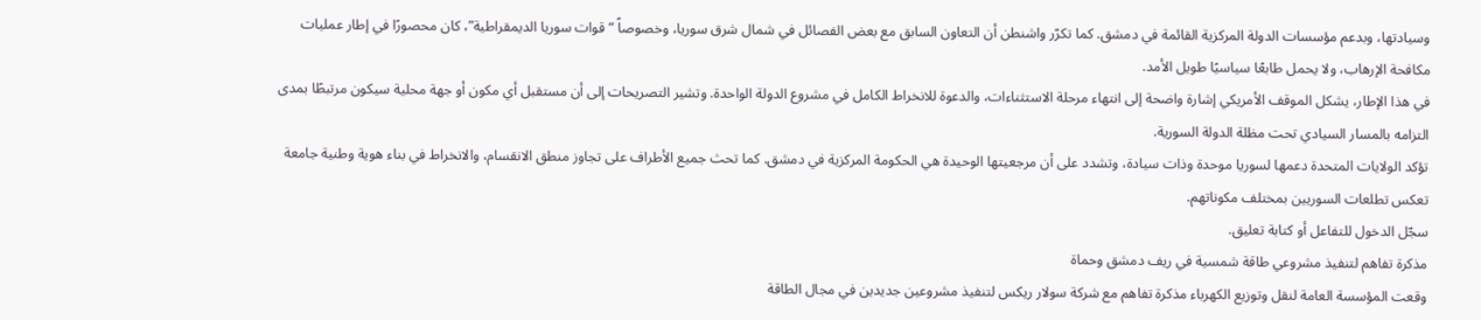وسيادتها، وبدعم مؤسسات الدولة المركزية القائمة في دمشق. كما تكرّر واشنطن أن التعاون السابق مع بعض الفصائل في شمال شرق سوريا، وخصوصاً “قوات سوريا الديمقراطية”، كان محصورًا في إطار عمليات مكافحة الإرهاب، ولا يحمل طابعًا سياسيًا طويل الأمد.
في هذا الإطار، يشكل الموقف الأمريكي إشارة واضحة إلى انتهاء مرحلة الاستثناءات، والدعوة للانخراط الكامل في مشروع الدولة الواحدة. وتشير التصريحات إلى أن مستقبل أي مكون أو جهة محلية سيكون مرتبطًا بمدى التزامه بالمسار السيادي تحت مظلة الدولة السورية.
تؤكد الولايات المتحدة دعمها لسوريا موحدة وذات سيادة، وتشدد على أن مرجعيتها الوحيدة هي الحكومة المركزية في دمشق. كما تحث جميع الأطراف على تجاوز منطق الانقسام، والانخراط في بناء هوية وطنية جامعة تعكس تطلعات السوريين بمختلف مكوناتهم.
سجّل الدخول للتفاعل أو كتابة تعليق.
مذكرة تفاهم لتنفيذ مشروعي طاقة شمسية في ريف دمشق وحماة
وقعت المؤسسة العامة لنقل وتوزيع الكهرباء مذكرة تفاهم مع شركة سولار ريكس لتنفيذ مشروعين جديدين في مجال الطاقة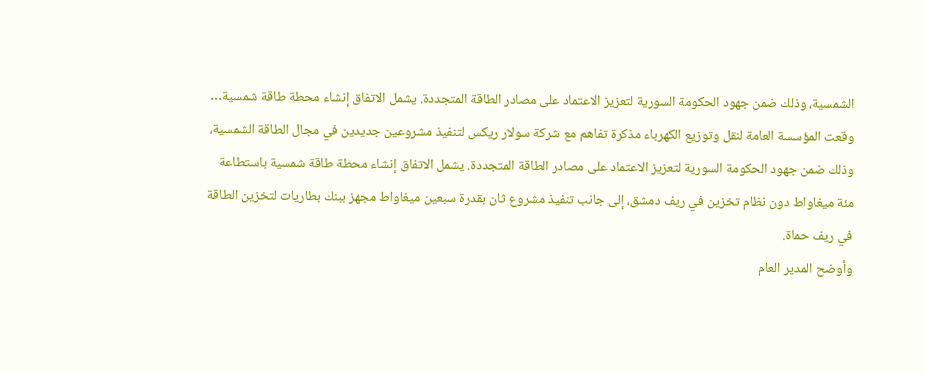الشمسية، وذلك ضمن جهود الحكومة السورية لتعزيز الاعتماد على مصادر الطاقة المتجددة. يشمل الاتفاق إنشاء محطة طاقة شمسية…
وقعت المؤسسة العامة لنقل وتوزيع الكهرباء مذكرة تفاهم مع شركة سولار ريكس لتنفيذ مشروعين جديدين في مجال الطاقة الشمسية، وذلك ضمن جهود الحكومة السورية لتعزيز الاعتماد على مصادر الطاقة المتجددة. يشمل الاتفاق إنشاء محطة طاقة شمسية باستطاعة مئة ميغاواط دون نظام تخزين في ريف دمشق، إلى جانب تنفيذ مشروع ثان بقدرة سبعين ميغاواط مجهز ببنك بطاريات لتخزين الطاقة في ريف حماة.
وأوضح المدير العام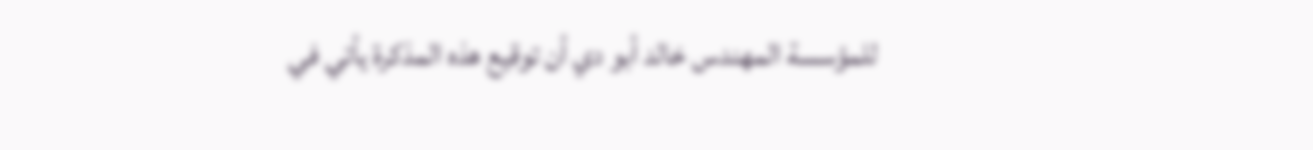للمؤسسة المهندس خالد أبو دي أن توقيع هذه المذكرة يأتي في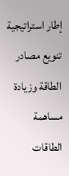إطار استراتيجية تنويع مصادر الطاقة وزيادة مساهمة الطاقات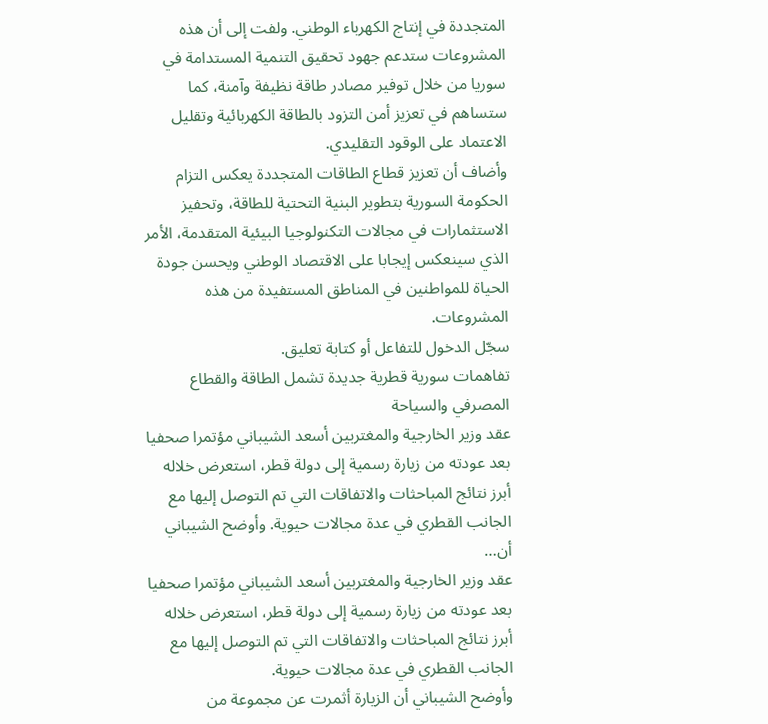المتجددة في إنتاج الكهرباء الوطني. ولفت إلى أن هذه المشروعات ستدعم جهود تحقيق التنمية المستدامة في سوريا من خلال توفير مصادر طاقة نظيفة وآمنة، كما ستساهم في تعزيز أمن التزود بالطاقة الكهربائية وتقليل الاعتماد على الوقود التقليدي.
وأضاف أن تعزيز قطاع الطاقات المتجددة يعكس التزام الحكومة السورية بتطوير البنية التحتية للطاقة، وتحفيز الاستثمارات في مجالات التكنولوجيا البيئية المتقدمة، الأمر الذي سينعكس إيجابا على الاقتصاد الوطني ويحسن جودة الحياة للمواطنين في المناطق المستفيدة من هذه المشروعات.
سجّل الدخول للتفاعل أو كتابة تعليق.
تفاهمات سورية قطرية جديدة تشمل الطاقة والقطاع المصرفي والسياحة
عقد وزير الخارجية والمغتربين أسعد الشيباني مؤتمرا صحفيا بعد عودته من زيارة رسمية إلى دولة قطر، استعرض خلاله أبرز نتائج المباحثات والاتفاقات التي تم التوصل إليها مع الجانب القطري في عدة مجالات حيوية. وأوضح الشيباني أن…
عقد وزير الخارجية والمغتربين أسعد الشيباني مؤتمرا صحفيا بعد عودته من زيارة رسمية إلى دولة قطر، استعرض خلاله أبرز نتائج المباحثات والاتفاقات التي تم التوصل إليها مع الجانب القطري في عدة مجالات حيوية.
وأوضح الشيباني أن الزيارة أثمرت عن مجموعة من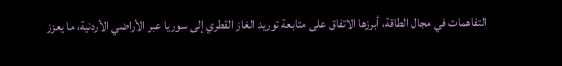التفاهمات في مجال الطاقة، أبرزها الاتفاق على متابعة توريد الغاز القطري إلى سوريا عبر الأراضي الأردنية، ما يعزز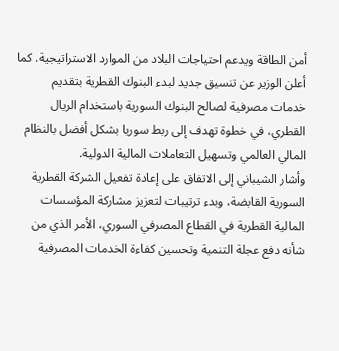أمن الطاقة ويدعم احتياجات البلاد من الموارد الاستراتيجية. كما أعلن الوزير عن تنسيق جديد لبدء البنوك القطرية بتقديم خدمات مصرفية لصالح البنوك السورية باستخدام الريال القطري، في خطوة تهدف إلى ربط سوريا بشكل أفضل بالنظام المالي العالمي وتسهيل التعاملات المالية الدولية.
وأشار الشيباني إلى الاتفاق على إعادة تفعيل الشركة القطرية السورية القابضة، وبدء ترتيبات لتعزيز مشاركة المؤسسات المالية القطرية في القطاع المصرفي السوري، الأمر الذي من شأنه دفع عجلة التنمية وتحسين كفاءة الخدمات المصرفية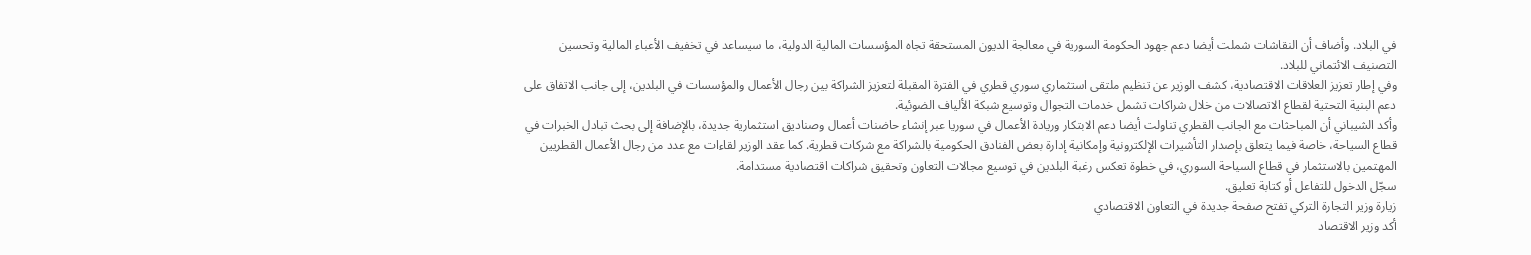في البلاد. وأضاف أن النقاشات شملت أيضا دعم جهود الحكومة السورية في معالجة الديون المستحقة تجاه المؤسسات المالية الدولية، ما سيساعد في تخفيف الأعباء المالية وتحسين التصنيف الائتماني للبلاد.
وفي إطار تعزيز العلاقات الاقتصادية، كشف الوزير عن تنظيم ملتقى استثماري سوري قطري في الفترة المقبلة لتعزيز الشراكة بين رجال الأعمال والمؤسسات في البلدين، إلى جانب الاتفاق على دعم البنية التحتية لقطاع الاتصالات من خلال شراكات تشمل خدمات التجوال وتوسيع شبكة الألياف الضوئية.
وأكد الشيباني أن المباحثات مع الجانب القطري تناولت أيضا دعم الابتكار وريادة الأعمال في سوريا عبر إنشاء حاضنات أعمال وصناديق استثمارية جديدة، بالإضافة إلى بحث تبادل الخبرات في قطاع السياحة، خاصة فيما يتعلق بإصدار التأشيرات الإلكترونية وإمكانية إدارة بعض الفنادق الحكومية بالشراكة مع شركات قطرية. كما عقد الوزير لقاءات مع عدد من رجال الأعمال القطريين المهتمين بالاستثمار في قطاع السياحة السوري، في خطوة تعكس رغبة البلدين في توسيع مجالات التعاون وتحقيق شراكات اقتصادية مستدامة.
سجّل الدخول للتفاعل أو كتابة تعليق.
زيارة وزير التجارة التركي تفتح صفحة جديدة في التعاون الاقتصادي
أكد وزير الاقتصاد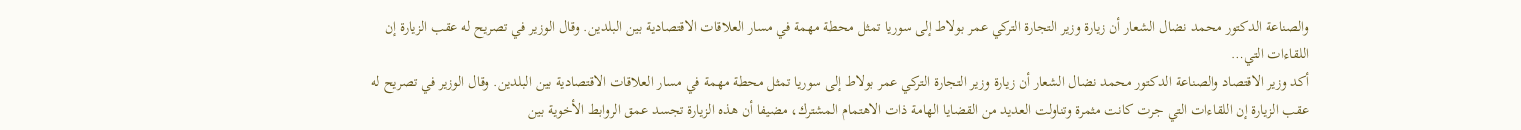والصناعة الدكتور محمد نضال الشعار أن زيارة وزير التجارة التركي عمر بولاط إلى سوريا تمثل محطة مهمة في مسار العلاقات الاقتصادية بين البلدين. وقال الوزير في تصريح له عقب الزيارة إن اللقاءات التي…
أكد وزير الاقتصاد والصناعة الدكتور محمد نضال الشعار أن زيارة وزير التجارة التركي عمر بولاط إلى سوريا تمثل محطة مهمة في مسار العلاقات الاقتصادية بين البلدين. وقال الوزير في تصريح له عقب الزيارة إن اللقاءات التي جرت كانت مثمرة وتناولت العديد من القضايا الهامة ذات الاهتمام المشترك، مضيفا أن هذه الزيارة تجسد عمق الروابط الأخوية بين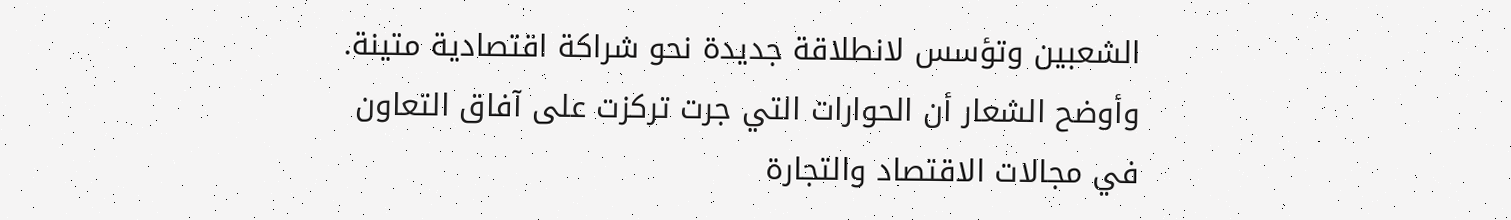الشعبين وتؤسس لانطلاقة جديدة نحو شراكة اقتصادية متينة.
وأوضح الشعار أن الحوارات التي جرت تركزت على آفاق التعاون في مجالات الاقتصاد والتجارة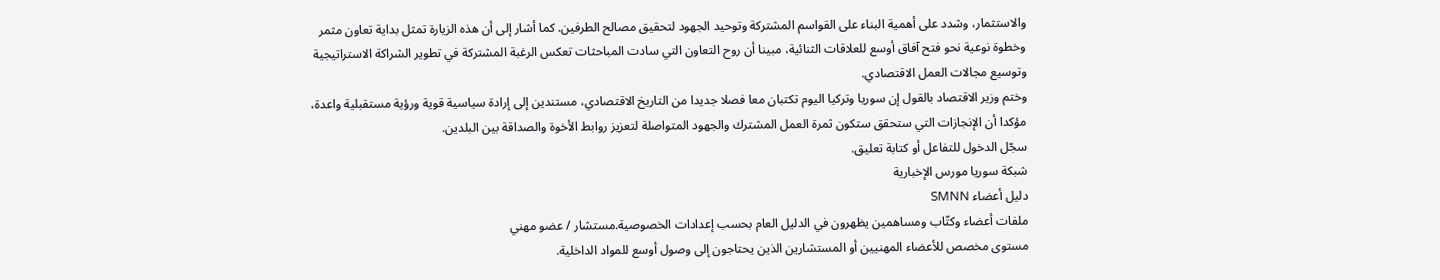والاستثمار، وشدد على أهمية البناء على القواسم المشتركة وتوحيد الجهود لتحقيق مصالح الطرفين. كما أشار إلى أن هذه الزيارة تمثل بداية تعاون مثمر وخطوة نوعية نحو فتح آفاق أوسع للعلاقات الثنائية، مبينا أن روح التعاون التي سادت المباحثات تعكس الرغبة المشتركة في تطوير الشراكة الاستراتيجية وتوسيع مجالات العمل الاقتصادي.
وختم وزير الاقتصاد بالقول إن سوريا وتركيا اليوم تكتبان معا فصلا جديدا من التاريخ الاقتصادي، مستندين إلى إرادة سياسية قوية ورؤية مستقبلية واعدة، مؤكدا أن الإنجازات التي ستحقق ستكون ثمرة العمل المشترك والجهود المتواصلة لتعزيز روابط الأخوة والصداقة بين البلدين.
سجّل الدخول للتفاعل أو كتابة تعليق.
شبكة سوريا مورس الإخبارية
دليل أعضاء SMNN
ملفات أعضاء وكتّاب ومساهمين يظهرون في الدليل العام بحسب إعدادات الخصوصية.مستشار / عضو مهني
مستوى مخصص للأعضاء المهنيين أو المستشارين الذين يحتاجون إلى وصول أوسع للمواد الداخلية.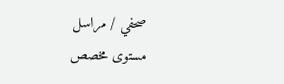صحفي / مراسل
مستوى مخصص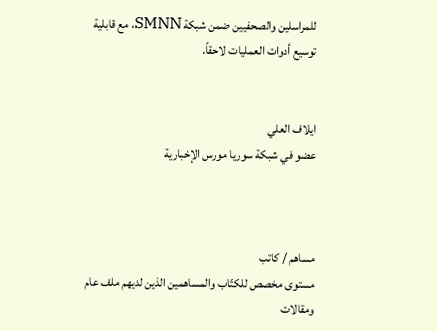للمراسلين والصحفيين ضمن شبكة SMNN، مع قابلية توسيع أدوات العمليات لاحقاً.


ايلاف العلي
عضو في شبكة سوريا مورس الإخبارية



مساهم / كاتب
مستوى مخصص للكتّاب والمساهمين الذين لديهم ملف عام ومقالات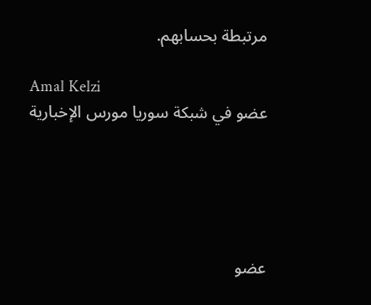مرتبطة بحسابهم.

Amal Kelzi
عضو في شبكة سوريا مورس الإخبارية





عضو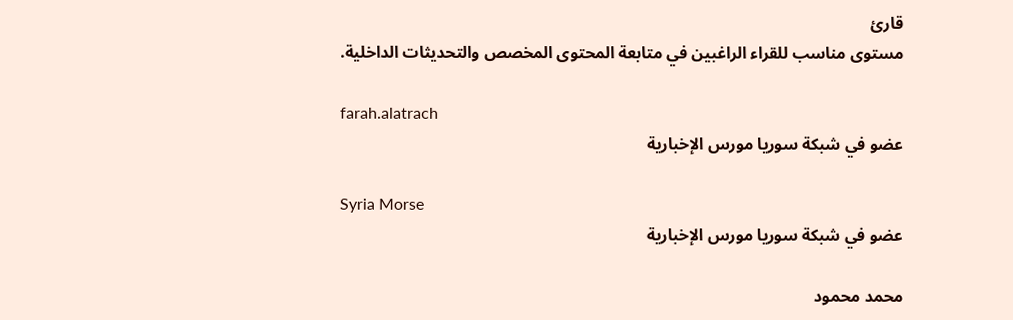قارئ
مستوى مناسب للقراء الراغبين في متابعة المحتوى المخصص والتحديثات الداخلية.

farah.alatrach
عضو في شبكة سوريا مورس الإخبارية

Syria Morse
عضو في شبكة سوريا مورس الإخبارية

محمد محمود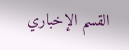القسم الإخباري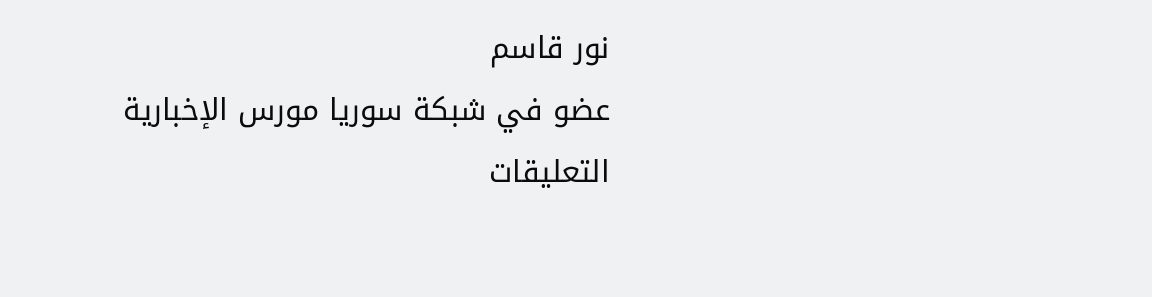نور قاسم
عضو في شبكة سوريا مورس الإخبارية
التعليقات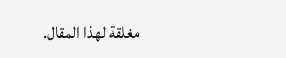مغلقة لهذا المقال.